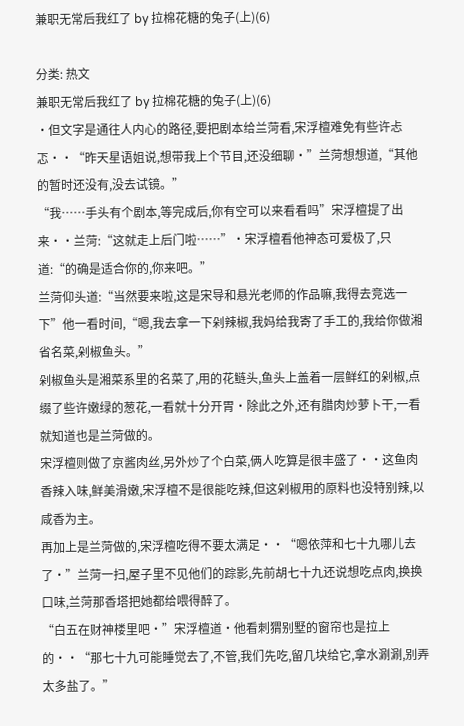兼职无常后我红了 by 拉棉花糖的兔子(上)(6)

分类: 热文
兼职无常后我红了 by 拉棉花糖的兔子(上)(6)
·但文字是通往人内心的路径,要把剧本给兰菏看,宋浮檀难免有些许忐忑··“昨天星语姐说,想带我上个节目,还没细聊·”兰菏想想道,“其他的暂时还没有,没去试镜。”
“我……手头有个剧本,等完成后,你有空可以来看看吗”宋浮檀提了出来··兰菏:“这就走上后门啦……”·宋浮檀看他神态可爱极了,只道:“的确是适合你的,你来吧。”
兰菏仰头道:“当然要来啦,这是宋导和悬光老师的作品嘛,我得去竞选一下”他一看时间,“嗯,我去拿一下剁辣椒,我妈给我寄了手工的,我给你做湘省名菜,剁椒鱼头。”
剁椒鱼头是湘菜系里的名菜了,用的花鲢头,鱼头上盖着一层鲜红的剁椒,点缀了些许嫩绿的葱花,一看就十分开胃·除此之外,还有腊肉炒萝卜干,一看就知道也是兰菏做的。
宋浮檀则做了京酱肉丝,另外炒了个白菜,俩人吃算是很丰盛了··这鱼肉香辣入味,鲜美滑嫩,宋浮檀不是很能吃辣,但这剁椒用的原料也没特别辣,以咸香为主。
再加上是兰菏做的,宋浮檀吃得不要太满足··“嗯依萍和七十九哪儿去了·”兰菏一扫,屋子里不见他们的踪影,先前胡七十九还说想吃点肉,换换口味,兰菏那香塔把她都给喂得醉了。
“白五在财神楼里吧·”宋浮檀道·他看刺猬别墅的窗帘也是拉上的··“那七十九可能睡觉去了,不管,我们先吃,留几块给它,拿水涮涮,别弄太多盐了。”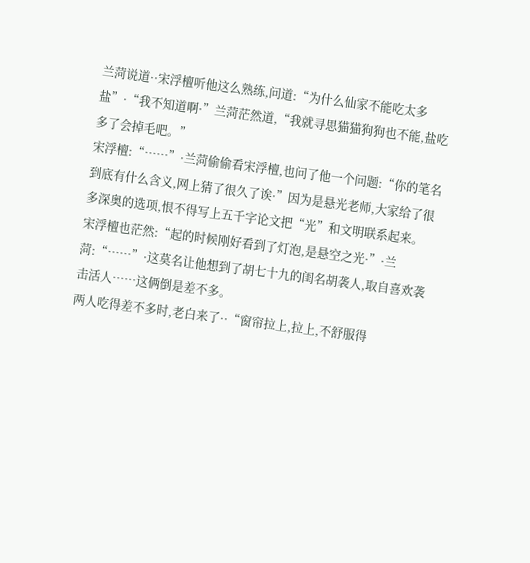兰菏说道··宋浮檀听他这么熟练,问道:“为什么仙家不能吃太多盐”·“我不知道啊·”兰菏茫然道,“我就寻思猫猫狗狗也不能,盐吃多了会掉毛吧。”
宋浮檀:“……”·兰菏偷偷看宋浮檀,也问了他一个问题:“你的笔名到底有什么含义,网上猜了很久了诶·”因为是悬光老师,大家给了很多深奥的选项,恨不得写上五千字论文把“光”和文明联系起来。
宋浮檀也茫然:“起的时候刚好看到了灯泡,是悬空之光·”·兰菏:“……”·这莫名让他想到了胡七十九的闺名胡袭人,取自喜欢袭击活人……这俩倒是差不多。
两人吃得差不多时,老白来了··“窗帘拉上,拉上,不舒服得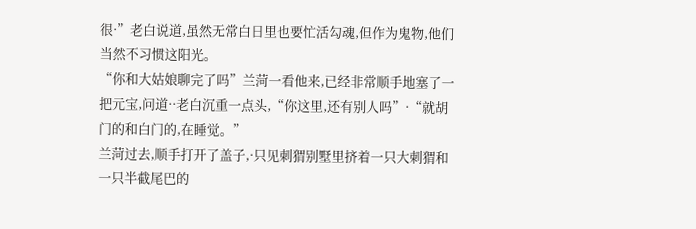很·”老白说道,虽然无常白日里也要忙活勾魂,但作为鬼物,他们当然不习惯这阳光。
“你和大姑娘聊完了吗”兰菏一看他来,已经非常顺手地塞了一把元宝,问道··老白沉重一点头,“你这里,还有别人吗”·“就胡门的和白门的,在睡觉。”
兰菏过去,顺手打开了盖子,·只见刺猬别墅里挤着一只大刺猬和一只半截尾巴的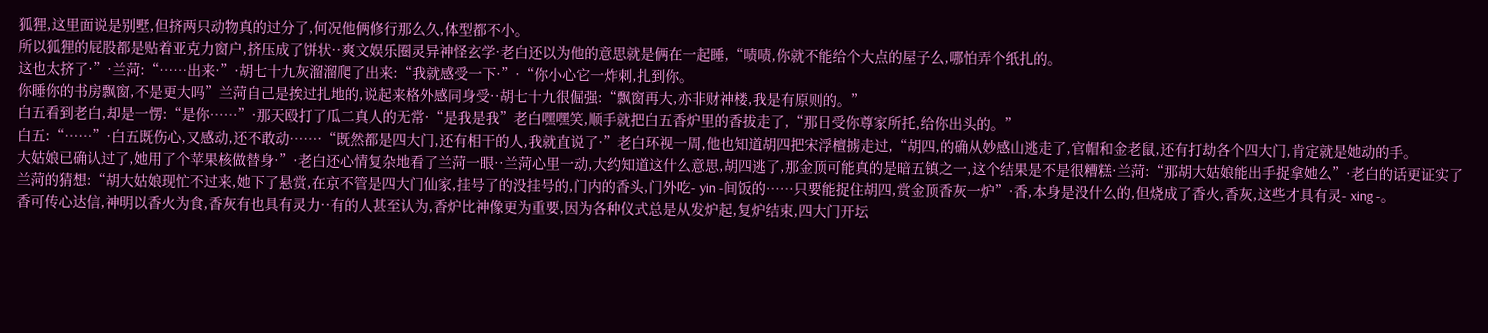狐狸,这里面说是别墅,但挤两只动物真的过分了,何况他俩修行那么久,体型都不小。
所以狐狸的屁股都是贴着亚克力窗户,挤压成了饼状··爽文娱乐圈灵异神怪玄学·老白还以为他的意思就是俩在一起睡,“啧啧,你就不能给个大点的屋子么,哪怕弄个纸扎的。
这也太挤了·”·兰菏:“……出来·”·胡七十九灰溜溜爬了出来:“我就感受一下·”·“你小心它一炸刺,扎到你。
你睡你的书房飘窗,不是更大吗”兰菏自己是挨过扎地的,说起来格外感同身受··胡七十九很倔强:“飘窗再大,亦非财神楼,我是有原则的。”
白五看到老白,却是一愣:“是你……”·那天殴打了瓜二真人的无常·“是我是我”老白嘿嘿笑,顺手就把白五香炉里的香拔走了,“那日受你尊家所托,给你出头的。”
白五:“……”·白五既伤心,又感动,还不敢动……·“既然都是四大门,还有相干的人,我就直说了·”老白环视一周,他也知道胡四把宋浮檀掳走过,“胡四,的确从妙感山逃走了,官帽和金老鼠,还有打劫各个四大门,肯定就是她动的手。
大姑娘已确认过了,她用了个苹果核做替身·”·老白还心情复杂地看了兰菏一眼··兰菏心里一动,大约知道这什么意思,胡四逃了,那金顶可能真的是暗五镇之一,这个结果是不是很糟糕·兰菏:“那胡大姑娘能出手捉拿她么”·老白的话更证实了兰菏的猜想:“胡大姑娘现忙不过来,她下了悬赏,在京不管是四大门仙家,挂号了的没挂号的,门内的香头,门外吃- yin -间饭的……只要能捉住胡四,赏金顶香灰一炉”·香,本身是没什么的,但烧成了香火,香灰,这些才具有灵- xing -。
香可传心达信,神明以香火为食,香灰有也具有灵力··有的人甚至认为,香炉比神像更为重要,因为各种仪式总是从发炉起,复炉结束,四大门开坛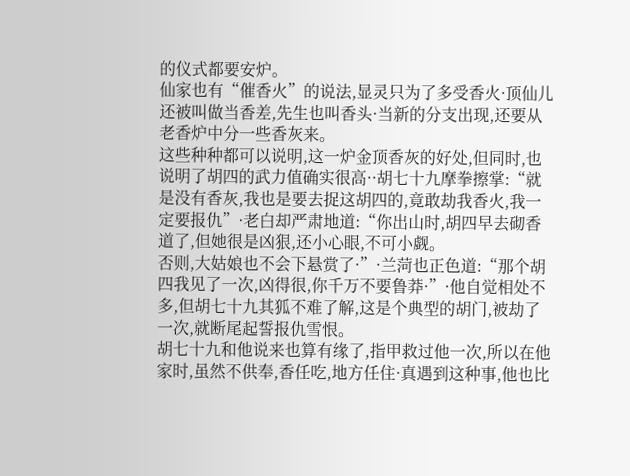的仪式都要安炉。
仙家也有“催香火”的说法,显灵只为了多受香火·顶仙儿还被叫做当香差,先生也叫香头·当新的分支出现,还要从老香炉中分一些香灰来。
这些种种都可以说明,这一炉金顶香灰的好处,但同时,也说明了胡四的武力值确实很高··胡七十九摩拳擦掌:“就是没有香灰,我也是要去捉这胡四的,竟敢劫我香火,我一定要报仇”·老白却严肃地道:“你出山时,胡四早去砌香道了,但她很是凶狠,还小心眼,不可小觑。
否则,大姑娘也不会下悬赏了·”·兰菏也正色道:“那个胡四我见了一次,凶得很,你千万不要鲁莽·”·他自觉相处不多,但胡七十九其狐不难了解,这是个典型的胡门,被劫了一次,就断尾起誓报仇雪恨。
胡七十九和他说来也算有缘了,指甲救过他一次,所以在他家时,虽然不供奉,香任吃,地方任住·真遇到这种事,他也比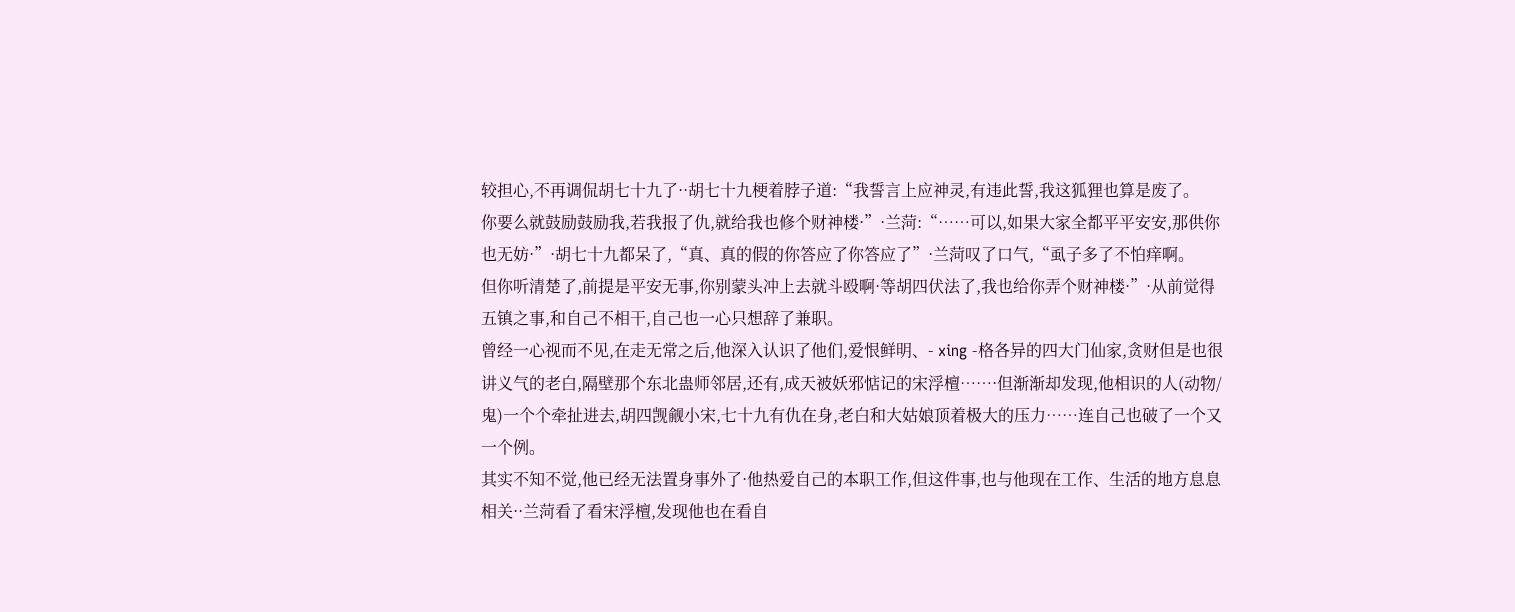较担心,不再调侃胡七十九了··胡七十九梗着脖子道:“我誓言上应神灵,有违此誓,我这狐狸也算是废了。
你要么就鼓励鼓励我,若我报了仇,就给我也修个财神楼·”·兰菏:“……可以,如果大家全都平平安安,那供你也无妨·”·胡七十九都呆了,“真、真的假的你答应了你答应了”·兰菏叹了口气,“虱子多了不怕痒啊。
但你听清楚了,前提是平安无事,你别蒙头冲上去就斗殴啊·等胡四伏法了,我也给你弄个财神楼·”·从前觉得五镇之事,和自己不相干,自己也一心只想辞了兼职。
曾经一心视而不见,在走无常之后,他深入认识了他们,爱恨鲜明、- xing -格各异的四大门仙家,贪财但是也很讲义气的老白,隔壁那个东北蛊师邻居,还有,成天被妖邪惦记的宋浮檀……·但渐渐却发现,他相识的人(动物/鬼)一个个牵扯进去,胡四觊觎小宋,七十九有仇在身,老白和大姑娘顶着极大的压力……连自己也破了一个又一个例。
其实不知不觉,他已经无法置身事外了·他热爱自己的本职工作,但这件事,也与他现在工作、生活的地方息息相关··兰菏看了看宋浮檀,发现他也在看自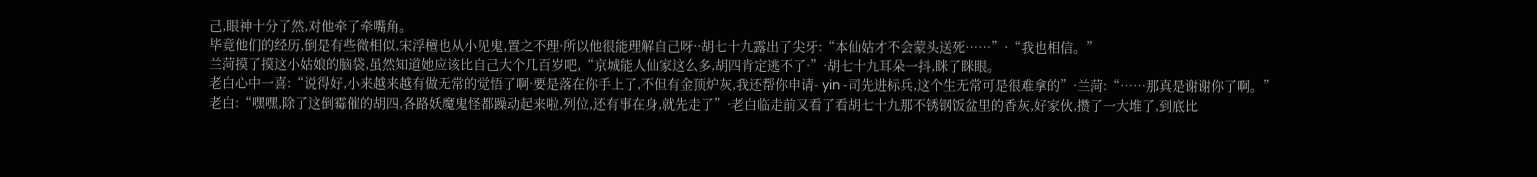己,眼神十分了然,对他牵了牵嘴角。
毕竟他们的经历,倒是有些微相似,宋浮檀也从小见鬼,置之不理·所以他很能理解自己呀··胡七十九露出了尖牙:“本仙姑才不会蒙头送死……”·“我也相信。”
兰菏摸了摸这小姑娘的脑袋,虽然知道她应该比自己大个几百岁吧,“京城能人仙家这么多,胡四肯定逃不了·”·胡七十九耳朵一抖,眯了眯眼。
老白心中一喜:“说得好,小来越来越有做无常的觉悟了啊·要是落在你手上了,不但有金顶炉灰,我还帮你申请- yin -司先进标兵,这个生无常可是很难拿的”·兰菏:“……那真是谢谢你了啊。”
老白:“嘿嘿,除了这倒霉催的胡四,各路妖魔鬼怪都躁动起来啦,列位,还有事在身,就先走了”·老白临走前又看了看胡七十九那不锈钢饭盆里的香灰,好家伙,攒了一大堆了,到底比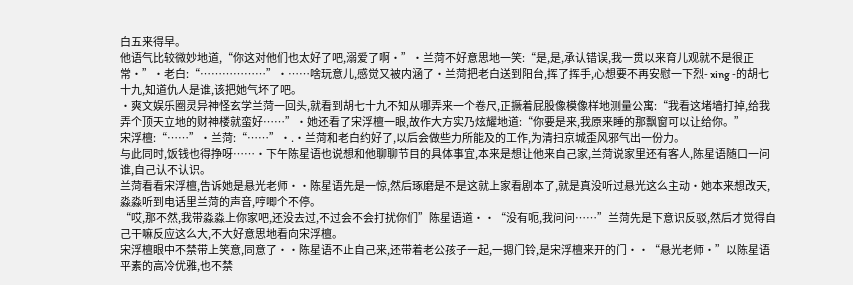白五来得早。
他语气比较微妙地道,“你这对他们也太好了吧,溺爱了啊·”·兰菏不好意思地一笑:“是,是,承认错误,我一贯以来育儿观就不是很正常·”·老白:“………………”·……啥玩意儿,感觉又被内涵了·兰菏把老白送到阳台,挥了挥手,心想要不再安慰一下烈- xing -的胡七十九,知道仇人是谁,该把她气坏了吧。
·爽文娱乐圈灵异神怪玄学兰菏一回头,就看到胡七十九不知从哪弄来一个卷尺,正撅着屁股像模像样地测量公寓:“我看这堵墙打掉,给我弄个顶天立地的财神楼就蛮好……”·她还看了宋浮檀一眼,故作大方实乃炫耀地道:“你要是来,我原来睡的那飘窗可以让给你。”
宋浮檀:“……”·兰菏:“……”·.·兰菏和老白约好了,以后会做些力所能及的工作,为清扫京城歪风邪气出一份力。
与此同时,饭钱也得挣呀……·下午陈星语也说想和他聊聊节目的具体事宜,本来是想让他来自己家,兰菏说家里还有客人,陈星语随口一问谁,自己认不认识。
兰菏看看宋浮檀,告诉她是悬光老师··陈星语先是一惊,然后琢磨是不是这就上家看剧本了,就是真没听过悬光这么主动·她本来想改天,淼淼听到电话里兰菏的声音,哼唧个不停。
“哎,那不然,我带淼淼上你家吧,还没去过,不过会不会打扰你们”陈星语道··“没有呃,我问问……”兰菏先是下意识反驳,然后才觉得自己干嘛反应这么大,不大好意思地看向宋浮檀。
宋浮檀眼中不禁带上笑意,同意了··陈星语不止自己来,还带着老公孩子一起,一摁门铃,是宋浮檀来开的门··“悬光老师·”以陈星语平素的高冷优雅,也不禁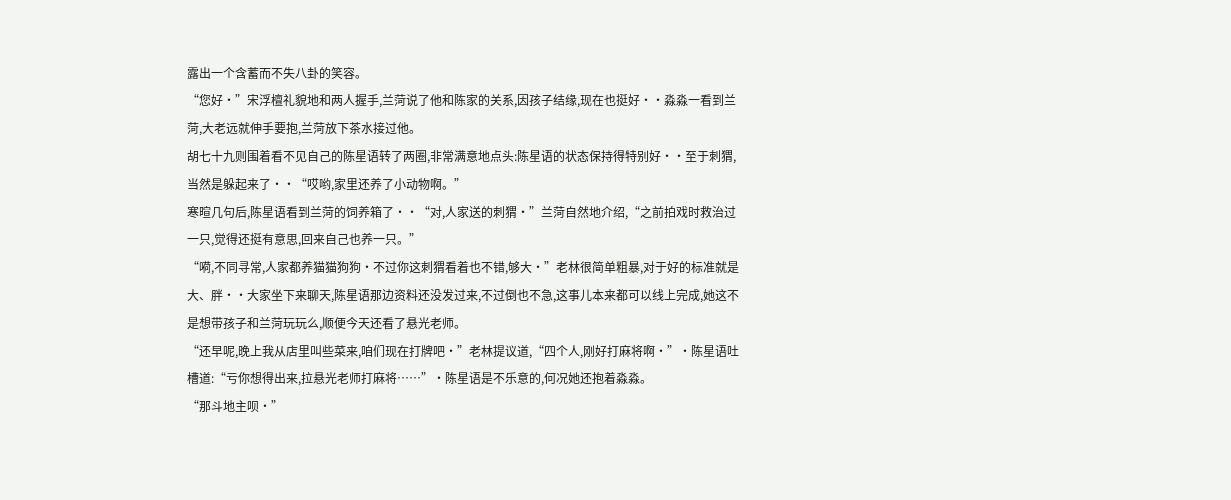露出一个含蓄而不失八卦的笑容。
“您好·”宋浮檀礼貌地和两人握手,兰菏说了他和陈家的关系,因孩子结缘,现在也挺好··淼淼一看到兰菏,大老远就伸手要抱,兰菏放下茶水接过他。
胡七十九则围着看不见自己的陈星语转了两圈,非常满意地点头:陈星语的状态保持得特别好··至于刺猬,当然是躲起来了··“哎哟,家里还养了小动物啊。”
寒暄几句后,陈星语看到兰菏的饲养箱了··“对,人家送的刺猬·”兰菏自然地介绍,“之前拍戏时救治过一只,觉得还挺有意思,回来自己也养一只。”
“嗬,不同寻常,人家都养猫猫狗狗·不过你这刺猬看着也不错,够大·”老林很简单粗暴,对于好的标准就是大、胖··大家坐下来聊天,陈星语那边资料还没发过来,不过倒也不急,这事儿本来都可以线上完成,她这不是想带孩子和兰菏玩玩么,顺便今天还看了悬光老师。
“还早呢,晚上我从店里叫些菜来,咱们现在打牌吧·”老林提议道,“四个人,刚好打麻将啊·”·陈星语吐槽道:“亏你想得出来,拉悬光老师打麻将……”·陈星语是不乐意的,何况她还抱着淼淼。
“那斗地主呗·”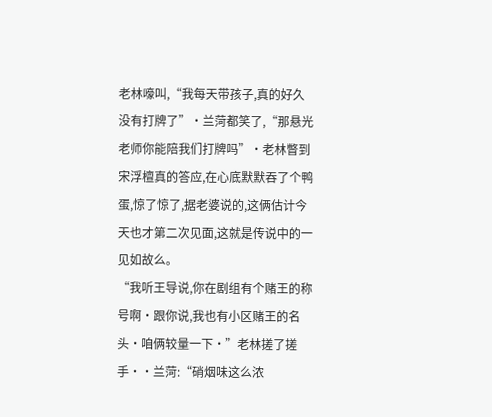老林嚎叫,“我每天带孩子,真的好久没有打牌了”·兰菏都笑了,“那悬光老师你能陪我们打牌吗”·老林瞥到宋浮檀真的答应,在心底默默吞了个鸭蛋,惊了惊了,据老婆说的,这俩估计今天也才第二次见面,这就是传说中的一见如故么。
“我听王导说,你在剧组有个赌王的称号啊·跟你说,我也有小区赌王的名头·咱俩较量一下·”老林搓了搓手··兰菏:“硝烟味这么浓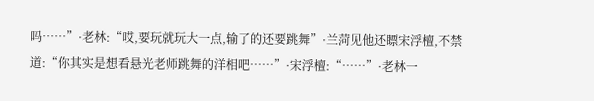吗……”·老林:“哎,要玩就玩大一点,输了的还要跳舞”·兰菏见他还瞟宋浮檀,不禁道:“你其实是想看悬光老师跳舞的洋相吧……”·宋浮檀:“……”·老林一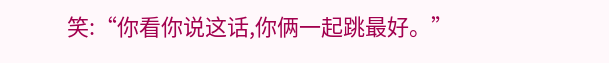笑:“你看你说这话,你俩一起跳最好。”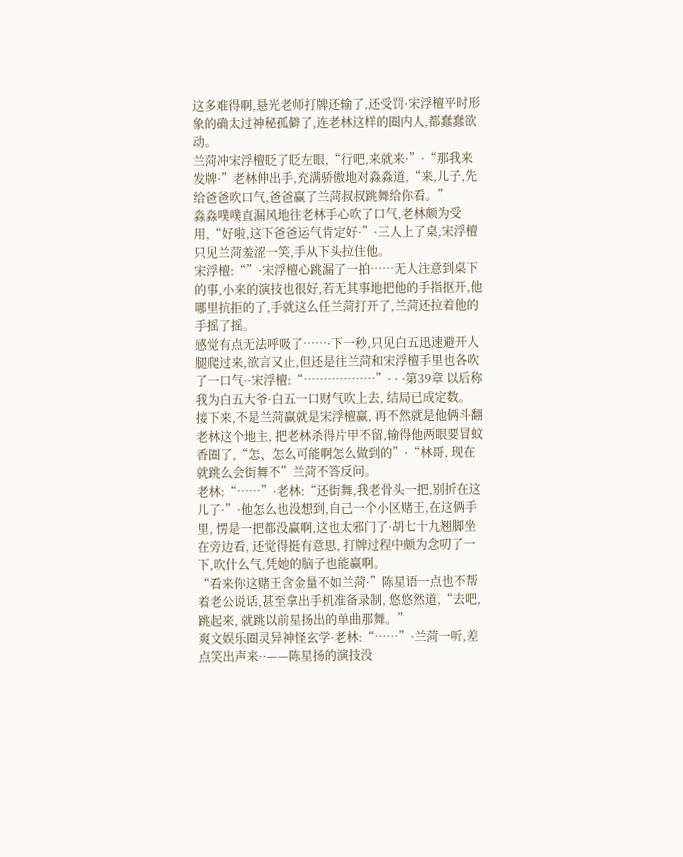这多难得啊,悬光老师打牌还输了,还受罚·宋浮檀平时形象的确太过神秘孤僻了,连老林这样的圈内人,都蠢蠢欲动。
兰菏冲宋浮檀眨了眨左眼,“行吧,来就来·”·“那我来发牌·”老林伸出手,充满骄傲地对淼淼道,“来,儿子,先给爸爸吹口气,爸爸赢了兰菏叔叔跳舞给你看。”
淼淼噗噗直漏风地往老林手心吹了口气,老林颇为受用,“好啦,这下爸爸运气肯定好·”·三人上了桌,宋浮檀只见兰菏羞涩一笑,手从下头拉住他。
宋浮檀:“”·宋浮檀心跳漏了一拍……无人注意到桌下的事,小来的演技也很好,若无其事地把他的手指抠开,他哪里抗拒的了,手就这么任兰菏打开了,兰菏还拉着他的手摇了摇。
感觉有点无法呼吸了……·下一秒,只见白五迅速避开人腿爬过来,欲言又止,但还是往兰菏和宋浮檀手里也各吹了一口气··宋浮檀:“………………”· · ·第39章 以后称我为白五大爷·白五一口财气吹上去, 结局已成定数。
接下来,不是兰菏赢就是宋浮檀赢, 再不然就是他俩斗翻老林这个地主, 把老林杀得片甲不留,输得他两眼要冒蚊香圈了,“怎、怎么可能啊怎么做到的”·“林哥, 现在就跳么会街舞不”兰菏不答反问。
老林:“……”·老林:“还街舞,我老骨头一把,别折在这儿了·”·他怎么也没想到,自己一个小区赌王,在这俩手里, 愣是一把都没赢啊,这也太邪门了·胡七十九翘脚坐在旁边看, 还觉得挺有意思, 打牌过程中颇为念叨了一下,吹什么气,凭她的脑子也能赢啊。
“看来你这赌王含金量不如兰菏·”陈星语一点也不帮着老公说话,甚至拿出手机准备录制, 悠悠然道,“去吧, 跳起来, 就跳以前星扬出的单曲那舞。”
爽文娱乐圈灵异神怪玄学·老林:“……”·兰菏一听,差点笑出声来··——陈星扬的演技没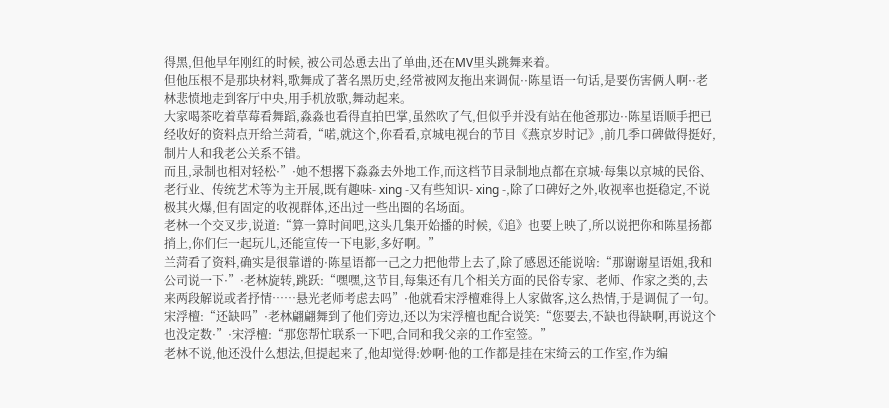得黑,但他早年刚红的时候, 被公司怂恿去出了单曲,还在MV里头跳舞来着。
但他压根不是那块材料,歌舞成了著名黑历史,经常被网友拖出来调侃··陈星语一句话,是要伤害俩人啊··老林悲愤地走到客厅中央,用手机放歌,舞动起来。
大家喝茶吃着草莓看舞蹈,淼淼也看得直拍巴掌,虽然吹了气,但似乎并没有站在他爸那边··陈星语顺手把已经收好的资料点开给兰菏看,“喏,就这个,你看看,京城电视台的节目《燕京岁时记》,前几季口碑做得挺好,制片人和我老公关系不错。
而且,录制也相对轻松·”·她不想撂下淼淼去外地工作,而这档节目录制地点都在京城·每集以京城的民俗、老行业、传统艺术等为主开展,既有趣味- xing -又有些知识- xing -,除了口碑好之外,收视率也挺稳定,不说极其火爆,但有固定的收视群体,还出过一些出圈的名场面。
老林一个交叉步,说道:“算一算时间吧,这头几集开始播的时候,《追》也要上映了,所以说把你和陈星扬都捎上,你们仨一起玩儿,还能宣传一下电影,多好啊。”
兰菏看了资料,确实是很靠谱的·陈星语都一己之力把他带上去了,除了感恩还能说啥:“那谢谢星语姐,我和公司说一下·”·老林旋转,跳跃:“嘿嘿,这节目,每集还有几个相关方面的民俗专家、老师、作家之类的,去来两段解说或者抒情……悬光老师考虑去吗”·他就看宋浮檀难得上人家做客,这么热情,于是调侃了一句。
宋浮檀:“还缺吗”·老林翩翩舞到了他们旁边,还以为宋浮檀也配合说笑:“您要去,不缺也得缺啊,再说这个也没定数·”·宋浮檀:“那您帮忙联系一下吧,合同和我父亲的工作室签。”
老林不说,他还没什么想法,但提起来了,他却觉得:妙啊·他的工作都是挂在宋绮云的工作室,作为编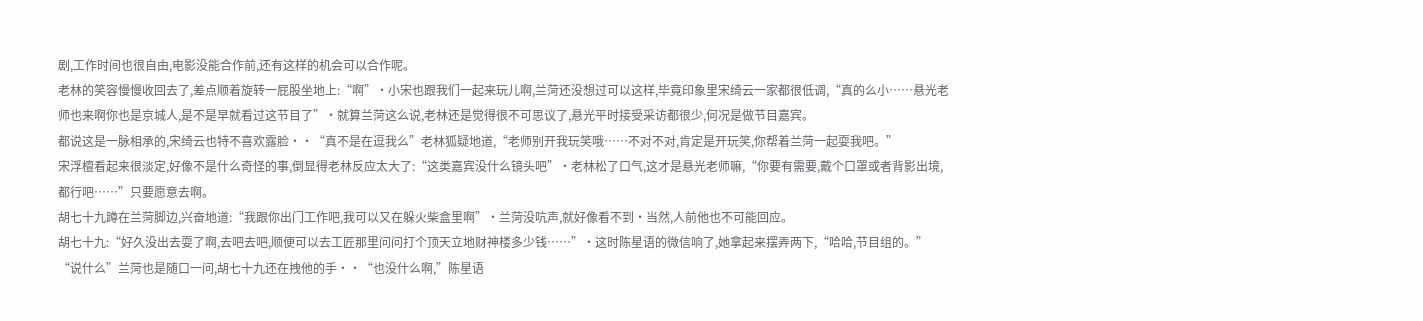剧,工作时间也很自由,电影没能合作前,还有这样的机会可以合作呢。
老林的笑容慢慢收回去了,差点顺着旋转一屁股坐地上:“啊”·小宋也跟我们一起来玩儿啊,兰菏还没想过可以这样,毕竟印象里宋绮云一家都很低调,“真的么小……悬光老师也来啊你也是京城人,是不是早就看过这节目了”·就算兰菏这么说,老林还是觉得很不可思议了,悬光平时接受采访都很少,何况是做节目嘉宾。
都说这是一脉相承的,宋绮云也特不喜欢露脸··“真不是在逗我么”老林狐疑地道,“老师别开我玩笑哦……不对不对,肯定是开玩笑,你帮着兰菏一起耍我吧。”
宋浮檀看起来很淡定,好像不是什么奇怪的事,倒显得老林反应太大了:“这类嘉宾没什么镜头吧”·老林松了口气,这才是悬光老师嘛,“你要有需要,戴个口罩或者背影出境,都行吧……”只要愿意去啊。
胡七十九蹲在兰菏脚边,兴奋地道:“我跟你出门工作吧,我可以又在躲火柴盒里啊”·兰菏没吭声,就好像看不到·当然,人前他也不可能回应。
胡七十九:“好久没出去耍了啊,去吧去吧,顺便可以去工匠那里问问打个顶天立地财神楼多少钱……”·这时陈星语的微信响了,她拿起来摆弄两下,“哈哈,节目组的。”
“说什么”兰菏也是随口一问,胡七十九还在拽他的手··“也没什么啊,”陈星语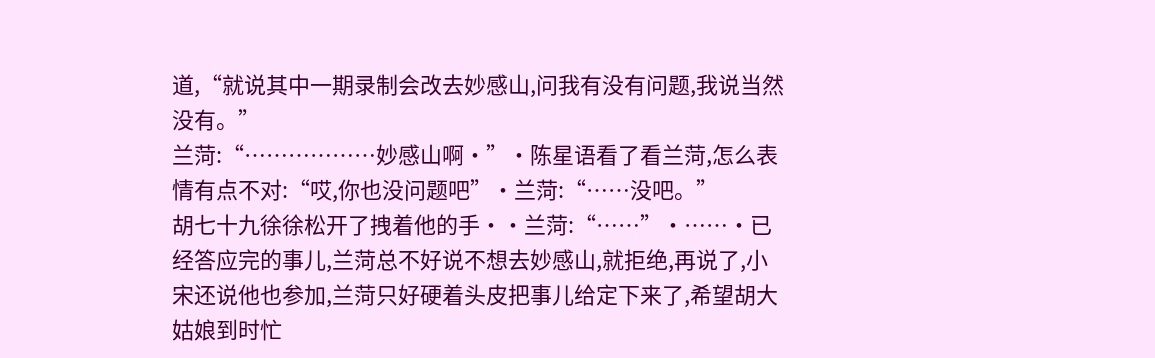道,“就说其中一期录制会改去妙感山,问我有没有问题,我说当然没有。”
兰菏:“………………妙感山啊·”·陈星语看了看兰菏,怎么表情有点不对:“哎,你也没问题吧”·兰菏:“……没吧。”
胡七十九徐徐松开了拽着他的手··兰菏:“……”·……·已经答应完的事儿,兰菏总不好说不想去妙感山,就拒绝,再说了,小宋还说他也参加,兰菏只好硬着头皮把事儿给定下来了,希望胡大姑娘到时忙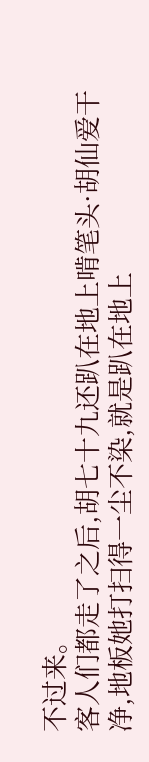不过来。
客人们都走了之后,胡七十九还趴在地上啃笔头·胡仙爱干净,地板她打扫得一尘不染,就是趴在地上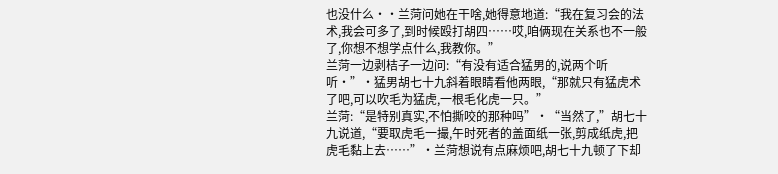也没什么··兰菏问她在干啥,她得意地道:“我在复习会的法术,我会可多了,到时候殴打胡四……哎,咱俩现在关系也不一般了,你想不想学点什么,我教你。”
兰菏一边剥桔子一边问:“有没有适合猛男的,说两个听听·”·猛男胡七十九斜着眼睛看他两眼,“那就只有猛虎术了吧,可以吹毛为猛虎,一根毛化虎一只。”
兰菏:“是特别真实,不怕撕咬的那种吗”·“当然了,”胡七十九说道,“要取虎毛一撮,午时死者的盖面纸一张,剪成纸虎,把虎毛黏上去……”·兰菏想说有点麻烦吧,胡七十九顿了下却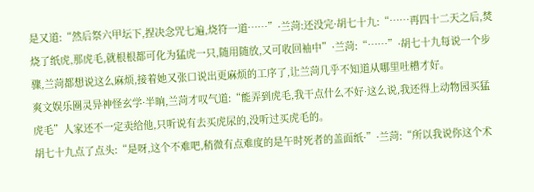是又道:“然后祭六甲坛下,捏决念咒七遍,烧符一道……”·兰菏:还没完·胡七十九:“……再四十二天之后,焚烧了纸虎,那虎毛,就根根都可化为猛虎一只,随用随放,又可收回袖中”·兰菏:“……”·胡七十九每说一个步骤,兰菏都想说这么麻烦,接着她又张口说出更麻烦的工序了,让兰菏几乎不知道从哪里吐槽才好。
爽文娱乐圈灵异神怪玄学·半晌,兰菏才叹气道:“能弄到虎毛,我干点什么不好·这么说,我还得上动物园买猛虎毛”人家还不一定卖给他,只听说有去买虎尿的,没听过买虎毛的。
胡七十九点了点头:“是呀,这个不难吧,稍微有点难度的是午时死者的盖面纸·”·兰菏:“所以我说你这个术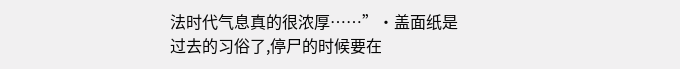法时代气息真的很浓厚……”·盖面纸是过去的习俗了,停尸的时候要在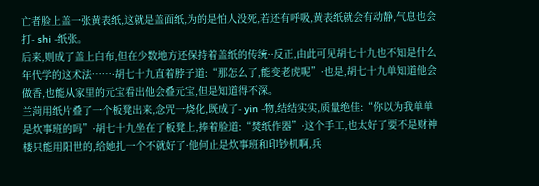亡者脸上盖一张黄表纸,这就是盖面纸,为的是怕人没死,若还有呼吸,黄表纸就会有动静,气息也会打- shi -纸张。
后来,则成了盖上白布,但在少数地方还保持着盖纸的传统··反正,由此可见胡七十九也不知是什么年代学的这术法……·胡七十九直着脖子道:“那怎么了,能变老虎呢”·也是,胡七十九单知道他会做香,也能从家里的元宝看出他会叠元宝,但是知道得不深。
兰菏用纸片叠了一个板凳出来,念咒一烧化,既成了- yin -物,结结实实,质量绝佳:“你以为我单单是炊事班的吗”·胡七十九坐在了板凳上,捧着脸道:“焚纸作器”·这个手工,也太好了要不是财神楼只能用阳世的,给她扎一个不就好了·他何止是炊事班和印钞机啊,兵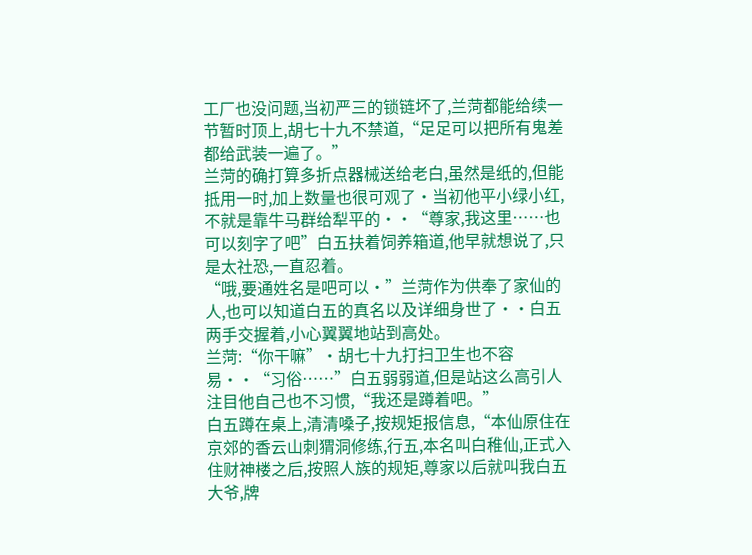工厂也没问题,当初严三的锁链坏了,兰菏都能给续一节暂时顶上,胡七十九不禁道,“足足可以把所有鬼差都给武装一遍了。”
兰菏的确打算多折点器械送给老白,虽然是纸的,但能抵用一时,加上数量也很可观了·当初他平小绿小红,不就是靠牛马群给犁平的··“尊家,我这里……也可以刻字了吧”白五扶着饲养箱道,他早就想说了,只是太社恐,一直忍着。
“哦,要通姓名是吧可以·”兰菏作为供奉了家仙的人,也可以知道白五的真名以及详细身世了··白五两手交握着,小心翼翼地站到高处。
兰菏:“你干嘛”·胡七十九打扫卫生也不容易··“习俗……”白五弱弱道,但是站这么高引人注目他自己也不习惯,“我还是蹲着吧。”
白五蹲在桌上,清清嗓子,按规矩报信息,“本仙原住在京郊的香云山刺猬洞修练,行五,本名叫白稚仙,正式入住财神楼之后,按照人族的规矩,尊家以后就叫我白五大爷,牌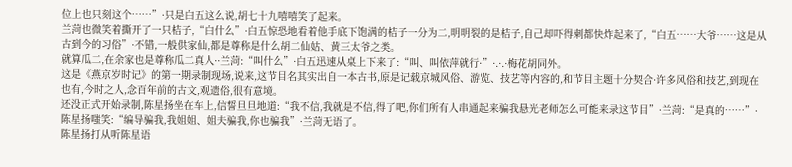位上也只刻这个……”·只是白五这么说,胡七十九嘻嘻笑了起来。
兰菏也微笑着撕开了一只桔子,“白什么”·白五惊恐地看着他手底下饱满的桔子一分为二,明明裂的是桔子,自己却吓得刺都快炸起来了,“白五……大爷……这是从古到今的习俗”·不错,一般供家仙,都是尊称是什么胡二仙姑、黄三太爷之类。
就算瓜二,在余家也是尊称瓜二真人··兰菏:“叫什么”·白五迅速从桌上下来了:“叫、叫依萍就行·”·.·.·梅花胡同外。
这是《燕京岁时记》的第一期录制现场,说来,这节目名其实出自一本古书,原是记载京城风俗、游览、技艺等内容的,和节目主题十分契合·许多风俗和技艺,到现在也有,今时之人,念百年前的古文,观遗俗,很有意境。
还没正式开始录制,陈星扬坐在车上,信誓旦旦地道:“我不信,我就是不信,得了吧,你们所有人串通起来骗我悬光老师怎么可能来录这节目”·兰菏:“是真的……”·陈星扬嗤笑:“编导骗我,我姐姐、姐夫骗我,你也骗我”·兰菏无语了。
陈星扬打从听陈星语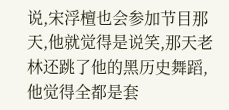说,宋浮檀也会参加节目那天,他就觉得是说笑,那天老林还跳了他的黑历史舞蹈,他觉得全都是套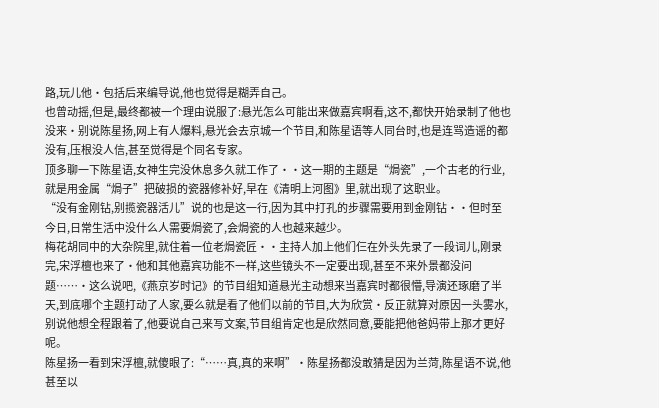路,玩儿他·包括后来编导说,他也觉得是糊弄自己。
也曾动摇,但是,最终都被一个理由说服了:悬光怎么可能出来做嘉宾啊看,这不,都快开始录制了他也没来·别说陈星扬,网上有人爆料,悬光会去京城一个节目,和陈星语等人同台时,也是连骂造谣的都没有,压根没人信,甚至觉得是个同名专家。
顶多聊一下陈星语,女神生完没休息多久就工作了··这一期的主题是“焗瓷”,一个古老的行业,就是用金属“焗子”把破损的瓷器修补好,早在《清明上河图》里,就出现了这职业。
“没有金刚钻,别揽瓷器活儿”说的也是这一行,因为其中打孔的步骤需要用到金刚钻··但时至今日,日常生活中没什么人需要焗瓷了,会焗瓷的人也越来越少。
梅花胡同中的大杂院里,就住着一位老焗瓷匠··主持人加上他们仨在外头先录了一段词儿,刚录完,宋浮檀也来了·他和其他嘉宾功能不一样,这些镜头不一定要出现,甚至不来外景都没问题……·这么说吧,《燕京岁时记》的节目组知道悬光主动想来当嘉宾时都很懵,导演还琢磨了半天,到底哪个主题打动了人家,要么就是看了他们以前的节目,大为欣赏·反正就算对原因一头雾水,别说他想全程跟着了,他要说自己来写文案,节目组肯定也是欣然同意,要能把他爸妈带上那才更好呢。
陈星扬一看到宋浮檀,就傻眼了:“……真,真的来啊”·陈星扬都没敢猜是因为兰菏,陈星语不说,他甚至以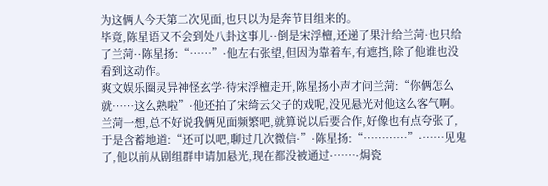为这俩人今天第二次见面,也只以为是奔节目组来的。
毕竟,陈星语又不会到处八卦这事儿··倒是宋浮檀,还递了果汁给兰菏·也只给了兰菏··陈星扬:“……”·他左右张望,但因为靠着车,有遮挡,除了他谁也没看到这动作。
爽文娱乐圈灵异神怪玄学·待宋浮檀走开,陈星扬小声才问兰菏:“你俩怎么就……这么熟啦”·他还拍了宋绮云父子的戏呢,没见悬光对他这么客气啊。
兰菏一想,总不好说我俩见面频繁吧,就算说以后要合作,好像也有点夸张了,于是含蓄地道:“还可以吧,聊过几次微信·”·陈星扬:“…………”·……见鬼了,他以前从剧组群申请加悬光,现在都没被通过·……·焗瓷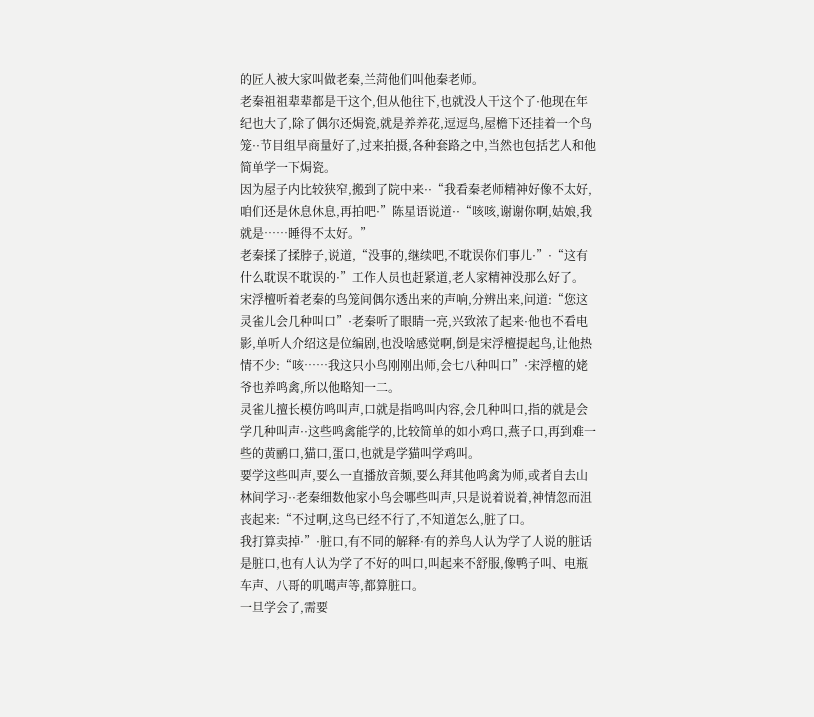的匠人被大家叫做老秦,兰菏他们叫他秦老师。
老秦祖祖辈辈都是干这个,但从他往下,也就没人干这个了·他现在年纪也大了,除了偶尔还焗瓷,就是养养花,逗逗鸟,屋檐下还挂着一个鸟笼··节目组早商量好了,过来拍摄,各种套路之中,当然也包括艺人和他简单学一下焗瓷。
因为屋子内比较狭窄,搬到了院中来··“我看秦老师精神好像不太好,咱们还是休息休息,再拍吧·”陈星语说道··“咳咳,谢谢你啊,姑娘,我就是……睡得不太好。”
老秦揉了揉脖子,说道,“没事的,继续吧,不耽误你们事儿·”·“这有什么耽误不耽误的·”工作人员也赶紧道,老人家精神没那么好了。
宋浮檀听着老秦的鸟笼间偶尔透出来的声响,分辨出来,问道:“您这灵雀儿会几种叫口”·老秦听了眼睛一亮,兴致浓了起来·他也不看电影,单听人介绍这是位编剧,也没啥感觉啊,倒是宋浮檀提起鸟,让他热情不少:“咳……我这只小鸟刚刚出师,会七八种叫口”·宋浮檀的姥爷也养鸣禽,所以他略知一二。
灵雀儿擅长模仿鸣叫声,口就是指鸣叫内容,会几种叫口,指的就是会学几种叫声··这些鸣禽能学的,比较简单的如小鸡口,燕子口,再到难一些的黄鹂口,猫口,蛋口,也就是学猫叫学鸡叫。
要学这些叫声,要么一直播放音频,要么拜其他鸣禽为师,或者自去山林间学习··老秦细数他家小鸟会哪些叫声,只是说着说着,神情忽而沮丧起来:“不过啊,这鸟已经不行了,不知道怎么,脏了口。
我打算卖掉·”·脏口,有不同的解释·有的养鸟人认为学了人说的脏话是脏口,也有人认为学了不好的叫口,叫起来不舒服,像鸭子叫、电瓶车声、八哥的叽噶声等,都算脏口。
一旦学会了,需要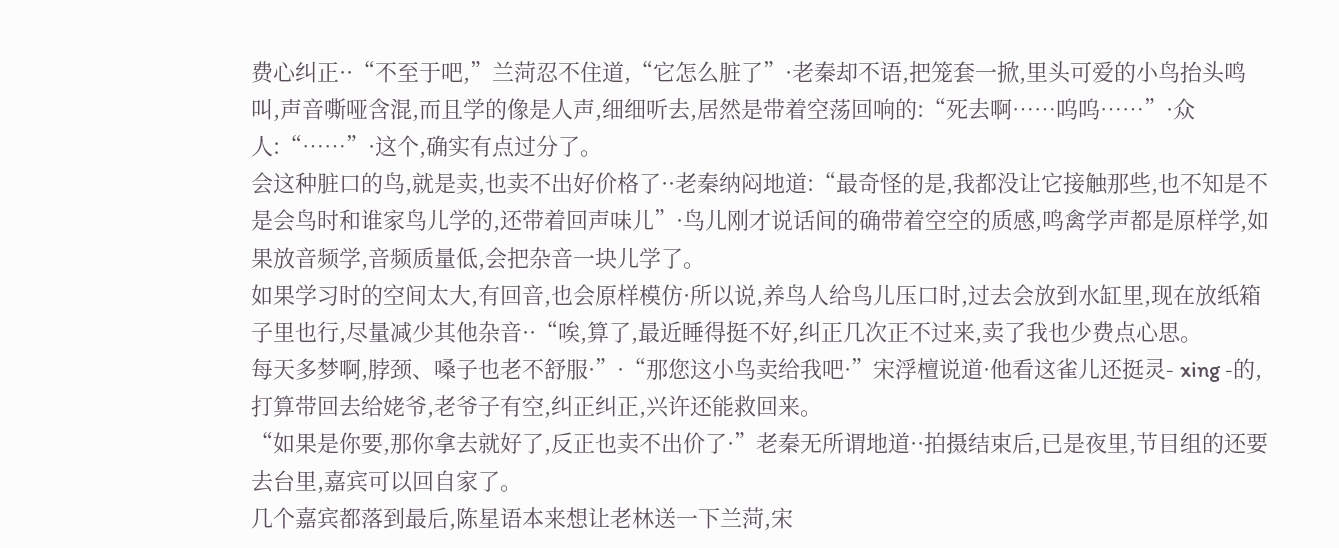费心纠正··“不至于吧,”兰菏忍不住道,“它怎么脏了”·老秦却不语,把笼套一掀,里头可爱的小鸟抬头鸣叫,声音嘶哑含混,而且学的像是人声,细细听去,居然是带着空荡回响的:“死去啊……呜呜……”·众人:“……”·这个,确实有点过分了。
会这种脏口的鸟,就是卖,也卖不出好价格了··老秦纳闷地道:“最奇怪的是,我都没让它接触那些,也不知是不是会鸟时和谁家鸟儿学的,还带着回声味儿”·鸟儿刚才说话间的确带着空空的质感,鸣禽学声都是原样学,如果放音频学,音频质量低,会把杂音一块儿学了。
如果学习时的空间太大,有回音,也会原样模仿·所以说,养鸟人给鸟儿压口时,过去会放到水缸里,现在放纸箱子里也行,尽量减少其他杂音··“唉,算了,最近睡得挺不好,纠正几次正不过来,卖了我也少费点心思。
每天多梦啊,脖颈、嗓子也老不舒服·”·“那您这小鸟卖给我吧·”宋浮檀说道·他看这雀儿还挺灵- xing -的,打算带回去给姥爷,老爷子有空,纠正纠正,兴许还能救回来。
“如果是你要,那你拿去就好了,反正也卖不出价了·”老秦无所谓地道··拍摄结束后,已是夜里,节目组的还要去台里,嘉宾可以回自家了。
几个嘉宾都落到最后,陈星语本来想让老林送一下兰菏,宋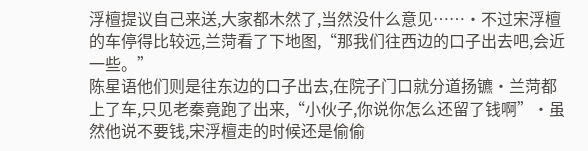浮檀提议自己来送,大家都木然了,当然没什么意见……·不过宋浮檀的车停得比较远,兰菏看了下地图,“那我们往西边的口子出去吧,会近一些。”
陈星语他们则是往东边的口子出去,在院子门口就分道扬镳·兰菏都上了车,只见老秦竟跑了出来,“小伙子,你说你怎么还留了钱啊”·虽然他说不要钱,宋浮檀走的时候还是偷偷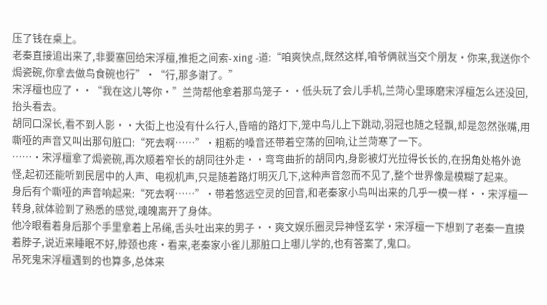压了钱在桌上。
老秦直接追出来了,非要塞回给宋浮檀,推拒之间索- xing -道:“咱爽快点,既然这样,咱爷俩就当交个朋友·你来,我送你个焗瓷碗,你拿去做鸟食碗也行”·“行,那多谢了。”
宋浮檀也应了··“我在这儿等你·”兰菏帮他拿着那鸟笼子··低头玩了会儿手机,兰菏心里琢磨宋浮檀怎么还没回,抬头看去。
胡同口深长,看不到人影··大街上也没有什么行人,昏暗的路灯下,笼中鸟儿上下跳动,羽冠也随之轻飘,却是忽然张嘴,用嘶哑的声音又叫出那句脏口:“死去啊……”·粗粝的嗓音还带着空荡的回响,让兰菏寒了一下。
……·宋浮檀拿了焗瓷碗,再次顺着窄长的胡同往外走··弯弯曲折的胡同内,身影被灯光拉得长长的,在拐角处格外诡怪,起初还能听到民居中的人声、电视机声,只是随着路灯明灭几下,这种声音忽而不见了,整个世界像是模糊了起来。
身后有个嘶哑的声音响起来:“死去啊……”·带着悠远空灵的回音,和老秦家小鸟叫出来的几乎一模一样··宋浮檀一转身,就体验到了熟悉的感觉,魂魄离开了身体。
他冷眼看着身后那个手里拿着上吊绳,舌头吐出来的男子··爽文娱乐圈灵异神怪玄学·宋浮檀一下想到了老秦一直摸着脖子,说近来睡眠不好,脖颈也疼·看来,老秦家小雀儿那脏口上哪儿学的,也有答案了,鬼口。
吊死鬼宋浮檀遇到的也算多,总体来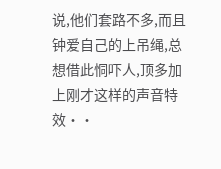说,他们套路不多,而且钟爱自己的上吊绳,总想借此恫吓人,顶多加上刚才这样的声音特效··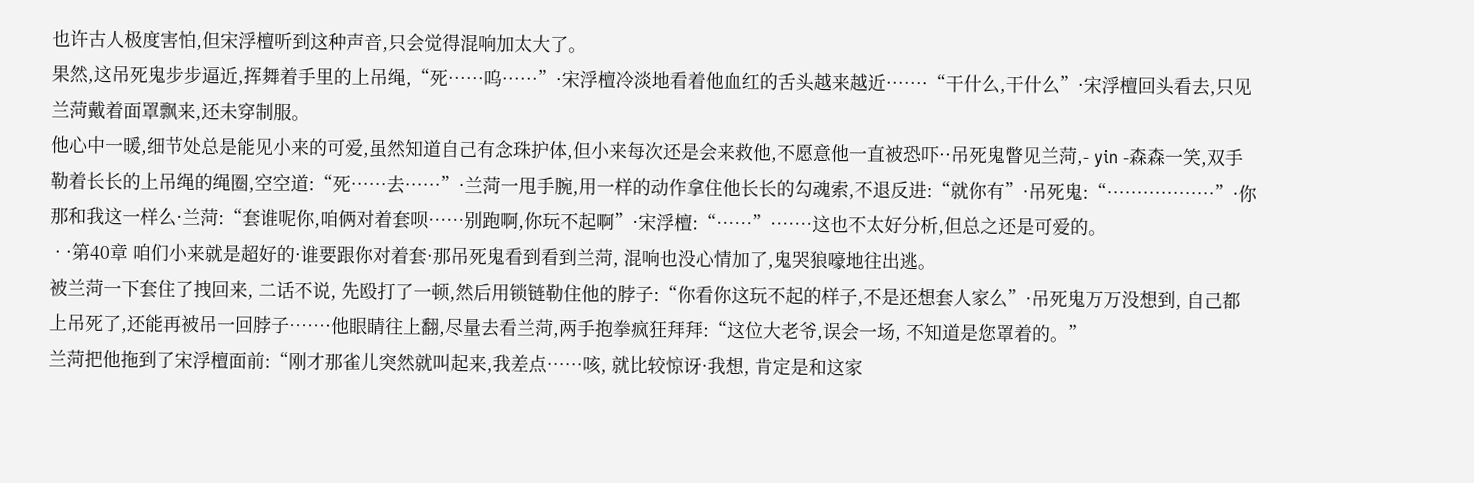也许古人极度害怕,但宋浮檀听到这种声音,只会觉得混响加太大了。
果然,这吊死鬼步步逼近,挥舞着手里的上吊绳,“死……呜……”·宋浮檀冷淡地看着他血红的舌头越来越近……·“干什么,干什么”·宋浮檀回头看去,只见兰菏戴着面罩飘来,还未穿制服。
他心中一暖,细节处总是能见小来的可爱,虽然知道自己有念珠护体,但小来每次还是会来救他,不愿意他一直被恐吓··吊死鬼瞥见兰菏,- yin -森森一笑,双手勒着长长的上吊绳的绳圈,空空道:“死……去……”·兰菏一甩手腕,用一样的动作拿住他长长的勾魂索,不退反进:“就你有”·吊死鬼:“………………”·你那和我这一样么·兰菏:“套谁呢你,咱俩对着套呗……别跑啊,你玩不起啊”·宋浮檀:“……”·……这也不太好分析,但总之还是可爱的。
 · ·第40章 咱们小来就是超好的·谁要跟你对着套·那吊死鬼看到看到兰菏, 混响也没心情加了,鬼哭狼嚎地往出逃。
被兰菏一下套住了拽回来, 二话不说, 先殴打了一顿,然后用锁链勒住他的脖子:“你看你这玩不起的样子,不是还想套人家么”·吊死鬼万万没想到, 自己都上吊死了,还能再被吊一回脖子……·他眼睛往上翻,尽量去看兰菏,两手抱拳疯狂拜拜:“这位大老爷,误会一场, 不知道是您罩着的。”
兰菏把他拖到了宋浮檀面前:“刚才那雀儿突然就叫起来,我差点……咳, 就比较惊讶·我想, 肯定是和这家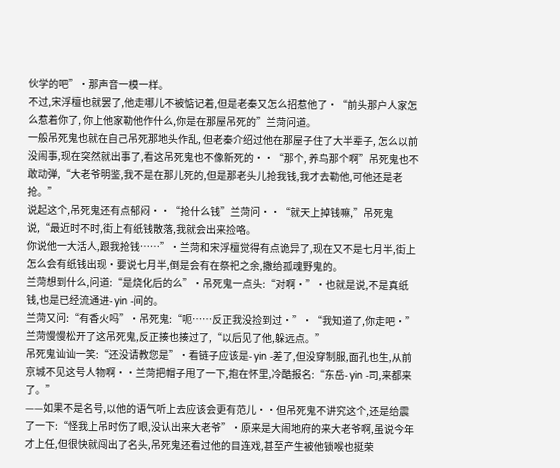伙学的吧”·那声音一模一样。
不过,宋浮檀也就罢了,他走哪儿不被惦记着,但是老秦又怎么招惹他了·“前头那户人家怎么惹着你了, 你上他家勒他作什么,你是在那屋吊死的”兰菏问道。
一般吊死鬼也就在自己吊死那地头作乱, 但老秦介绍过他在那屋子住了大半辈子, 怎么以前没闹事,现在突然就出事了,看这吊死鬼也不像新死的··“那个, 养鸟那个啊”吊死鬼也不敢动弹,“大老爷明鉴,我不是在那儿死的,但是那老头儿抢我钱,我才去勒他,可他还是老抢。”
说起这个,吊死鬼还有点郁闷··“抢什么钱”兰菏问··“就天上掉钱嘛,”吊死鬼说,“最近时不时,街上有纸钱散落,我就会出来捡咯。
你说他一大活人,跟我抢钱……”·兰菏和宋浮檀觉得有点诡异了,现在又不是七月半,街上怎么会有纸钱出现·要说七月半,倒是会有在祭祀之余,撒给孤魂野鬼的。
兰菏想到什么,问道:“是烧化后的么”·吊死鬼一点头:“对啊·”·也就是说,不是真纸钱,也是已经流通进- yin -间的。
兰菏又问:“有香火吗”·吊死鬼:“呃……反正我没捡到过·”·“我知道了,你走吧·”兰菏慢慢松开了这吊死鬼,反正揍也揍过了,“以后见了他,躲远点。”
吊死鬼讪讪一笑:“还没请教您是”·看链子应该是- yin -差了,但没穿制服,面孔也生,从前京城不见这号人物啊··兰菏把帽子甩了一下,抱在怀里,冷酷报名:“东岳- yin -司,来都来了。”
——如果不是名号,以他的语气听上去应该会更有范儿··但吊死鬼不讲究这个,还是给震了一下:“怪我上吊时伤了眼,没认出来大老爷”·原来是大闹地府的来大老爷啊,虽说今年才上任,但很快就闯出了名头,吊死鬼还看过他的目连戏,甚至产生被他锁喉也挺荣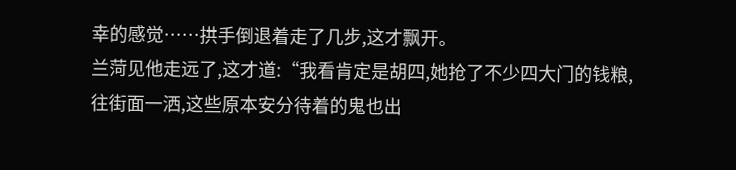幸的感觉……拱手倒退着走了几步,这才飘开。
兰菏见他走远了,这才道:“我看肯定是胡四,她抢了不少四大门的钱粮,往街面一洒,这些原本安分待着的鬼也出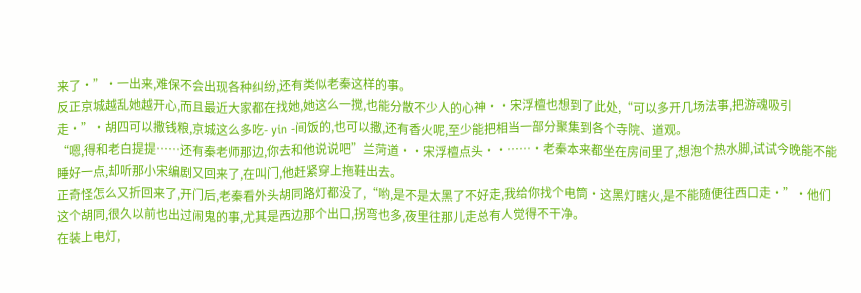来了·”·一出来,难保不会出现各种纠纷,还有类似老秦这样的事。
反正京城越乱她越开心,而且最近大家都在找她,她这么一搅,也能分散不少人的心神··宋浮檀也想到了此处,“可以多开几场法事,把游魂吸引走·”·胡四可以撒钱粮,京城这么多吃- yin -间饭的,也可以撒,还有香火呢,至少能把相当一部分聚集到各个寺院、道观。
“嗯,得和老白提提……还有秦老师那边,你去和他说说吧”兰菏道··宋浮檀点头··……·老秦本来都坐在房间里了,想泡个热水脚,试试今晚能不能睡好一点,却听那小宋编剧又回来了,在叫门,他赶紧穿上拖鞋出去。
正奇怪怎么又折回来了,开门后,老秦看外头胡同路灯都没了,“哟,是不是太黑了不好走,我给你找个电筒·这黑灯瞎火,是不能随便往西口走·”·他们这个胡同,很久以前也出过闹鬼的事,尤其是西边那个出口,拐弯也多,夜里往那儿走总有人觉得不干净。
在装上电灯,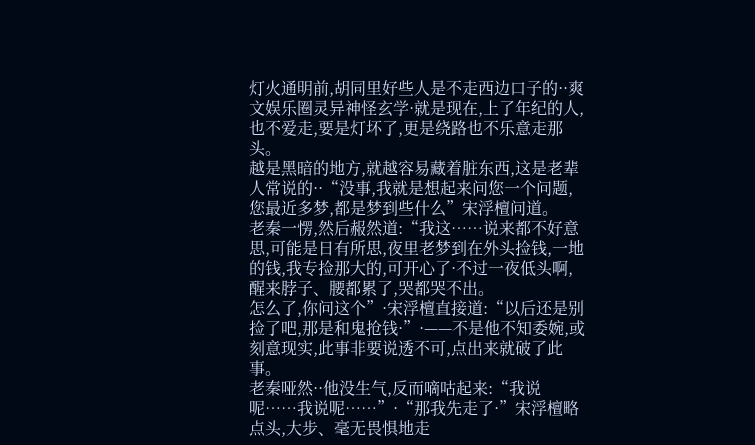灯火通明前,胡同里好些人是不走西边口子的··爽文娱乐圈灵异神怪玄学·就是现在,上了年纪的人,也不爱走,要是灯坏了,更是绕路也不乐意走那头。
越是黑暗的地方,就越容易藏着脏东西,这是老辈人常说的··“没事,我就是想起来问您一个问题,您最近多梦,都是梦到些什么”宋浮檀问道。
老秦一愣,然后赧然道:“我这……说来都不好意思,可能是日有所思,夜里老梦到在外头捡钱,一地的钱,我专捡那大的,可开心了·不过一夜低头啊,醒来脖子、腰都累了,哭都哭不出。
怎么了,你问这个”·宋浮檀直接道:“以后还是别捡了吧,那是和鬼抢钱·”·——不是他不知委婉,或刻意现实,此事非要说透不可,点出来就破了此事。
老秦哑然··他没生气,反而嘀咕起来:“我说呢……我说呢……”·“那我先走了·”宋浮檀略点头,大步、毫无畏惧地走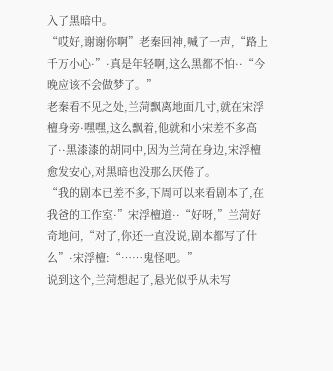入了黑暗中。
“哎好,谢谢你啊”老秦回神,喊了一声,“路上千万小心·”·真是年轻啊,这么黑都不怕··“今晚应该不会做梦了。”
老秦看不见之处,兰菏飘离地面几寸,就在宋浮檀身旁·嘿嘿,这么飘着,他就和小宋差不多高了··黑漆漆的胡同中,因为兰菏在身边,宋浮檀愈发安心,对黑暗也没那么厌倦了。
“我的剧本已差不多,下周可以来看剧本了,在我爸的工作室·”宋浮檀道··“好呀,”兰菏好奇地问,“对了,你还一直没说,剧本都写了什么”·宋浮檀:“……鬼怪吧。”
说到这个,兰菏想起了,悬光似乎从未写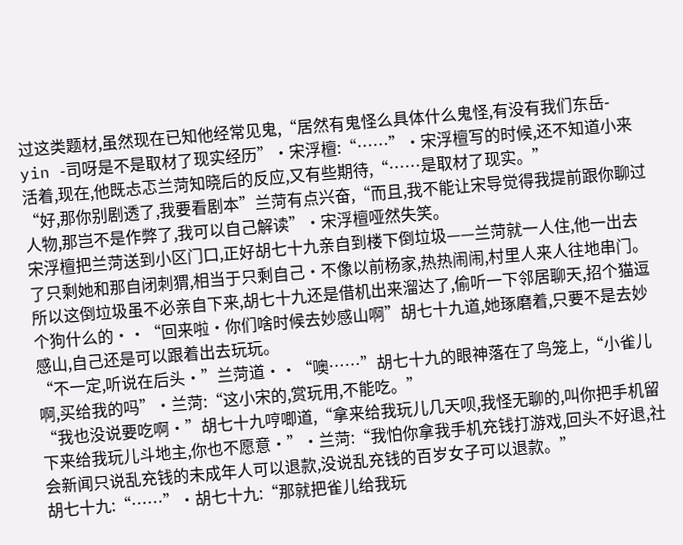过这类题材,虽然现在已知他经常见鬼,“居然有鬼怪么具体什么鬼怪,有没有我们东岳- yin -司呀是不是取材了现实经历”·宋浮檀:“……”·宋浮檀写的时候,还不知道小来活着,现在,他既忐忑兰菏知晓后的反应,又有些期待,“……是取材了现实。”
“好,那你别剧透了,我要看剧本”兰菏有点兴奋,“而且,我不能让宋导觉得我提前跟你聊过人物,那岂不是作弊了,我可以自己解读”·宋浮檀哑然失笑。
宋浮檀把兰菏送到小区门口,正好胡七十九亲自到楼下倒垃圾——兰菏就一人住,他一出去了只剩她和那自闭刺猬,相当于只剩自己·不像以前杨家,热热闹闹,村里人来人往地串门。
所以这倒垃圾虽不必亲自下来,胡七十九还是借机出来溜达了,偷听一下邻居聊天,招个猫逗个狗什么的··“回来啦·你们啥时候去妙感山啊”胡七十九道,她琢磨着,只要不是去妙感山,自己还是可以跟着出去玩玩。
“不一定,听说在后头·”兰菏道··“噢……”胡七十九的眼神落在了鸟笼上,“小雀儿啊,买给我的吗”·兰菏:“这小宋的,赏玩用,不能吃。”
“我也没说要吃啊·”胡七十九哼唧道,“拿来给我玩儿几天呗,我怪无聊的,叫你把手机留下来给我玩儿斗地主,你也不愿意·”·兰菏:“我怕你拿我手机充钱打游戏,回头不好退,社会新闻只说乱充钱的未成年人可以退款,没说乱充钱的百岁女子可以退款。”
胡七十九:“……”·胡七十九:“那就把雀儿给我玩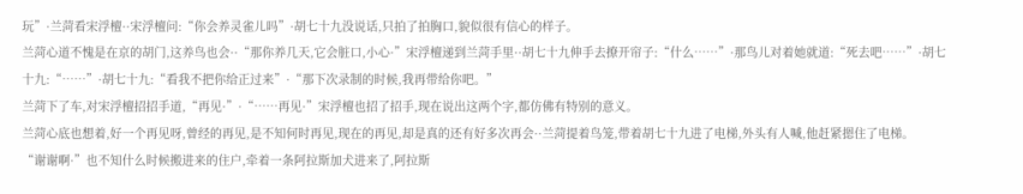玩”·兰菏看宋浮檀··宋浮檀问:“你会养灵雀儿吗”·胡七十九没说话,只拍了拍胸口,貌似很有信心的样子。
兰菏心道不愧是在京的胡门,这养鸟也会··“那你养几天,它会脏口,小心·”宋浮檀递到兰菏手里··胡七十九伸手去撩开帘子:“什么……”·那鸟儿对着她就道:“死去吧……”·胡七十九:“……”·胡七十九:“看我不把你给正过来”·“那下次录制的时候,我再带给你吧。”
兰菏下了车,对宋浮檀招招手道,“再见·”·“……再见·”宋浮檀也招了招手,现在说出这两个字,都仿佛有特别的意义。
兰菏心底也想着,好一个再见呀,曾经的再见,是不知何时再见,现在的再见,却是真的还有好多次再会··兰菏提着鸟笼,带着胡七十九进了电梯,外头有人喊,他赶紧摁住了电梯。
“谢谢啊·”也不知什么时候搬进来的住户,牵着一条阿拉斯加犬进来了,阿拉斯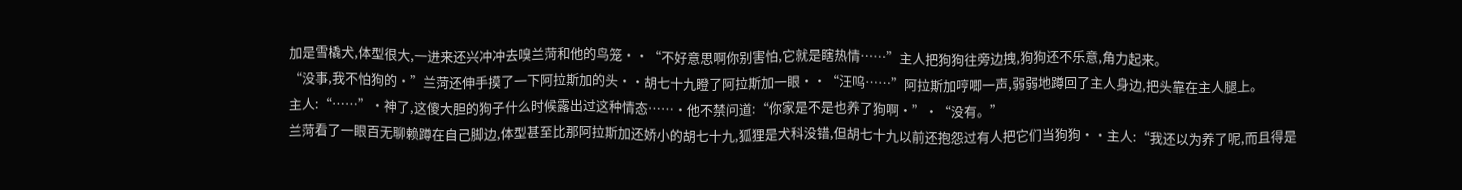加是雪橇犬,体型很大,一进来还兴冲冲去嗅兰菏和他的鸟笼··“不好意思啊你别害怕,它就是瞎热情……”主人把狗狗往旁边拽,狗狗还不乐意,角力起来。
“没事,我不怕狗的·”兰菏还伸手摸了一下阿拉斯加的头··胡七十九瞪了阿拉斯加一眼··“汪呜……”阿拉斯加哼唧一声,弱弱地蹲回了主人身边,把头靠在主人腿上。
主人:“……”·神了,这傻大胆的狗子什么时候露出过这种情态……·他不禁问道:“你家是不是也养了狗啊·”·“没有。”
兰菏看了一眼百无聊赖蹲在自己脚边,体型甚至比那阿拉斯加还娇小的胡七十九,狐狸是犬科没错,但胡七十九以前还抱怨过有人把它们当狗狗··主人:“我还以为养了呢,而且得是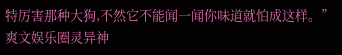特厉害那种大狗,不然它不能闻一闻你味道就怕成这样。”
爽文娱乐圈灵异神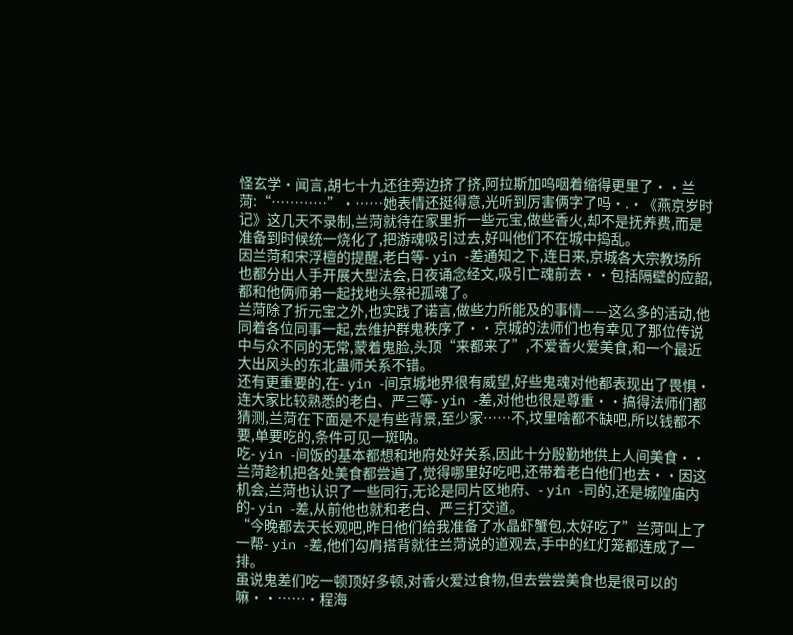怪玄学·闻言,胡七十九还往旁边挤了挤,阿拉斯加呜咽着缩得更里了··兰菏:“…………”·……她表情还挺得意,光听到厉害俩字了吗·.·《燕京岁时记》这几天不录制,兰菏就待在家里折一些元宝,做些香火,却不是抚养费,而是准备到时候统一烧化了,把游魂吸引过去,好叫他们不在城中捣乱。
因兰菏和宋浮檀的提醒,老白等- yin -差通知之下,连日来,京城各大宗教场所也都分出人手开展大型法会,日夜诵念经文,吸引亡魂前去··包括隔壁的应韶,都和他俩师弟一起找地头祭祀孤魂了。
兰菏除了折元宝之外,也实践了诺言,做些力所能及的事情——这么多的活动,他同着各位同事一起,去维护群鬼秩序了··京城的法师们也有幸见了那位传说中与众不同的无常,蒙着鬼脸,头顶“来都来了”,不爱香火爱美食,和一个最近大出风头的东北蛊师关系不错。
还有更重要的,在- yin -间京城地界很有威望,好些鬼魂对他都表现出了畏惧·连大家比较熟悉的老白、严三等- yin -差,对他也很是尊重··搞得法师们都猜测,兰菏在下面是不是有些背景,至少家……不,坟里啥都不缺吧,所以钱都不要,单要吃的,条件可见一斑呐。
吃- yin -间饭的基本都想和地府处好关系,因此十分殷勤地供上人间美食··兰菏趁机把各处美食都尝遍了,觉得哪里好吃吧,还带着老白他们也去··因这机会,兰菏也认识了一些同行,无论是同片区地府、- yin -司的,还是城隍庙内的- yin -差,从前他也就和老白、严三打交道。
“今晚都去天长观吧,昨日他们给我准备了水晶虾蟹包,太好吃了”兰菏叫上了一帮- yin -差,他们勾肩搭背就往兰菏说的道观去,手中的红灯笼都连成了一排。
虽说鬼差们吃一顿顶好多顿,对香火爱过食物,但去尝尝美食也是很可以的嘛··……·程海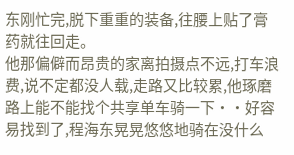东刚忙完,脱下重重的装备,往腰上贴了膏药就往回走。
他那偏僻而昂贵的家离拍摄点不远,打车浪费,说不定都没人载,走路又比较累,他琢磨路上能不能找个共享单车骑一下··好容易找到了,程海东晃晃悠悠地骑在没什么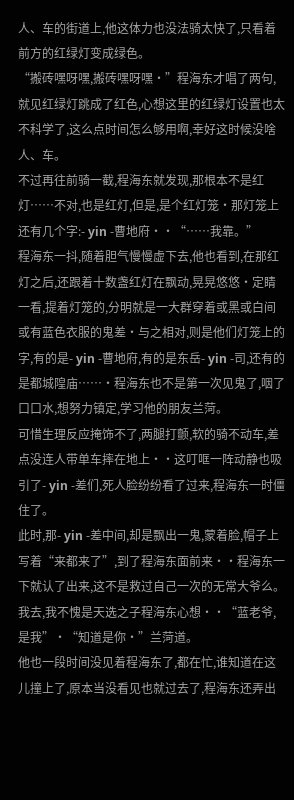人、车的街道上,他这体力也没法骑太快了,只看着前方的红绿灯变成绿色。
“搬砖嘿呀嘿,搬砖嘿呀嘿·”程海东才唱了两句,就见红绿灯跳成了红色,心想这里的红绿灯设置也太不科学了,这么点时间怎么够用啊,幸好这时候没啥人、车。
不过再往前骑一截,程海东就发现,那根本不是红灯……不对,也是红灯,但是,是个红灯笼·那灯笼上还有几个字:- yin -曹地府··“……我靠。”
程海东一抖,随着胆气慢慢虚下去,他也看到,在那红灯之后,还跟着十数盏红灯在飘动,晃晃悠悠·定睛一看,提着灯笼的,分明就是一大群穿着或黑或白间或有蓝色衣服的鬼差·与之相对,则是他们灯笼上的字,有的是- yin -曹地府,有的是东岳- yin -司,还有的是都城隍庙……·程海东也不是第一次见鬼了,咽了口口水,想努力镇定,学习他的朋友兰菏。
可惜生理反应掩饰不了,两腿打颤,软的骑不动车,差点没连人带单车摔在地上··这叮哐一阵动静也吸引了- yin -差们,死人脸纷纷看了过来,程海东一时僵住了。
此时,那- yin -差中间,却是飘出一鬼,蒙着脸,帽子上写着“来都来了”,到了程海东面前来··程海东一下就认了出来,这不是救过自己一次的无常大爷么。
我去,我不愧是天选之子程海东心想··“蓝老爷,是我”·“知道是你·”兰菏道。
他也一段时间没见着程海东了,都在忙,谁知道在这儿撞上了,原本当没看见也就过去了,程海东还弄出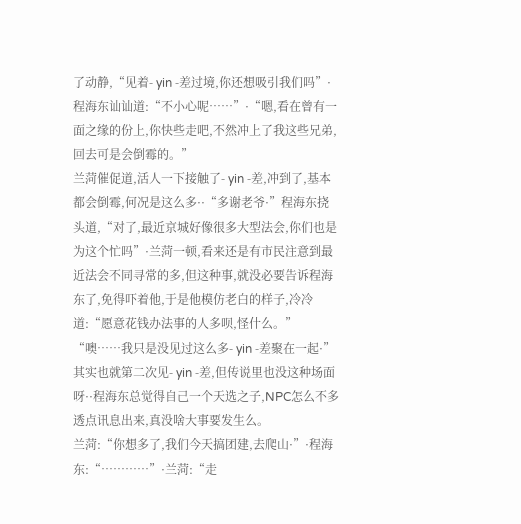了动静,“见着- yin -差过境,你还想吸引我们吗”·程海东讪讪道:“不小心呢……”·“嗯,看在曾有一面之缘的份上,你快些走吧,不然冲上了我这些兄弟,回去可是会倒霉的。”
兰菏催促道,活人一下接触了- yin -差,冲到了,基本都会倒霉,何况是这么多··“多谢老爷·”程海东挠头道,“对了,最近京城好像很多大型法会,你们也是为这个忙吗”·兰菏一顿,看来还是有市民注意到最近法会不同寻常的多,但这种事,就没必要告诉程海东了,免得吓着他,于是他模仿老白的样子,冷冷道:“愿意花钱办法事的人多呗,怪什么。”
“噢……我只是没见过这么多- yin -差聚在一起·”其实也就第二次见- yin -差,但传说里也没这种场面呀··程海东总觉得自己一个天选之子,NPC怎么不多透点讯息出来,真没啥大事要发生么。
兰菏:“你想多了,我们今天搞团建,去爬山·”·程海东:“…………”·兰菏:“走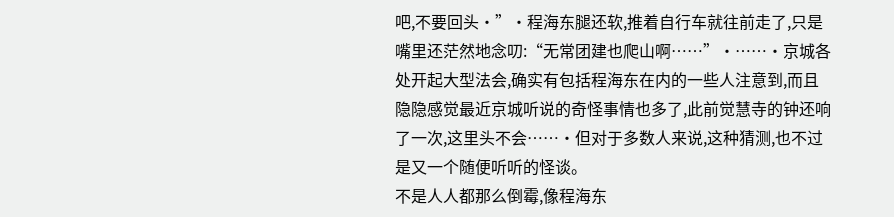吧,不要回头·”·程海东腿还软,推着自行车就往前走了,只是嘴里还茫然地念叨:“无常团建也爬山啊……”·……·京城各处开起大型法会,确实有包括程海东在内的一些人注意到,而且隐隐感觉最近京城听说的奇怪事情也多了,此前觉慧寺的钟还响了一次,这里头不会……·但对于多数人来说,这种猜测,也不过是又一个随便听听的怪谈。
不是人人都那么倒霉,像程海东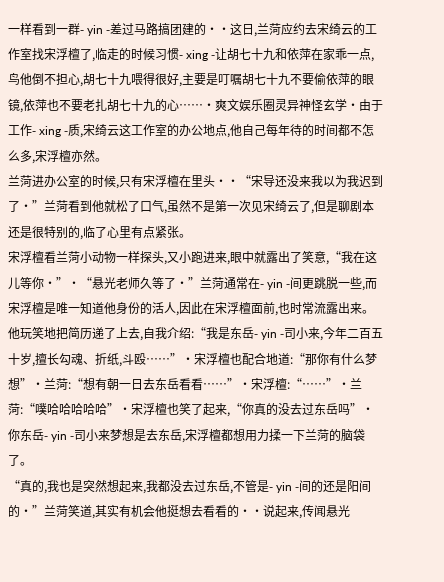一样看到一群- yin -差过马路搞团建的··这日,兰菏应约去宋绮云的工作室找宋浮檀了,临走的时候习惯- xing -让胡七十九和依萍在家乖一点,鸟他倒不担心,胡七十九喂得很好,主要是叮嘱胡七十九不要偷依萍的眼镜,依萍也不要老扎胡七十九的心……·爽文娱乐圈灵异神怪玄学·由于工作- xing -质,宋绮云这工作室的办公地点,他自己每年待的时间都不怎么多,宋浮檀亦然。
兰菏进办公室的时候,只有宋浮檀在里头··“宋导还没来我以为我迟到了·”兰菏看到他就松了口气,虽然不是第一次见宋绮云了,但是聊剧本还是很特别的,临了心里有点紧张。
宋浮檀看兰菏小动物一样探头,又小跑进来,眼中就露出了笑意,“我在这儿等你·”·“悬光老师久等了·”兰菏通常在- yin -间更跳脱一些,而宋浮檀是唯一知道他身份的活人,因此在宋浮檀面前,也时常流露出来。
他玩笑地把简历递了上去,自我介绍:“我是东岳- yin -司小来,今年二百五十岁,擅长勾魂、折纸,斗殴……”·宋浮檀也配合地道:“那你有什么梦想”·兰菏:“想有朝一日去东岳看看……”·宋浮檀:“……”·兰菏:“噗哈哈哈哈哈”·宋浮檀也笑了起来,“你真的没去过东岳吗”·你东岳- yin -司小来梦想是去东岳,宋浮檀都想用力揉一下兰菏的脑袋了。
“真的,我也是突然想起来,我都没去过东岳,不管是- yin -间的还是阳间的·”兰菏笑道,其实有机会他挺想去看看的··说起来,传闻悬光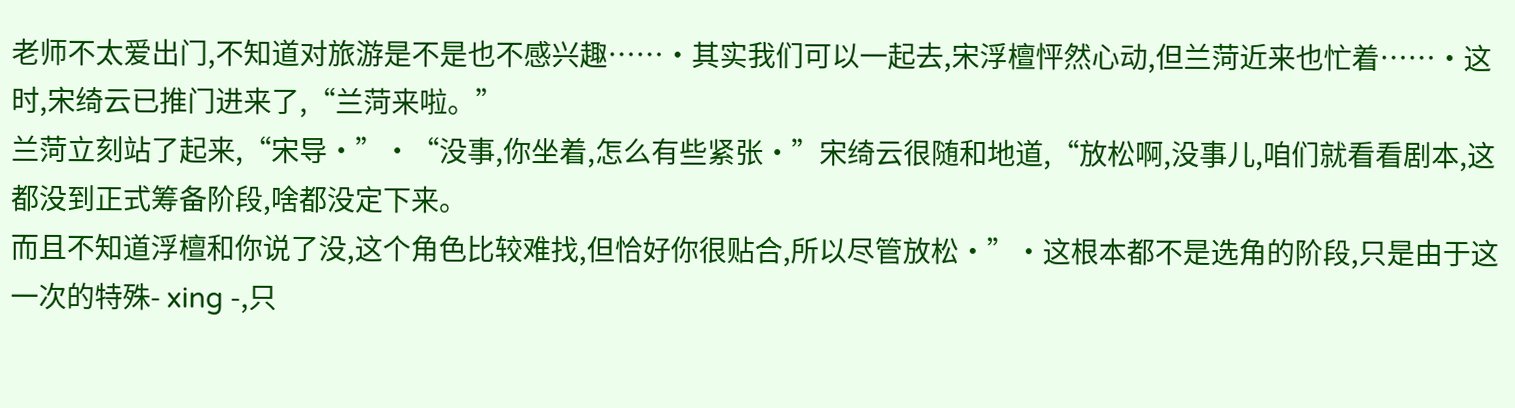老师不太爱出门,不知道对旅游是不是也不感兴趣……·其实我们可以一起去,宋浮檀怦然心动,但兰菏近来也忙着……·这时,宋绮云已推门进来了,“兰菏来啦。”
兰菏立刻站了起来,“宋导·”·“没事,你坐着,怎么有些紧张·”宋绮云很随和地道,“放松啊,没事儿,咱们就看看剧本,这都没到正式筹备阶段,啥都没定下来。
而且不知道浮檀和你说了没,这个角色比较难找,但恰好你很贴合,所以尽管放松·”·这根本都不是选角的阶段,只是由于这一次的特殊- xing -,只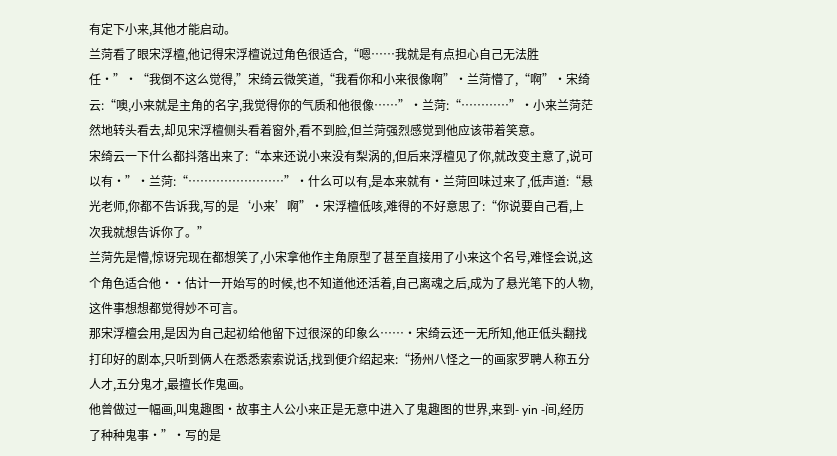有定下小来,其他才能启动。
兰菏看了眼宋浮檀,他记得宋浮檀说过角色很适合,“嗯……我就是有点担心自己无法胜任·”·“我倒不这么觉得,”宋绮云微笑道,“我看你和小来很像啊”·兰菏懵了,“啊”·宋绮云:“噢,小来就是主角的名字,我觉得你的气质和他很像……”·兰菏:“…………”·小来兰菏茫然地转头看去,却见宋浮檀侧头看着窗外,看不到脸,但兰菏强烈感觉到他应该带着笑意。
宋绮云一下什么都抖落出来了:“本来还说小来没有梨涡的,但后来浮檀见了你,就改变主意了,说可以有·”·兰菏:“……………………”·什么可以有,是本来就有·兰菏回味过来了,低声道:“悬光老师,你都不告诉我,写的是‘小来’啊”·宋浮檀低咳,难得的不好意思了:“你说要自己看,上次我就想告诉你了。”
兰菏先是懵,惊讶完现在都想笑了,小宋拿他作主角原型了甚至直接用了小来这个名号,难怪会说,这个角色适合他··估计一开始写的时候,也不知道他还活着,自己离魂之后,成为了悬光笔下的人物,这件事想想都觉得妙不可言。
那宋浮檀会用,是因为自己起初给他留下过很深的印象么……·宋绮云还一无所知,他正低头翻找打印好的剧本,只听到俩人在悉悉索索说话,找到便介绍起来:“扬州八怪之一的画家罗聘人称五分人才,五分鬼才,最擅长作鬼画。
他曾做过一幅画,叫鬼趣图·故事主人公小来正是无意中进入了鬼趣图的世界,来到- yin -间,经历了种种鬼事·”·写的是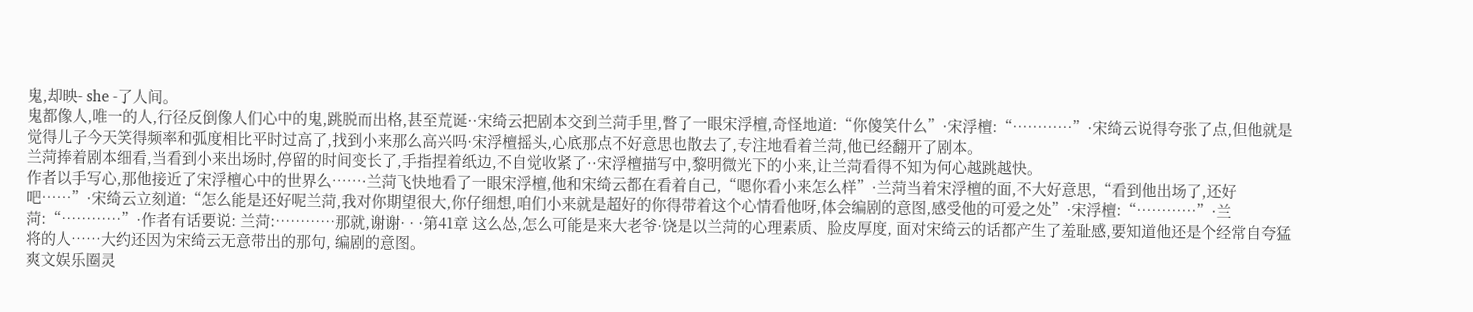鬼,却映- she -了人间。
鬼都像人,唯一的人,行径反倒像人们心中的鬼,跳脱而出格,甚至荒诞··宋绮云把剧本交到兰菏手里,瞥了一眼宋浮檀,奇怪地道:“你傻笑什么”·宋浮檀:“…………”·宋绮云说得夸张了点,但他就是觉得儿子今天笑得频率和弧度相比平时过高了,找到小来那么高兴吗·宋浮檀摇头,心底那点不好意思也散去了,专注地看着兰菏,他已经翻开了剧本。
兰菏捧着剧本细看,当看到小来出场时,停留的时间变长了,手指捏着纸边,不自觉收紧了··宋浮檀描写中,黎明微光下的小来,让兰菏看得不知为何心越跳越快。
作者以手写心,那他接近了宋浮檀心中的世界么……·兰菏飞快地看了一眼宋浮檀,他和宋绮云都在看着自己,“嗯你看小来怎么样”·兰菏当着宋浮檀的面,不大好意思,“看到他出场了,还好吧……”·宋绮云立刻道:“怎么能是还好呢兰菏,我对你期望很大,你仔细想,咱们小来就是超好的你得带着这个心情看他呀,体会编剧的意图,感受他的可爱之处”·宋浮檀:“…………”·兰菏:“…………”·作者有话要说: 兰菏:…………那就,谢谢· · ·第41章 这么怂,怎么可能是来大老爷·饶是以兰菏的心理素质、脸皮厚度, 面对宋绮云的话都产生了羞耻感,要知道他还是个经常自夸猛将的人……大约还因为宋绮云无意带出的那句, 编剧的意图。
爽文娱乐圈灵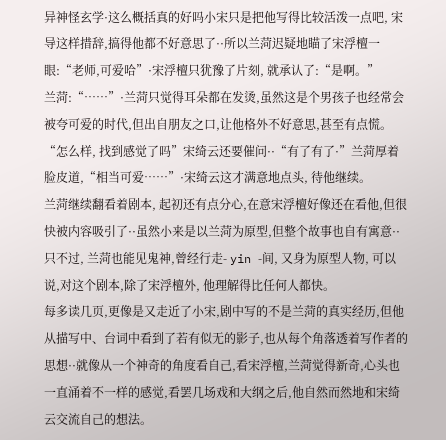异神怪玄学·这么概括真的好吗小宋只是把他写得比较活泼一点吧, 宋导这样措辞,搞得他都不好意思了··所以兰菏迟疑地瞄了宋浮檀一眼:“老师,可爱哈”·宋浮檀只犹豫了片刻, 就承认了:“是啊。”
兰菏:“……”·兰菏只觉得耳朵都在发烫,虽然这是个男孩子也经常会被夸可爱的时代,但出自朋友之口,让他格外不好意思,甚至有点慌。
“怎么样, 找到感觉了吗”宋绮云还要催问··“有了有了·”兰菏厚着脸皮道,“相当可爱……”·宋绮云这才满意地点头, 待他继续。
兰菏继续翻看着剧本, 起初还有点分心,在意宋浮檀好像还在看他,但很快被内容吸引了··虽然小来是以兰菏为原型,但整个故事也自有寓意··只不过, 兰菏也能见鬼神,曾经行走- yin -间, 又身为原型人物, 可以说,对这个剧本,除了宋浮檀外, 他理解得比任何人都快。
每多读几页,更像是又走近了小宋,剧中写的不是兰菏的真实经历,但他从描写中、台词中看到了若有似无的影子,也从每个角落透着写作者的思想··就像从一个神奇的角度看自己,看宋浮檀,兰菏觉得新奇,心头也一直涌着不一样的感觉,看罢几场戏和大纲之后,他自然而然地和宋绮云交流自己的想法。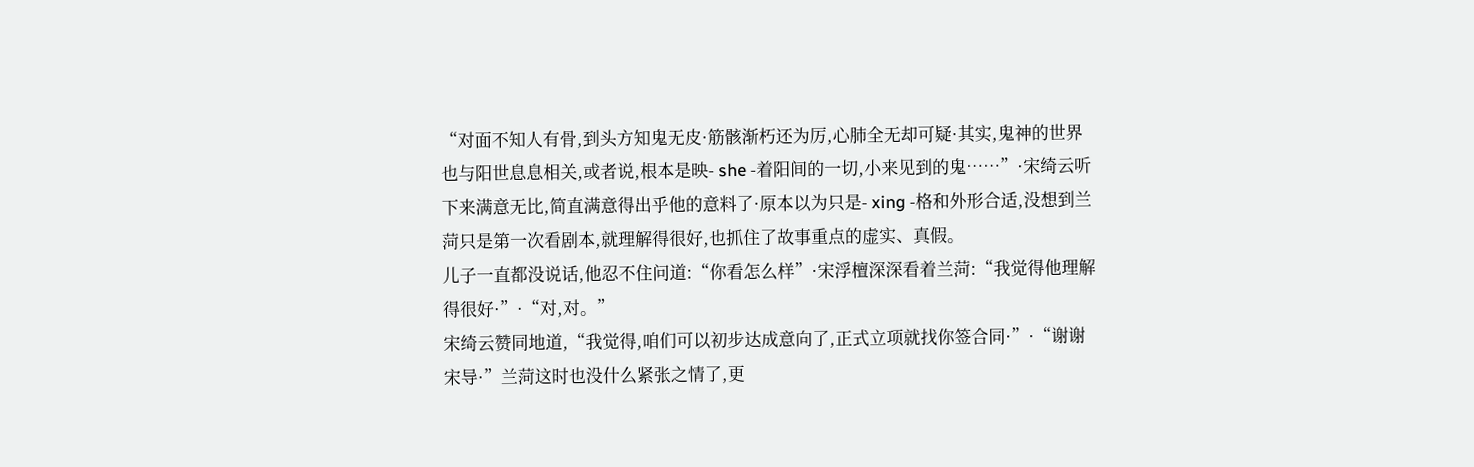“对面不知人有骨,到头方知鬼无皮·筋骸渐朽还为厉,心肺全无却可疑·其实,鬼神的世界也与阳世息息相关,或者说,根本是映- she -着阳间的一切,小来见到的鬼……”·宋绮云听下来满意无比,简直满意得出乎他的意料了·原本以为只是- xing -格和外形合适,没想到兰菏只是第一次看剧本,就理解得很好,也抓住了故事重点的虚实、真假。
儿子一直都没说话,他忍不住问道:“你看怎么样”·宋浮檀深深看着兰菏:“我觉得他理解得很好·”·“对,对。”
宋绮云赞同地道,“我觉得,咱们可以初步达成意向了,正式立项就找你签合同·”·“谢谢宋导·”兰菏这时也没什么紧张之情了,更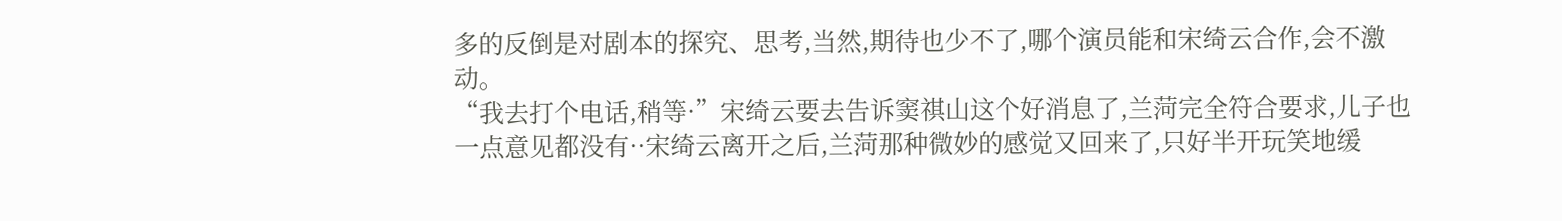多的反倒是对剧本的探究、思考,当然,期待也少不了,哪个演员能和宋绮云合作,会不激动。
“我去打个电话,稍等·”宋绮云要去告诉窦祺山这个好消息了,兰菏完全符合要求,儿子也一点意见都没有··宋绮云离开之后,兰菏那种微妙的感觉又回来了,只好半开玩笑地缓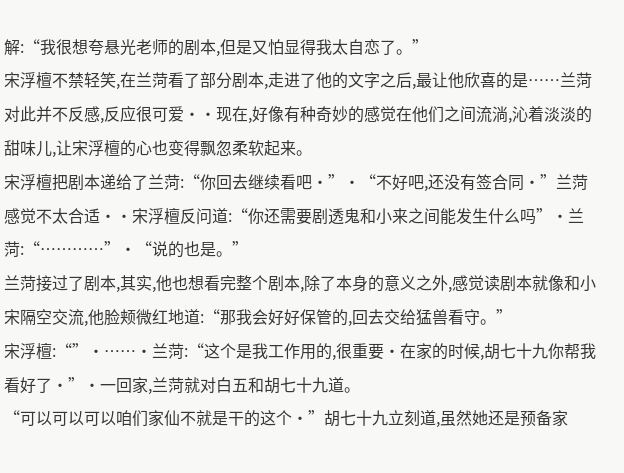解:“我很想夸悬光老师的剧本,但是又怕显得我太自恋了。”
宋浮檀不禁轻笑,在兰菏看了部分剧本,走进了他的文字之后,最让他欣喜的是……兰菏对此并不反感,反应很可爱··现在,好像有种奇妙的感觉在他们之间流淌,沁着淡淡的甜味儿,让宋浮檀的心也变得飘忽柔软起来。
宋浮檀把剧本递给了兰菏:“你回去继续看吧·”·“不好吧,还没有签合同·”兰菏感觉不太合适··宋浮檀反问道:“你还需要剧透鬼和小来之间能发生什么吗”·兰菏:“…………”·“说的也是。”
兰菏接过了剧本,其实,他也想看完整个剧本,除了本身的意义之外,感觉读剧本就像和小宋隔空交流,他脸颊微红地道:“那我会好好保管的,回去交给猛兽看守。”
宋浮檀:“”·……·兰菏:“这个是我工作用的,很重要·在家的时候,胡七十九你帮我看好了·”·一回家,兰菏就对白五和胡七十九道。
“可以可以可以咱们家仙不就是干的这个·”胡七十九立刻道,虽然她还是预备家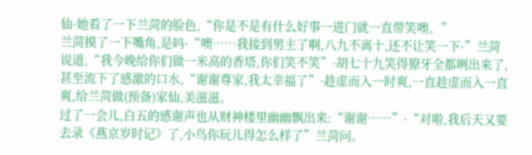仙·她看了一下兰菏的脸色,“你是不是有什么好事一进门就一直带笑噢。”
兰菏摸了一下嘴角,是吗·“噢……我接到男主了啊,八九不离十,还不让笑一下·”兰菏说道,“我今晚给你们做一米高的香塔,你们笑不笑”·胡七十九笑得獠牙全都咧出来了,甚至流下了感激的口水,“谢谢尊家,我太幸福了”·趁虚而入一时爽,一直趁虚而入一直爽,给兰菏做(预备)家仙,美滋滋。
过了一会儿,白五的感谢声也从财神楼里幽幽飘出来:“谢谢……”·“对啦,我后天又要去录《燕京岁时记》了,小鸟你玩儿得怎么样了”兰菏问。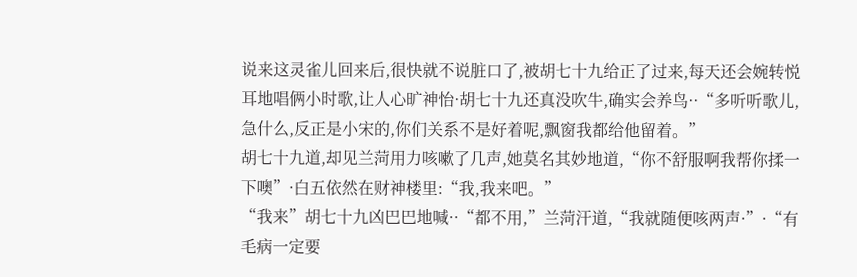说来这灵雀儿回来后,很快就不说脏口了,被胡七十九给正了过来,每天还会婉转悦耳地唱俩小时歌,让人心旷神怡·胡七十九还真没吹牛,确实会养鸟··“多听听歌儿,急什么,反正是小宋的,你们关系不是好着呢,飘窗我都给他留着。”
胡七十九道,却见兰菏用力咳嗽了几声,她莫名其妙地道,“你不舒服啊我帮你揉一下噢”·白五依然在财神楼里:“我,我来吧。”
“我来”胡七十九凶巴巴地喊··“都不用,”兰菏汗道,“我就随便咳两声·”·“有毛病一定要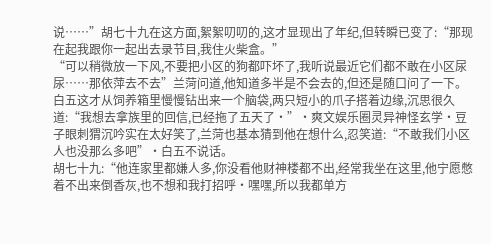说……”胡七十九在这方面,絮絮叨叨的,这才显现出了年纪,但转瞬已变了:“那现在起我跟你一起出去录节目,我住火柴盒。”
“可以稍微放一下风,不要把小区的狗都吓坏了,我听说最近它们都不敢在小区尿尿……那依萍去不去”兰菏问道,他知道多半是不会去的,但还是随口问了一下。
白五这才从饲养箱里慢慢钻出来一个脑袋,两只短小的爪子搭着边缘,沉思很久道:“我想去拿族里的回信,已经拖了五天了·”·爽文娱乐圈灵异神怪玄学·豆子眼刺猬沉吟实在太好笑了,兰菏也基本猜到他在想什么,忍笑道:“不敢我们小区人也没那么多吧”·白五不说话。
胡七十九:“他连家里都嫌人多,你没看他财神楼都不出,经常我坐在这里,他宁愿憋着不出来倒香灰,也不想和我打招呼·嘿嘿,所以我都单方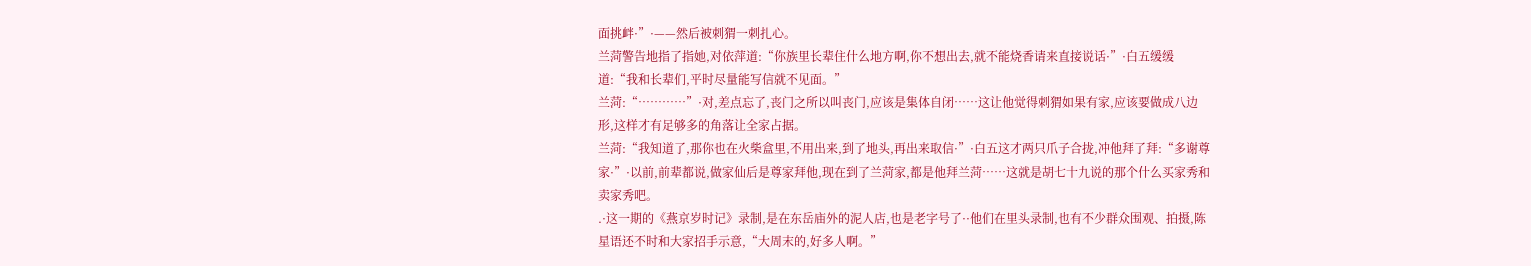面挑衅·”·——然后被刺猬一刺扎心。
兰菏警告地指了指她,对依萍道:“你族里长辈住什么地方啊,你不想出去,就不能烧香请来直接说话·”·白五缓缓道:“我和长辈们,平时尽量能写信就不见面。”
兰菏:“…………”·对,差点忘了,丧门之所以叫丧门,应该是集体自闭……这让他觉得刺猬如果有家,应该要做成八边形,这样才有足够多的角落让全家占据。
兰菏:“我知道了,那你也在火柴盒里,不用出来,到了地头,再出来取信·”·白五这才两只爪子合拢,冲他拜了拜:“多谢尊家·”·以前,前辈都说,做家仙后是尊家拜他,现在到了兰菏家,都是他拜兰菏……这就是胡七十九说的那个什么买家秀和卖家秀吧。
.·这一期的《燕京岁时记》录制,是在东岳庙外的泥人店,也是老字号了··他们在里头录制,也有不少群众围观、拍摄,陈星语还不时和大家招手示意,“大周末的,好多人啊。”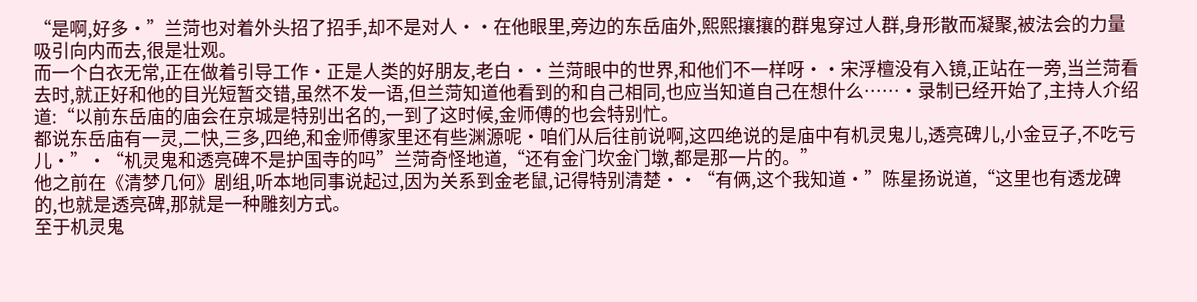“是啊,好多·”兰菏也对着外头招了招手,却不是对人··在他眼里,旁边的东岳庙外,熙熙攘攘的群鬼穿过人群,身形散而凝聚,被法会的力量吸引向内而去,很是壮观。
而一个白衣无常,正在做着引导工作·正是人类的好朋友,老白··兰菏眼中的世界,和他们不一样呀··宋浮檀没有入镜,正站在一旁,当兰菏看去时,就正好和他的目光短暂交错,虽然不发一语,但兰菏知道他看到的和自己相同,也应当知道自己在想什么……·录制已经开始了,主持人介绍道:“以前东岳庙的庙会在京城是特别出名的,一到了这时候,金师傅的也会特别忙。
都说东岳庙有一灵,二快,三多,四绝,和金师傅家里还有些渊源呢·咱们从后往前说啊,这四绝说的是庙中有机灵鬼儿,透亮碑儿,小金豆子,不吃亏儿·”·“机灵鬼和透亮碑不是护国寺的吗”兰菏奇怪地道,“还有金门坎金门墩,都是那一片的。”
他之前在《清梦几何》剧组,听本地同事说起过,因为关系到金老鼠,记得特别清楚··“有俩,这个我知道·”陈星扬说道,“这里也有透龙碑的,也就是透亮碑,那就是一种雕刻方式。
至于机灵鬼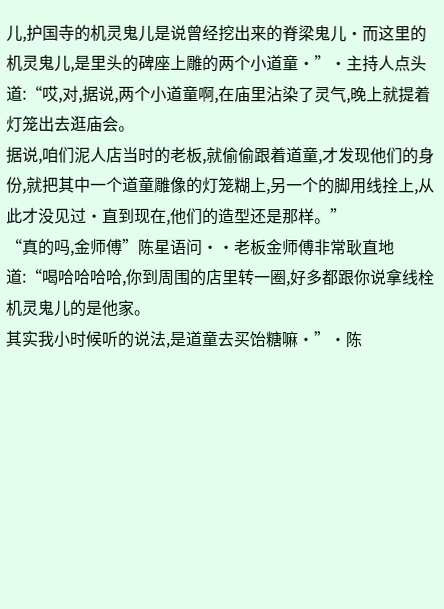儿,护国寺的机灵鬼儿是说曾经挖出来的脊梁鬼儿·而这里的机灵鬼儿,是里头的碑座上雕的两个小道童·”·主持人点头道:“哎,对,据说,两个小道童啊,在庙里沾染了灵气,晚上就提着灯笼出去逛庙会。
据说,咱们泥人店当时的老板,就偷偷跟着道童,才发现他们的身份,就把其中一个道童雕像的灯笼糊上,另一个的脚用线拴上,从此才没见过·直到现在,他们的造型还是那样。”
“真的吗,金师傅”陈星语问··老板金师傅非常耿直地道:“喝哈哈哈哈,你到周围的店里转一圈,好多都跟你说拿线栓机灵鬼儿的是他家。
其实我小时候听的说法,是道童去买饴糖嘛·”·陈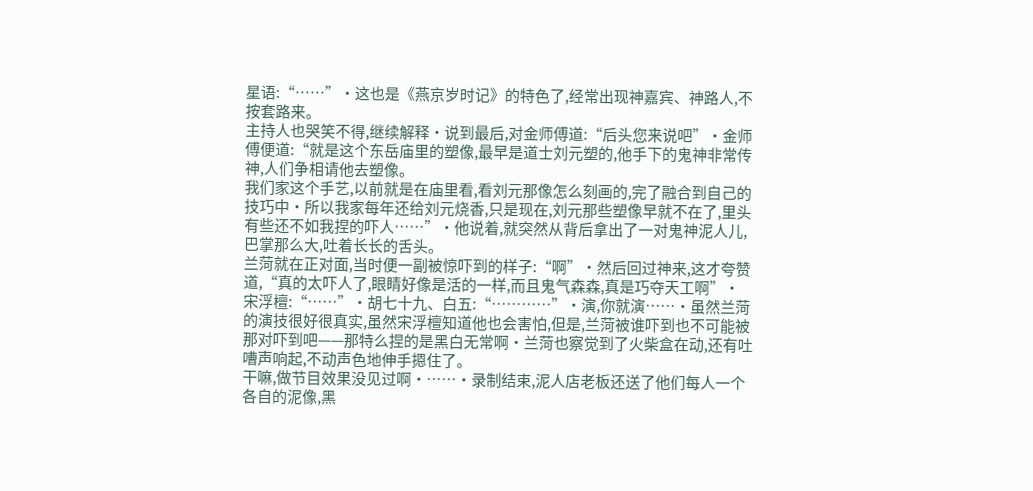星语:“……”·这也是《燕京岁时记》的特色了,经常出现神嘉宾、神路人,不按套路来。
主持人也哭笑不得,继续解释·说到最后,对金师傅道:“后头您来说吧”·金师傅便道:“就是这个东岳庙里的塑像,最早是道士刘元塑的,他手下的鬼神非常传神,人们争相请他去塑像。
我们家这个手艺,以前就是在庙里看,看刘元那像怎么刻画的,完了融合到自己的技巧中·所以我家每年还给刘元烧香,只是现在,刘元那些塑像早就不在了,里头有些还不如我捏的吓人……”·他说着,就突然从背后拿出了一对鬼神泥人儿,巴掌那么大,吐着长长的舌头。
兰菏就在正对面,当时便一副被惊吓到的样子:“啊”·然后回过神来,这才夸赞道,“真的太吓人了,眼睛好像是活的一样,而且鬼气森森,真是巧夺天工啊”·宋浮檀:“……”·胡七十九、白五:“…………”·演,你就演……·虽然兰菏的演技很好很真实,虽然宋浮檀知道他也会害怕,但是,兰菏被谁吓到也不可能被那对吓到吧——那特么捏的是黑白无常啊·兰菏也察觉到了火柴盒在动,还有吐嘈声响起,不动声色地伸手摁住了。
干嘛,做节目效果没见过啊·……·录制结束,泥人店老板还送了他们每人一个各自的泥像,黑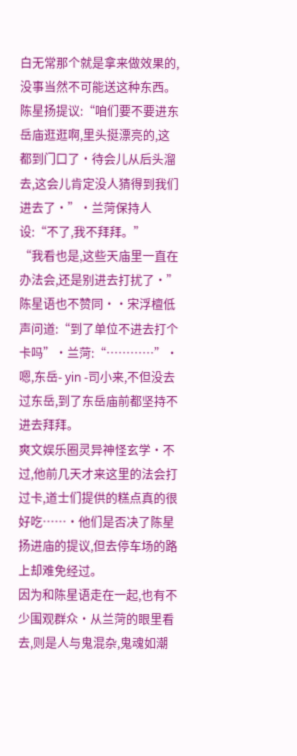白无常那个就是拿来做效果的,没事当然不可能送这种东西。
陈星扬提议:“咱们要不要进东岳庙逛逛啊,里头挺漂亮的,这都到门口了·待会儿从后头溜去,这会儿肯定没人猜得到我们进去了·”·兰菏保持人设:“不了,我不拜拜。”
“我看也是,这些天庙里一直在办法会,还是别进去打扰了·”陈星语也不赞同··宋浮檀低声问道:“到了单位不进去打个卡吗”·兰菏:“…………”·嗯,东岳- yin -司小来,不但没去过东岳,到了东岳庙前都坚持不进去拜拜。
爽文娱乐圈灵异神怪玄学·不过,他前几天才来这里的法会打过卡,道士们提供的糕点真的很好吃……·他们是否决了陈星扬进庙的提议,但去停车场的路上却难免经过。
因为和陈星语走在一起,也有不少围观群众·从兰菏的眼里看去,则是人与鬼混杂,鬼魂如潮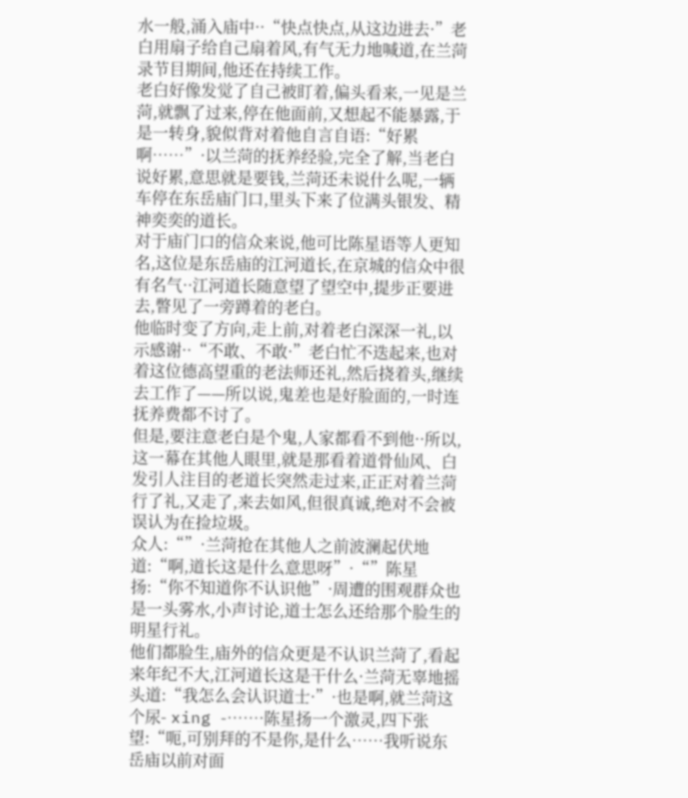水一般,涌入庙中··“快点快点,从这边进去·”老白用扇子给自己扇着风,有气无力地喊道,在兰菏录节目期间,他还在持续工作。
老白好像发觉了自己被盯着,偏头看来,一见是兰菏,就飘了过来,停在他面前,又想起不能暴露,于是一转身,貌似背对着他自言自语:“好累啊……”·以兰菏的抚养经验,完全了解,当老白说好累,意思就是要钱,兰菏还未说什么呢,一辆车停在东岳庙门口,里头下来了位满头银发、精神奕奕的道长。
对于庙门口的信众来说,他可比陈星语等人更知名,这位是东岳庙的江河道长,在京城的信众中很有名气··江河道长随意望了望空中,提步正要进去,瞥见了一旁蹲着的老白。
他临时变了方向,走上前,对着老白深深一礼,以示感谢··“不敢、不敢·”老白忙不迭起来,也对着这位德高望重的老法师还礼,然后挠着头,继续去工作了——所以说,鬼差也是好脸面的,一时连抚养费都不讨了。
但是,要注意老白是个鬼,人家都看不到他··所以,这一幕在其他人眼里,就是那看着道骨仙风、白发引人注目的老道长突然走过来,正正对着兰菏行了礼,又走了,来去如风,但很真诚,绝对不会被误认为在捡垃圾。
众人:“”·兰菏抢在其他人之前波澜起伏地道:“啊,道长这是什么意思呀”·“”陈星扬:“你不知道你不认识他”·周遭的围观群众也是一头雾水,小声讨论,道士怎么还给那个脸生的明星行礼。
他们都脸生,庙外的信众更是不认识兰菏了,看起来年纪不大,江河道长这是干什么·兰菏无辜地摇头道:“我怎么会认识道士·”·也是啊,就兰菏这个尿- xing -……·陈星扬一个激灵,四下张望:“呃,可别拜的不是你,是什么……我听说东岳庙以前对面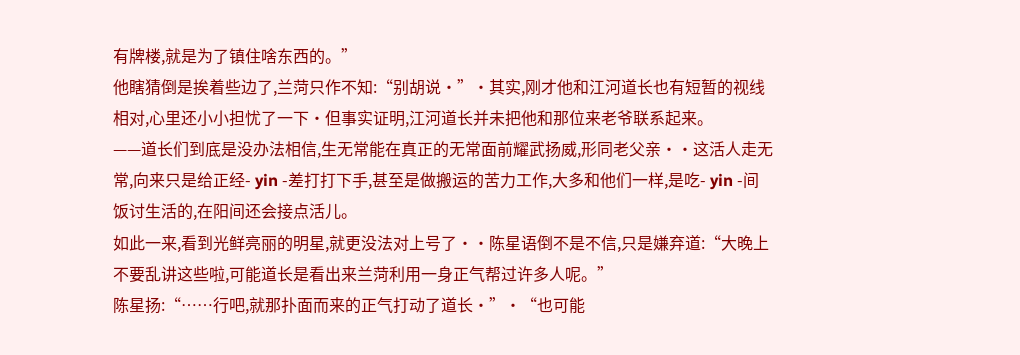有牌楼,就是为了镇住啥东西的。”
他瞎猜倒是挨着些边了,兰菏只作不知:“别胡说·”·其实,刚才他和江河道长也有短暂的视线相对,心里还小小担忧了一下·但事实证明,江河道长并未把他和那位来老爷联系起来。
——道长们到底是没办法相信,生无常能在真正的无常面前耀武扬威,形同老父亲··这活人走无常,向来只是给正经- yin -差打打下手,甚至是做搬运的苦力工作,大多和他们一样,是吃- yin -间饭讨生活的,在阳间还会接点活儿。
如此一来,看到光鲜亮丽的明星,就更没法对上号了··陈星语倒不是不信,只是嫌弃道:“大晚上不要乱讲这些啦,可能道长是看出来兰菏利用一身正气帮过许多人呢。”
陈星扬:“……行吧,就那扑面而来的正气打动了道长·”·“也可能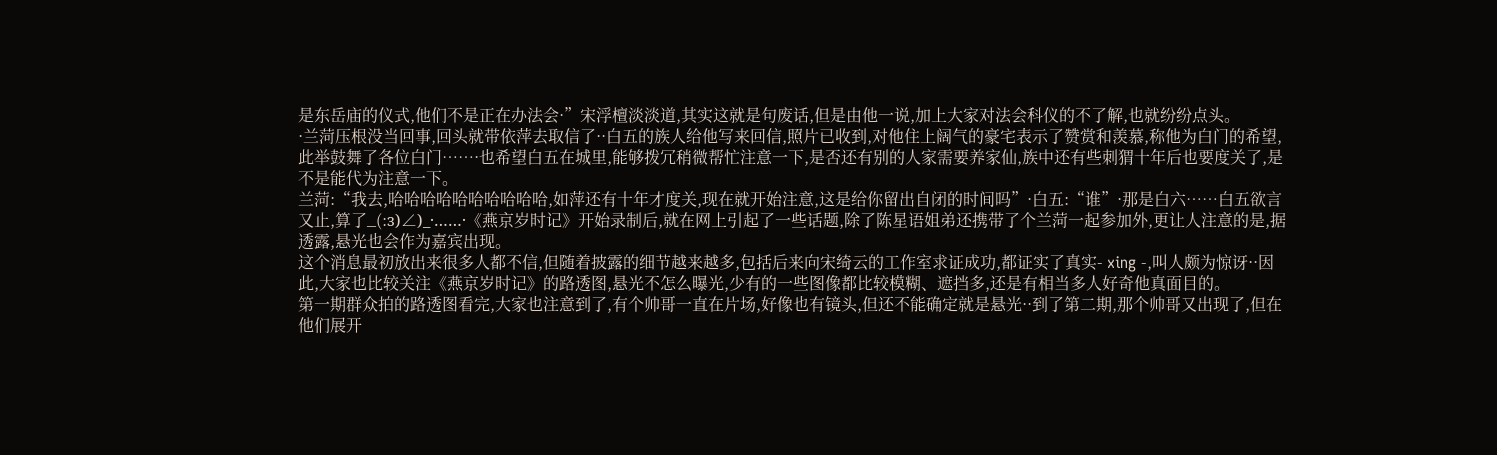是东岳庙的仪式,他们不是正在办法会·”宋浮檀淡淡道,其实这就是句废话,但是由他一说,加上大家对法会科仪的不了解,也就纷纷点头。
·兰菏压根没当回事,回头就带依萍去取信了··白五的族人给他写来回信,照片已收到,对他住上阔气的豪宅表示了赞赏和羡慕,称他为白门的希望,此举鼓舞了各位白门……·也希望白五在城里,能够拨冗稍微帮忙注意一下,是否还有别的人家需要养家仙,族中还有些刺猬十年后也要度关了,是不是能代为注意一下。
兰菏:“我去,哈哈哈哈哈哈哈哈哈哈,如萍还有十年才度关,现在就开始注意,这是给你留出自闭的时间吗”·白五:“谁”·那是白六……白五欲言又止,算了_(:з)∠)_·……·《燕京岁时记》开始录制后,就在网上引起了一些话题,除了陈星语姐弟还携带了个兰菏一起参加外,更让人注意的是,据透露,悬光也会作为嘉宾出现。
这个消息最初放出来很多人都不信,但随着披露的细节越来越多,包括后来向宋绮云的工作室求证成功,都证实了真实- xing -,叫人颇为惊讶··因此,大家也比较关注《燕京岁时记》的路透图,悬光不怎么曝光,少有的一些图像都比较模糊、遮挡多,还是有相当多人好奇他真面目的。
第一期群众拍的路透图看完,大家也注意到了,有个帅哥一直在片场,好像也有镜头,但还不能确定就是悬光··到了第二期,那个帅哥又出现了,但在他们展开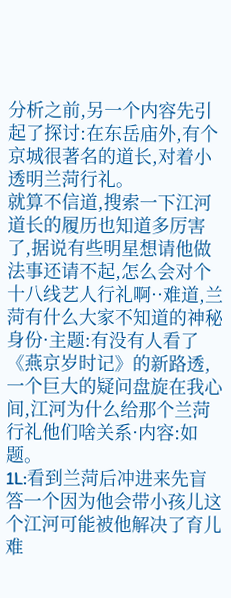分析之前,另一个内容先引起了探讨:在东岳庙外,有个京城很著名的道长,对着小透明兰菏行礼。
就算不信道,搜索一下江河道长的履历也知道多厉害了,据说有些明星想请他做法事还请不起,怎么会对个十八线艺人行礼啊··难道,兰菏有什么大家不知道的神秘身份·主题:有没有人看了《燕京岁时记》的新路透,一个巨大的疑问盘旋在我心间,江河为什么给那个兰菏行礼他们啥关系·内容:如题。
1L:看到兰菏后冲进来先盲答一个因为他会带小孩儿这个江河可能被他解决了育儿难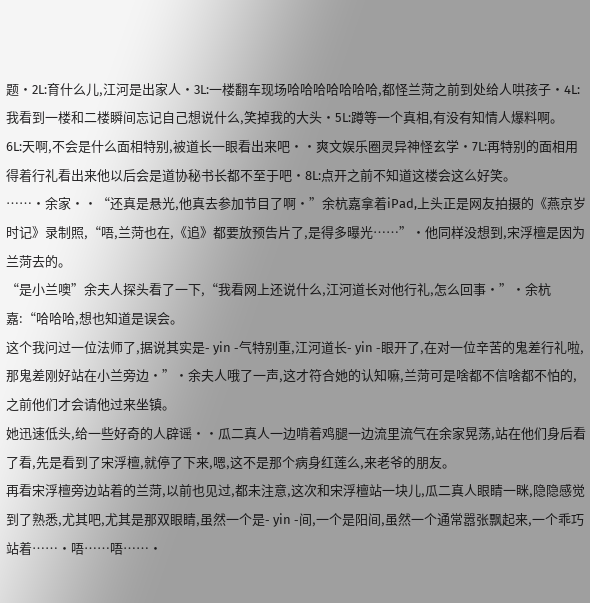题·2L:育什么儿,江河是出家人·3L:一楼翻车现场哈哈哈哈哈哈哈,都怪兰菏之前到处给人哄孩子·4L:我看到一楼和二楼瞬间忘记自己想说什么,笑掉我的大头·5L:蹲等一个真相,有没有知情人爆料啊。
6L:天啊,不会是什么面相特别,被道长一眼看出来吧··爽文娱乐圈灵异神怪玄学·7L:再特别的面相用得着行礼看出来他以后会是道协秘书长都不至于吧·8L:点开之前不知道这楼会这么好笑。
……·余家··“还真是悬光,他真去参加节目了啊·”余杭嘉拿着iPad,上头正是网友拍摄的《燕京岁时记》录制照,“唔,兰菏也在,《追》都要放预告片了,是得多曝光……”·他同样没想到,宋浮檀是因为兰菏去的。
“是小兰噢”余夫人探头看了一下,“我看网上还说什么,江河道长对他行礼,怎么回事·”·余杭嘉:“哈哈哈,想也知道是误会。
这个我问过一位法师了,据说其实是- yin -气特别重,江河道长- yin -眼开了,在对一位辛苦的鬼差行礼啦,那鬼差刚好站在小兰旁边·”·余夫人哦了一声,这才符合她的认知嘛,兰菏可是啥都不信啥都不怕的,之前他们才会请他过来坐镇。
她迅速低头,给一些好奇的人辟谣··瓜二真人一边啃着鸡腿一边流里流气在余家晃荡,站在他们身后看了看,先是看到了宋浮檀,就停了下来,嗯,这不是那个病身红莲么,来老爷的朋友。
再看宋浮檀旁边站着的兰菏,以前也见过,都未注意,这次和宋浮檀站一块儿,瓜二真人眼睛一眯,隐隐感觉到了熟悉,尤其吧,尤其是那双眼睛,虽然一个是- yin -间,一个是阳间,虽然一个通常嚣张飘起来,一个乖巧站着……·唔……唔……·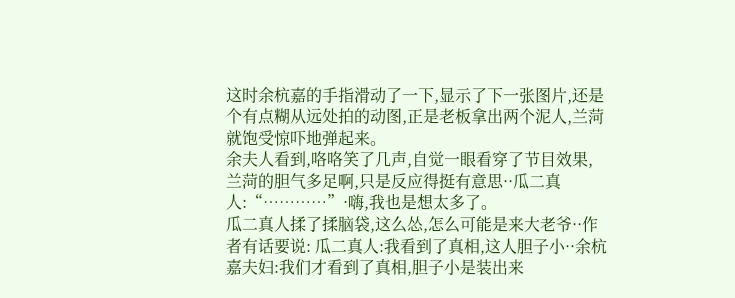这时余杭嘉的手指滑动了一下,显示了下一张图片,还是个有点糊从远处拍的动图,正是老板拿出两个泥人,兰菏就饱受惊吓地弹起来。
余夫人看到,咯咯笑了几声,自觉一眼看穿了节目效果,兰菏的胆气多足啊,只是反应得挺有意思··瓜二真人:“…………”·嗨,我也是想太多了。
瓜二真人揉了揉脑袋,这么怂,怎么可能是来大老爷··作者有话要说: 瓜二真人:我看到了真相,这人胆子小··余杭嘉夫妇:我们才看到了真相,胆子小是装出来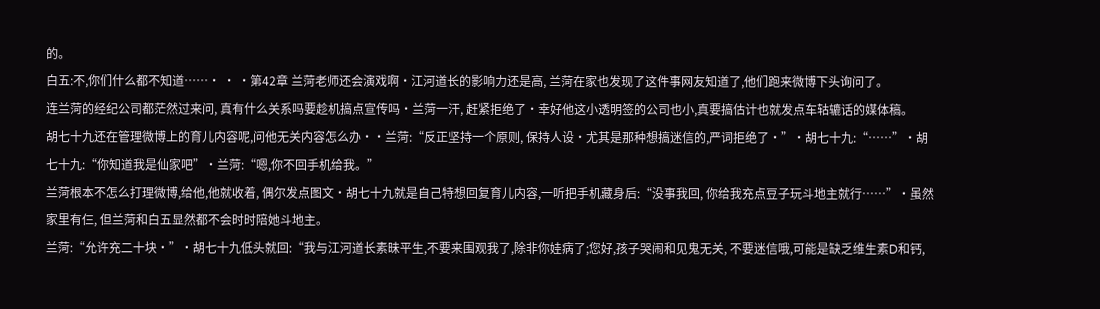的。
白五:不,你们什么都不知道……· · ·第42章 兰菏老师还会演戏啊·江河道长的影响力还是高, 兰菏在家也发现了这件事网友知道了,他们跑来微博下头询问了。
连兰菏的经纪公司都茫然过来问, 真有什么关系吗要趁机搞点宣传吗·兰菏一汗, 赶紧拒绝了·幸好他这小透明签的公司也小,真要搞估计也就发点车轱辘话的媒体稿。
胡七十九还在管理微博上的育儿内容呢,问他无关内容怎么办··兰菏:“反正坚持一个原则, 保持人设·尤其是那种想搞迷信的,严词拒绝了·”·胡七十九:“……”·胡七十九:“你知道我是仙家吧”·兰菏:“嗯,你不回手机给我。”
兰菏根本不怎么打理微博,给他,他就收着, 偶尔发点图文·胡七十九就是自己特想回复育儿内容,一听把手机藏身后:“没事我回, 你给我充点豆子玩斗地主就行……”·虽然家里有仨, 但兰菏和白五显然都不会时时陪她斗地主。
兰菏:“允许充二十块·”·胡七十九低头就回:“我与江河道长素昧平生,不要来围观我了,除非你娃病了;您好,孩子哭闹和见鬼无关, 不要迷信哦,可能是缺乏维生素D和钙,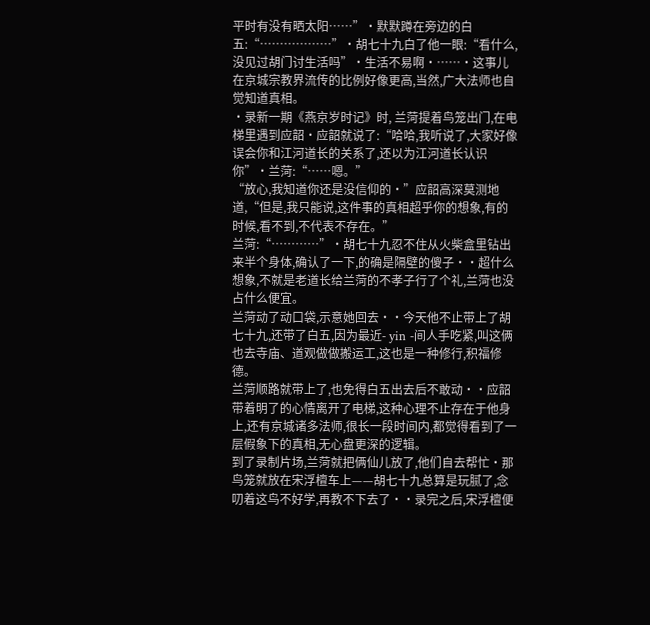平时有没有晒太阳……”·默默蹲在旁边的白五:“………………”·胡七十九白了他一眼:“看什么, 没见过胡门讨生活吗”·生活不易啊·……·这事儿在京城宗教界流传的比例好像更高,当然,广大法师也自觉知道真相。
·录新一期《燕京岁时记》时, 兰菏提着鸟笼出门,在电梯里遇到应韶·应韶就说了:“哈哈,我听说了,大家好像误会你和江河道长的关系了,还以为江河道长认识你”·兰菏:“……嗯。”
“放心,我知道你还是没信仰的·”应韶高深莫测地道,“但是,我只能说,这件事的真相超乎你的想象,有的时候,看不到,不代表不存在。”
兰菏:“…………”·胡七十九忍不住从火柴盒里钻出来半个身体,确认了一下,的确是隔壁的傻子··超什么想象,不就是老道长给兰菏的不孝子行了个礼,兰菏也没占什么便宜。
兰菏动了动口袋,示意她回去··今天他不止带上了胡七十九,还带了白五,因为最近- yin -间人手吃紧,叫这俩也去寺庙、道观做做搬运工,这也是一种修行,积福修德。
兰菏顺路就带上了,也免得白五出去后不敢动··应韶带着明了的心情离开了电梯,这种心理不止存在于他身上,还有京城诸多法师,很长一段时间内,都觉得看到了一层假象下的真相,无心盘更深的逻辑。
到了录制片场,兰菏就把俩仙儿放了,他们自去帮忙·那鸟笼就放在宋浮檀车上——胡七十九总算是玩腻了,念叨着这鸟不好学,再教不下去了··录完之后,宋浮檀便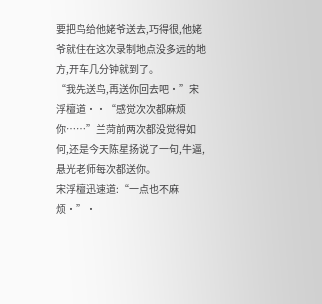要把鸟给他姥爷送去,巧得很,他姥爷就住在这次录制地点没多远的地方,开车几分钟就到了。
“我先送鸟,再送你回去吧·”宋浮檀道··“感觉次次都麻烦你……”兰菏前两次都没觉得如何,还是今天陈星扬说了一句,牛逼,悬光老师每次都送你。
宋浮檀迅速道:“一点也不麻烦·”·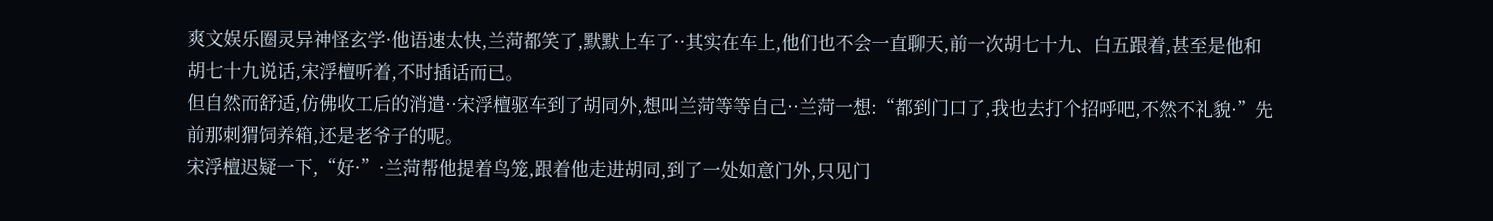爽文娱乐圈灵异神怪玄学·他语速太快,兰菏都笑了,默默上车了··其实在车上,他们也不会一直聊天,前一次胡七十九、白五跟着,甚至是他和胡七十九说话,宋浮檀听着,不时插话而已。
但自然而舒适,仿佛收工后的消遣··宋浮檀驱车到了胡同外,想叫兰菏等等自己··兰菏一想:“都到门口了,我也去打个招呼吧,不然不礼貌·”先前那刺猬饲养箱,还是老爷子的呢。
宋浮檀迟疑一下,“好·”·兰菏帮他提着鸟笼,跟着他走进胡同,到了一处如意门外,只见门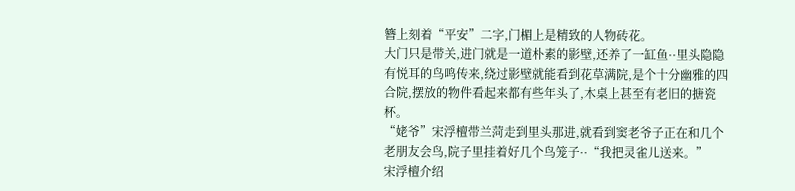簪上刻着“平安”二字,门楣上是精致的人物砖花。
大门只是带关,进门就是一道朴素的影壁,还养了一缸鱼··里头隐隐有悦耳的鸟鸣传来,绕过影壁就能看到花草满院,是个十分幽雅的四合院,摆放的物件看起来都有些年头了,木桌上甚至有老旧的搪瓷杯。
“姥爷”宋浮檀带兰菏走到里头那进,就看到窦老爷子正在和几个老朋友会鸟,院子里挂着好几个鸟笼子··“我把灵雀儿送来。”
宋浮檀介绍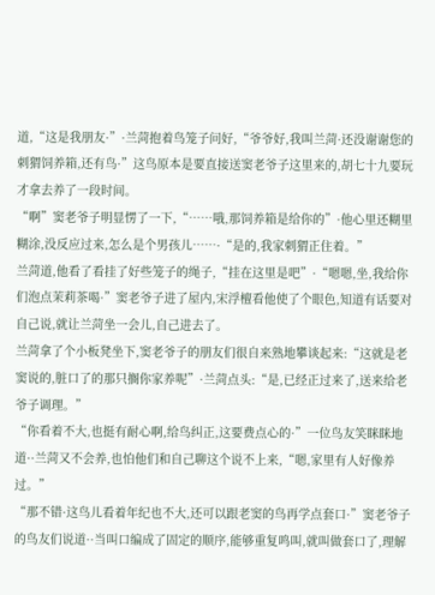道,“这是我朋友·”·兰菏抱着鸟笼子问好,“爷爷好,我叫兰菏·还没谢谢您的刺猬饲养箱,还有鸟·”这鸟原本是要直接送窦老爷子这里来的,胡七十九要玩才拿去养了一段时间。
“啊”窦老爷子明显愣了一下,“……哦,那饲养箱是给你的”·他心里还糊里糊涂,没反应过来,怎么是个男孩儿……·“是的,我家刺猬正住着。”
兰菏道,他看了看挂了好些笼子的绳子,“挂在这里是吧”·“嗯嗯,坐,我给你们泡点茉莉茶喝·”窦老爷子进了屋内,宋浮檀看他使了个眼色,知道有话要对自己说,就让兰菏坐一会儿,自己进去了。
兰菏拿了个小板凳坐下,窦老爷子的朋友们很自来熟地攀谈起来:“这就是老窦说的,脏口了的那只搁你家养呢”·兰菏点头:“是,已经正过来了,送来给老爷子调理。”
“你看着不大,也挺有耐心啊,给鸟纠正,这要费点心的·”一位鸟友笑眯眯地道··兰菏又不会养,也怕他们和自己聊这个说不上来,“嗯,家里有人好像养过。”
“那不错·这鸟儿看着年纪也不大,还可以跟老窦的鸟再学点套口·”窦老爷子的鸟友们说道··当叫口编成了固定的顺序,能够重复鸣叫,就叫做套口了,理解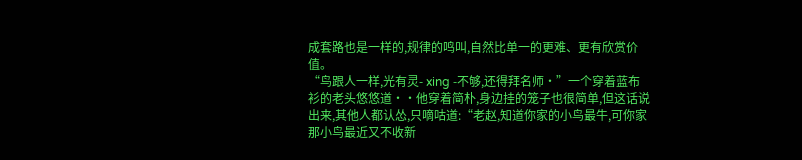成套路也是一样的,规律的鸣叫,自然比单一的更难、更有欣赏价值。
“鸟跟人一样,光有灵- xing -不够,还得拜名师·”一个穿着蓝布衫的老头悠悠道··他穿着简朴,身边挂的笼子也很简单,但这话说出来,其他人都认怂,只嘀咕道:“老赵,知道你家的小鸟最牛,可你家那小鸟最近又不收新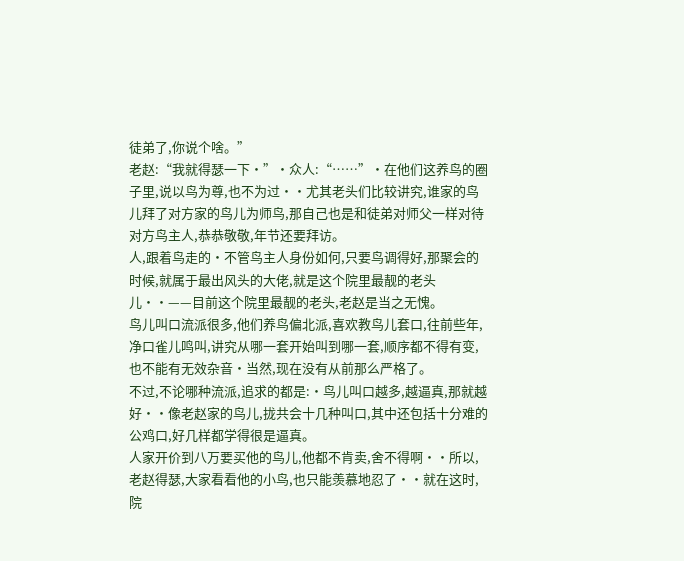徒弟了,你说个啥。”
老赵:“我就得瑟一下·”·众人:“……”·在他们这养鸟的圈子里,说以鸟为尊,也不为过··尤其老头们比较讲究,谁家的鸟儿拜了对方家的鸟儿为师鸟,那自己也是和徒弟对师父一样对待对方鸟主人,恭恭敬敬,年节还要拜访。
人,跟着鸟走的·不管鸟主人身份如何,只要鸟调得好,那聚会的时候,就属于最出风头的大佬,就是这个院里最靓的老头儿··——目前这个院里最靓的老头,老赵是当之无愧。
鸟儿叫口流派很多,他们养鸟偏北派,喜欢教鸟儿套口,往前些年,净口雀儿鸣叫,讲究从哪一套开始叫到哪一套,顺序都不得有变,也不能有无效杂音·当然,现在没有从前那么严格了。
不过,不论哪种流派,追求的都是:·鸟儿叫口越多,越逼真,那就越好··像老赵家的鸟儿,拢共会十几种叫口,其中还包括十分难的公鸡口,好几样都学得很是逼真。
人家开价到八万要买他的鸟儿,他都不肯卖,舍不得啊··所以,老赵得瑟,大家看看他的小鸟,也只能羡慕地忍了··就在这时,院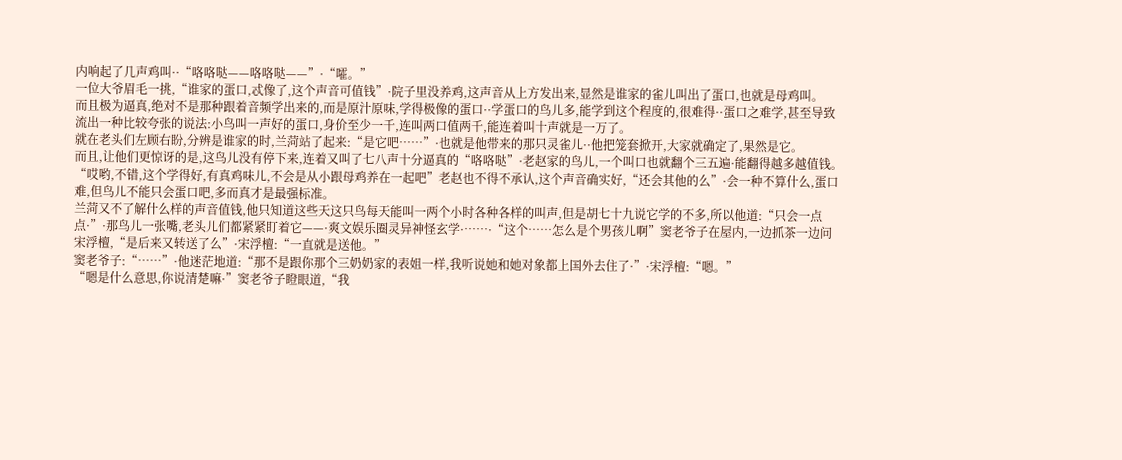内响起了几声鸡叫··“咯咯哒——咯咯哒——”·“嚯。”
一位大爷眉毛一挑,“谁家的蛋口,忒像了,这个声音可值钱”·院子里没养鸡,这声音从上方发出来,显然是谁家的雀儿叫出了蛋口,也就是母鸡叫。
而且极为逼真,绝对不是那种跟着音频学出来的,而是原汁原味,学得极像的蛋口··学蛋口的鸟儿多,能学到这个程度的,很难得··蛋口之难学,甚至导致流出一种比较夸张的说法:小鸟叫一声好的蛋口,身价至少一千,连叫两口值两千,能连着叫十声就是一万了。
就在老头们左顾右盼,分辨是谁家的时,兰菏站了起来:“是它吧……”·也就是他带来的那只灵雀儿··他把笼套掀开,大家就确定了,果然是它。
而且,让他们更惊讶的是,这鸟儿没有停下来,连着又叫了七八声十分逼真的“咯咯哒”·老赵家的鸟儿,一个叫口也就翻个三五遍·能翻得越多越值钱。
“哎哟,不错,这个学得好,有真鸡味儿,不会是从小跟母鸡养在一起吧”老赵也不得不承认,这个声音确实好,“还会其他的么”·会一种不算什么,蛋口难,但鸟儿不能只会蛋口吧,多而真才是最强标准。
兰菏又不了解什么样的声音值钱,他只知道这些天这只鸟每天能叫一两个小时各种各样的叫声,但是胡七十九说它学的不多,所以他道:“只会一点点·”·那鸟儿一张嘴,老头儿们都紧紧盯着它——·爽文娱乐圈灵异神怪玄学·……·“这个……怎么是个男孩儿啊”窦老爷子在屋内,一边抓茶一边问宋浮檀,“是后来又转送了么”·宋浮檀:“一直就是送他。”
窦老爷子:“……”·他迷茫地道:“那不是跟你那个三奶奶家的表姐一样,我听说她和她对象都上国外去住了·”·宋浮檀:“嗯。”
“嗯是什么意思,你说清楚嘛·”窦老爷子瞪眼道,“我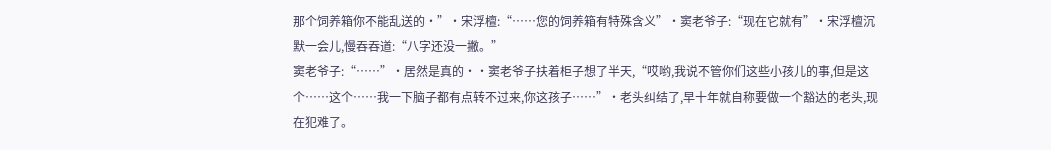那个饲养箱你不能乱送的·”·宋浮檀:“……您的饲养箱有特殊含义”·窦老爷子:“现在它就有”·宋浮檀沉默一会儿,慢吞吞道:“八字还没一撇。”
窦老爷子:“……”·居然是真的··窦老爷子扶着柜子想了半天,“哎哟,我说不管你们这些小孩儿的事,但是这个……这个……我一下脑子都有点转不过来,你这孩子……”·老头纠结了,早十年就自称要做一个豁达的老头,现在犯难了。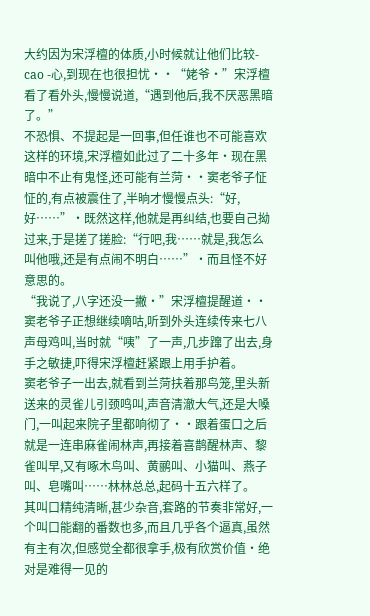大约因为宋浮檀的体质,小时候就让他们比较- cao -心,到现在也很担忧··“姥爷·”宋浮檀看了看外头,慢慢说道,“遇到他后,我不厌恶黑暗了。”
不恐惧、不提起是一回事,但任谁也不可能喜欢这样的环境,宋浮檀如此过了二十多年·现在黑暗中不止有鬼怪,还可能有兰菏··窦老爷子怔怔的,有点被震住了,半晌才慢慢点头:“好,好……”·既然这样,他就是再纠结,也要自己拗过来,于是搓了搓脸:“行吧,我……就是,我怎么叫他哦,还是有点闹不明白……”·而且怪不好意思的。
“我说了,八字还没一撇·”宋浮檀提醒道··窦老爷子正想继续嘀咕,听到外头连续传来七八声母鸡叫,当时就“咦”了一声,几步蹿了出去,身手之敏捷,吓得宋浮檀赶紧跟上用手护着。
窦老爷子一出去,就看到兰菏扶着那鸟笼,里头新送来的灵雀儿引颈鸣叫,声音清澈大气,还是大嗓门,一叫起来院子里都响彻了··跟着蛋口之后就是一连串麻雀闹林声,再接着喜鹊醒林声、黎雀叫早,又有啄木鸟叫、黄鹂叫、小猫叫、燕子叫、皂嘴叫……林林总总,起码十五六样了。
其叫口精纯清晰,甚少杂音,套路的节奏非常好,一个叫口能翻的番数也多,而且几乎各个逼真,虽然有主有次,但感觉全都很拿手,极有欣赏价值·绝对是难得一见的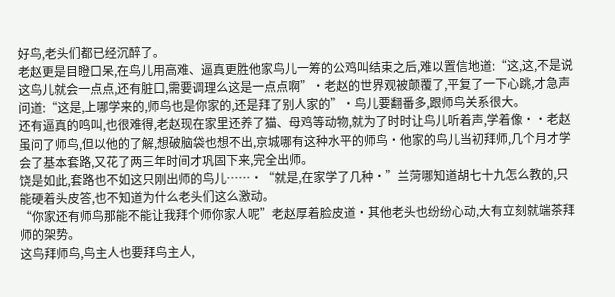好鸟,老头们都已经沉醉了。
老赵更是目瞪口呆,在鸟儿用高难、逼真更胜他家鸟儿一筹的公鸡叫结束之后,难以置信地道:“这,这,不是说这鸟儿就会一点点,还有脏口,需要调理么这是一点点啊”·老赵的世界观被颠覆了,平复了一下心跳,才急声问道:“这是,上哪学来的,师鸟也是你家的,还是拜了别人家的”·鸟儿要翻番多,跟师鸟关系很大。
还有逼真的鸣叫,也很难得,老赵现在家里还养了猫、母鸡等动物,就为了时时让鸟儿听着声,学着像··老赵虽问了师鸟,但以他的了解,想破脑袋也想不出,京城哪有这种水平的师鸟·他家的鸟儿当初拜师,几个月才学会了基本套路,又花了两三年时间才巩固下来,完全出师。
饶是如此,套路也不如这只刚出师的鸟儿……·“就是,在家学了几种·”兰菏哪知道胡七十九怎么教的,只能硬着头皮答,也不知道为什么老头们这么激动。
“你家还有师鸟那能不能让我拜个师你家人呢”老赵厚着脸皮道·其他老头也纷纷心动,大有立刻就端茶拜师的架势。
这鸟拜师鸟,鸟主人也要拜鸟主人,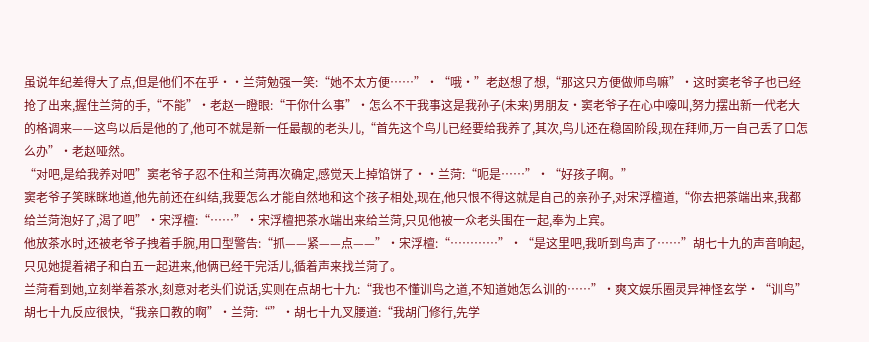虽说年纪差得大了点,但是他们不在乎··兰菏勉强一笑:“她不太方便……”·“哦·”老赵想了想,“那这只方便做师鸟嘛”·这时窦老爷子也已经抢了出来,握住兰菏的手,“不能”·老赵一瞪眼:“干你什么事”·怎么不干我事这是我孙子(未来)男朋友·窦老爷子在心中嚎叫,努力摆出新一代老大的格调来——这鸟以后是他的了,他可不就是新一任最靓的老头儿,“首先这个鸟儿已经要给我养了,其次,鸟儿还在稳固阶段,现在拜师,万一自己丢了口怎么办”·老赵哑然。
“对吧,是给我养对吧”窦老爷子忍不住和兰菏再次确定,感觉天上掉馅饼了··兰菏:“呃是……”·“好孩子啊。”
窦老爷子笑眯眯地道,他先前还在纠结,我要怎么才能自然地和这个孩子相处,现在,他只恨不得这就是自己的亲孙子,对宋浮檀道,“你去把茶端出来,我都给兰菏泡好了,渴了吧”·宋浮檀:“……”·宋浮檀把茶水端出来给兰菏,只见他被一众老头围在一起,奉为上宾。
他放茶水时,还被老爷子拽着手腕,用口型警告:“抓——紧——点——”·宋浮檀:“…………”·“是这里吧,我听到鸟声了……”胡七十九的声音响起,只见她提着裙子和白五一起进来,他俩已经干完活儿,循着声来找兰菏了。
兰菏看到她,立刻举着茶水,刻意对老头们说话,实则在点胡七十九:“我也不懂训鸟之道,不知道她怎么训的……”·爽文娱乐圈灵异神怪玄学·“训鸟”胡七十九反应很快,“我亲口教的啊”·兰菏:“”·胡七十九叉腰道:“我胡门修行,先学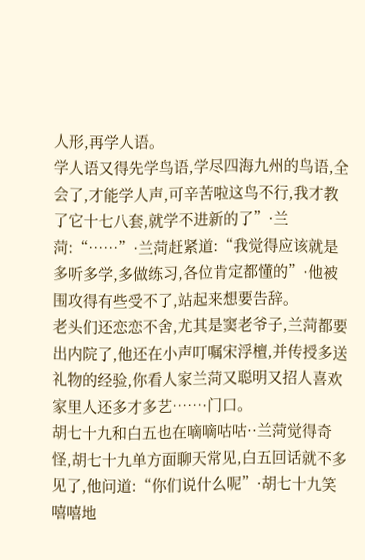人形,再学人语。
学人语又得先学鸟语,学尽四海九州的鸟语,全会了,才能学人声,可辛苦啦这鸟不行,我才教了它十七八套,就学不进新的了”·兰菏:“……”·兰菏赶紧道:“我觉得应该就是多听多学,多做练习,各位肯定都懂的”·他被围攻得有些受不了,站起来想要告辞。
老头们还恋恋不舍,尤其是窦老爷子,兰菏都要出内院了,他还在小声叮嘱宋浮檀,并传授多送礼物的经验,你看人家兰菏又聪明又招人喜欢家里人还多才多艺……·门口。
胡七十九和白五也在嘀嘀咕咕··兰菏觉得奇怪,胡七十九单方面聊天常见,白五回话就不多见了,他问道:“你们说什么呢”·胡七十九笑嘻嘻地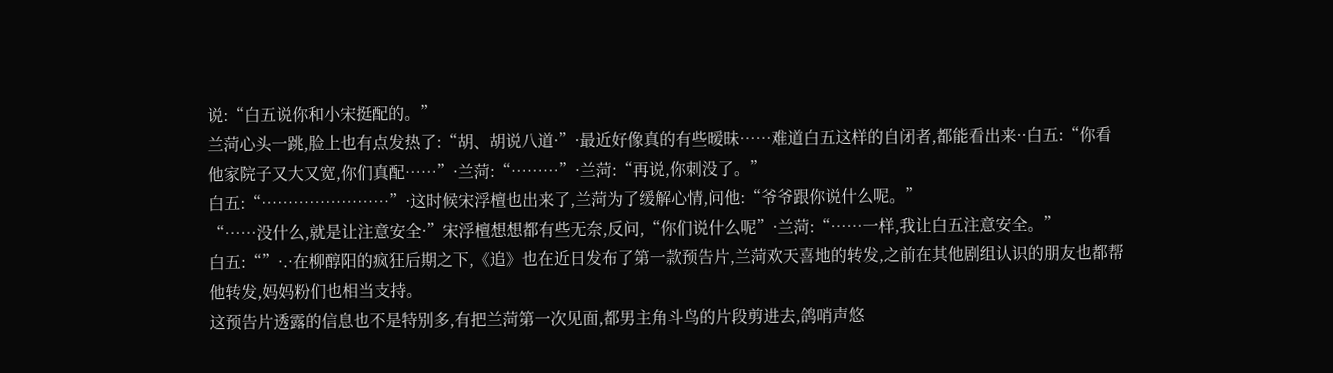说:“白五说你和小宋挺配的。”
兰菏心头一跳,脸上也有点发热了:“胡、胡说八道·”·最近好像真的有些暧昧……难道白五这样的自闭者,都能看出来··白五:“你看他家院子又大又宽,你们真配……”·兰菏:“………”·兰菏:“再说,你刺没了。”
白五:“……………………”·这时候宋浮檀也出来了,兰菏为了缓解心情,问他:“爷爷跟你说什么呢。”
“……没什么,就是让注意安全·”宋浮檀想想都有些无奈,反问,“你们说什么呢”·兰菏:“……一样,我让白五注意安全。”
白五:“”·.·在柳醇阳的疯狂后期之下,《追》也在近日发布了第一款预告片,兰菏欢天喜地的转发,之前在其他剧组认识的朋友也都帮他转发,妈妈粉们也相当支持。
这预告片透露的信息也不是特别多,有把兰菏第一次见面,都男主角斗鸟的片段剪进去,鸽哨声悠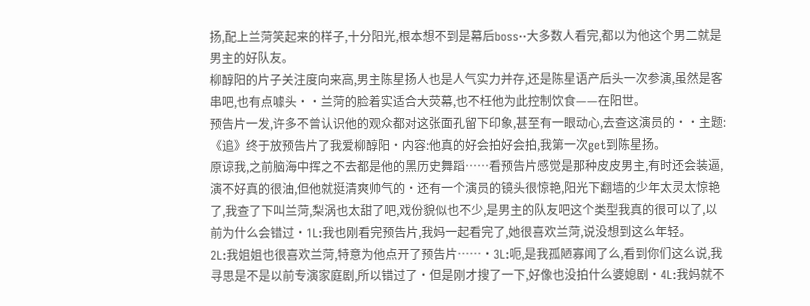扬,配上兰菏笑起来的样子,十分阳光,根本想不到是幕后boss··大多数人看完,都以为他这个男二就是男主的好队友。
柳醇阳的片子关注度向来高,男主陈星扬人也是人气实力并存,还是陈星语产后头一次参演,虽然是客串吧,也有点噱头··兰菏的脸着实适合大荧幕,也不枉他为此控制饮食——在阳世。
预告片一发,许多不曾认识他的观众都对这张面孔留下印象,甚至有一眼动心,去查这演员的··主题:《追》终于放预告片了我爱柳醇阳·内容:他真的好会拍好会拍,我第一次get到陈星扬。
原谅我,之前脑海中挥之不去都是他的黑历史舞蹈……看预告片感觉是那种皮皮男主,有时还会装逼,演不好真的很油,但他就挺清爽帅气的·还有一个演员的镜头很惊艳,阳光下翻墙的少年太灵太惊艳了,我查了下叫兰菏,梨涡也太甜了吧,戏份貌似也不少,是男主的队友吧这个类型我真的很可以了,以前为什么会错过·1L:我也刚看完预告片,我妈一起看完了,她很喜欢兰菏,说没想到这么年轻。
2L:我姐姐也很喜欢兰菏,特意为他点开了预告片……·3L:呃,是我孤陋寡闻了么,看到你们这么说,我寻思是不是以前专演家庭剧,所以错过了·但是刚才搜了一下,好像也没拍什么婆媳剧·4L:我妈就不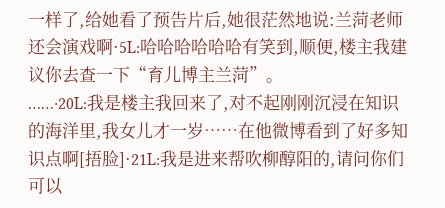一样了,给她看了预告片后,她很茫然地说:兰菏老师还会演戏啊·5L:哈哈哈哈哈哈有笑到,顺便,楼主我建议你去查一下“育儿博主兰菏”。
……·20L:我是楼主我回来了,对不起刚刚沉浸在知识的海洋里,我女儿才一岁……在他微博看到了好多知识点啊[捂脸]·21L:我是进来帮吹柳醇阳的,请问你们可以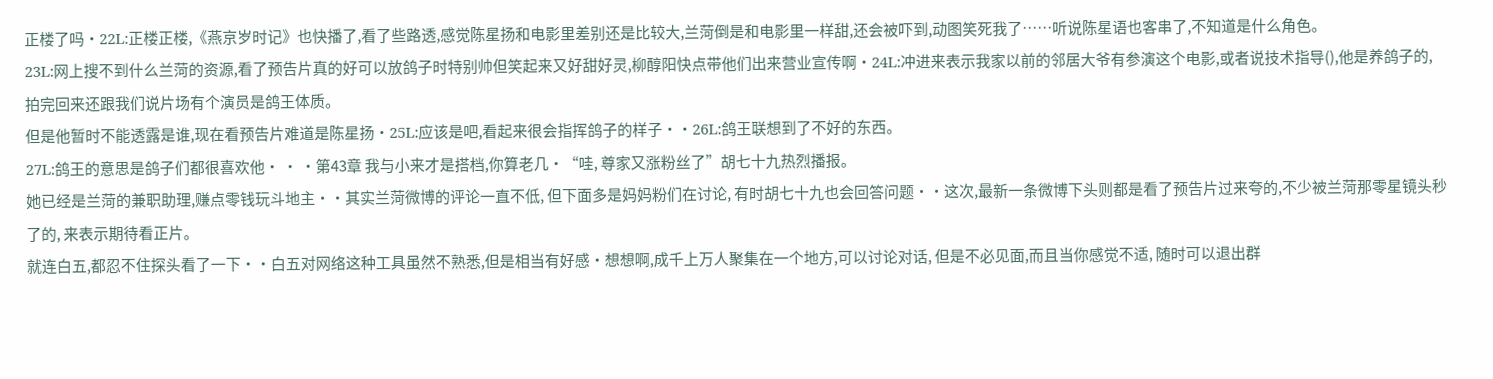正楼了吗·22L:正楼正楼,《燕京岁时记》也快播了,看了些路透,感觉陈星扬和电影里差别还是比较大,兰菏倒是和电影里一样甜,还会被吓到,动图笑死我了……听说陈星语也客串了,不知道是什么角色。
23L:网上搜不到什么兰菏的资源,看了预告片真的好可以放鸽子时特别帅但笑起来又好甜好灵,柳醇阳快点带他们出来营业宣传啊·24L:冲进来表示我家以前的邻居大爷有参演这个电影,或者说技术指导(),他是养鸽子的,拍完回来还跟我们说片场有个演员是鸽王体质。
但是他暂时不能透露是谁,现在看预告片难道是陈星扬·25L:应该是吧,看起来很会指挥鸽子的样子··26L:鸽王联想到了不好的东西。
27L:鸽王的意思是鸽子们都很喜欢他· · ·第43章 我与小来才是搭档,你算老几·“哇, 尊家又涨粉丝了”胡七十九热烈播报。
她已经是兰菏的兼职助理,赚点零钱玩斗地主··其实兰菏微博的评论一直不低, 但下面多是妈妈粉们在讨论, 有时胡七十九也会回答问题··这次,最新一条微博下头则都是看了预告片过来夸的,不少被兰菏那零星镜头秒了的, 来表示期待看正片。
就连白五,都忍不住探头看了一下··白五对网络这种工具虽然不熟悉,但是相当有好感·想想啊,成千上万人聚集在一个地方,可以讨论对话, 但是不必见面,而且当你感觉不适, 随时可以退出群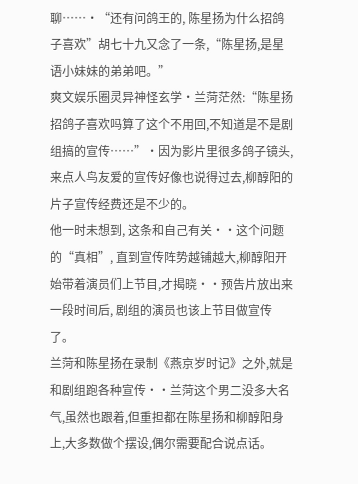聊……·“还有问鸽王的, 陈星扬为什么招鸽子喜欢”胡七十九又念了一条,“陈星扬,是星语小妹妹的弟弟吧。”
爽文娱乐圈灵异神怪玄学·兰菏茫然:“陈星扬招鸽子喜欢吗算了这个不用回,不知道是不是剧组搞的宣传……”·因为影片里很多鸽子镜头, 来点人鸟友爱的宣传好像也说得过去,柳醇阳的片子宣传经费还是不少的。
他一时未想到, 这条和自己有关··这个问题的“真相”, 直到宣传阵势越铺越大,柳醇阳开始带着演员们上节目,才揭晓··预告片放出来一段时间后, 剧组的演员也该上节目做宣传了。
兰菏和陈星扬在录制《燕京岁时记》之外,就是和剧组跑各种宣传··兰菏这个男二没多大名气,虽然也跟着,但重担都在陈星扬和柳醇阳身上,大多数做个摆设,偶尔需要配合说点话。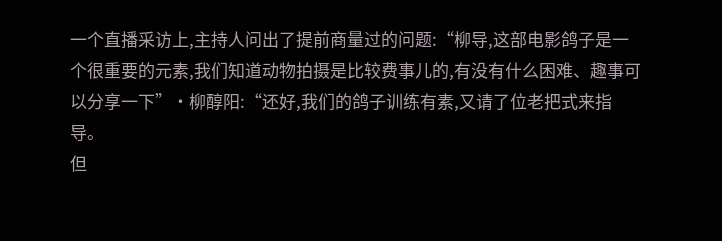一个直播采访上,主持人问出了提前商量过的问题:“柳导,这部电影鸽子是一个很重要的元素,我们知道动物拍摄是比较费事儿的,有没有什么困难、趣事可以分享一下”·柳醇阳:“还好,我们的鸽子训练有素,又请了位老把式来指导。
但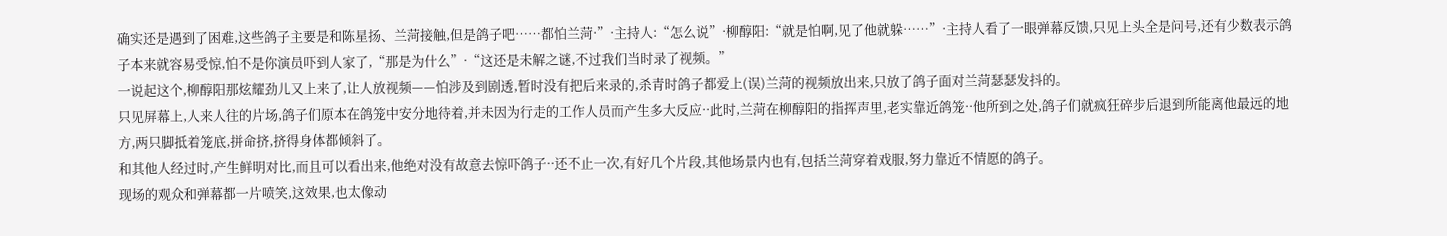确实还是遇到了困难,这些鸽子主要是和陈星扬、兰菏接触,但是鸽子吧……都怕兰菏·”·主持人:“怎么说”·柳醇阳:“就是怕啊,见了他就躲……”·主持人看了一眼弹幕反馈,只见上头全是问号,还有少数表示鸽子本来就容易受惊,怕不是你演员吓到人家了,“那是为什么”·“这还是未解之谜,不过我们当时录了视频。”
一说起这个,柳醇阳那炫耀劲儿又上来了,让人放视频——怕涉及到剧透,暂时没有把后来录的,杀青时鸽子都爱上(误)兰菏的视频放出来,只放了鸽子面对兰菏瑟瑟发抖的。
只见屏幕上,人来人往的片场,鸽子们原本在鸽笼中安分地待着,并未因为行走的工作人员而产生多大反应··此时,兰菏在柳醇阳的指挥声里,老实靠近鸽笼··他所到之处,鸽子们就疯狂碎步后退到所能离他最远的地方,两只脚抵着笼底,拼命挤,挤得身体都倾斜了。
和其他人经过时,产生鲜明对比,而且可以看出来,他绝对没有故意去惊吓鸽子··还不止一次,有好几个片段,其他场景内也有,包括兰菏穿着戏服,努力靠近不情愿的鸽子。
现场的观众和弹幕都一片喷笑,这效果,也太像动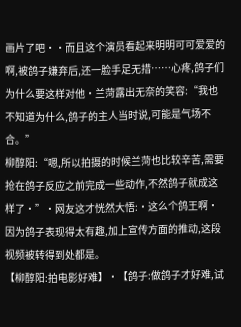画片了吧··而且这个演员看起来明明可可爱爱的啊,被鸽子嫌弃后,还一脸手足无措……心疼,鸽子们为什么要这样对他·兰菏露出无奈的笑容:“我也不知道为什么,鸽子的主人当时说,可能是气场不合。”
柳醇阳:“嗯,所以拍摄的时候兰菏也比较辛苦,需要抢在鸽子反应之前完成一些动作,不然鸽子就成这样了·”·网友这才恍然大悟:·这么个鸽王啊·因为鸽子表现得太有趣,加上宣传方面的推动,这段视频被转得到处都是。
【柳醇阳:拍电影好难】·【鸽子:做鸽子才好难,试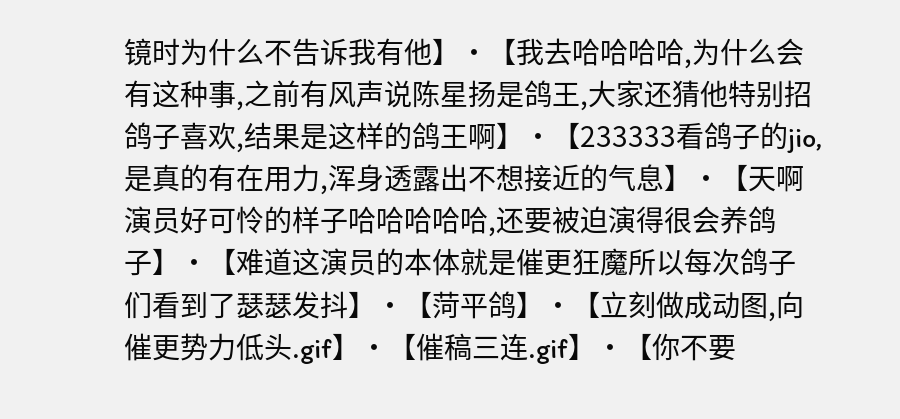镜时为什么不告诉我有他】·【我去哈哈哈哈,为什么会有这种事,之前有风声说陈星扬是鸽王,大家还猜他特别招鸽子喜欢,结果是这样的鸽王啊】·【233333看鸽子的jio,是真的有在用力,浑身透露出不想接近的气息】·【天啊演员好可怜的样子哈哈哈哈哈,还要被迫演得很会养鸽子】·【难道这演员的本体就是催更狂魔所以每次鸽子们看到了瑟瑟发抖】·【菏平鸽】·【立刻做成动图,向催更势力低头.gif】·【催稿三连.gif】·【你不要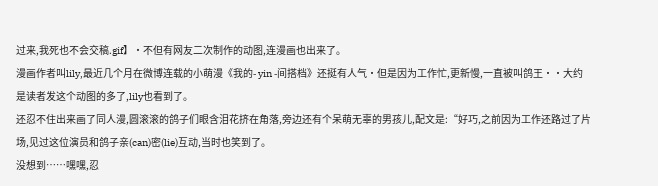过来,我死也不会交稿.gif】·不但有网友二次制作的动图,连漫画也出来了。
漫画作者叫lily,最近几个月在微博连载的小萌漫《我的- yin -间搭档》还挺有人气·但是因为工作忙,更新慢,一直被叫鸽王··大约是读者发这个动图的多了,lily也看到了。
还忍不住出来画了同人漫,圆滚滚的鸽子们眼含泪花挤在角落,旁边还有个呆萌无辜的男孩儿,配文是:“好巧,之前因为工作还路过了片场,见过这位演员和鸽子亲(can)密(lie)互动,当时也笑到了。
没想到……嘿嘿,忍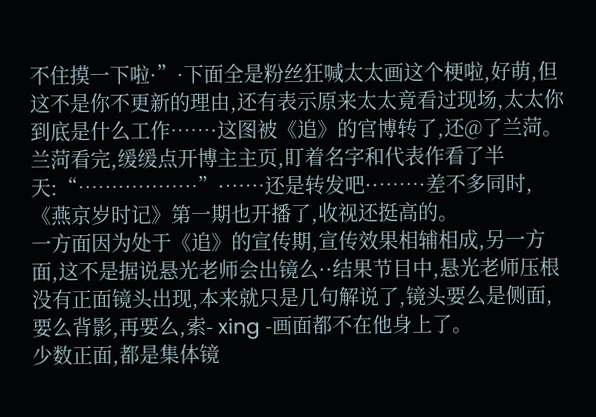不住摸一下啦·”·下面全是粉丝狂喊太太画这个梗啦,好萌,但这不是你不更新的理由,还有表示原来太太竟看过现场,太太你到底是什么工作……·这图被《追》的官博转了,还@了兰菏。
兰菏看完,缓缓点开博主主页,盯着名字和代表作看了半天:“………………”·……还是转发吧··……·差不多同时,《燕京岁时记》第一期也开播了,收视还挺高的。
一方面因为处于《追》的宣传期,宣传效果相辅相成,另一方面,这不是据说悬光老师会出镜么··结果节目中,悬光老师压根没有正面镜头出现,本来就只是几句解说了,镜头要么是侧面,要么背影,再要么,索- xing -画面都不在他身上了。
少数正面,都是集体镜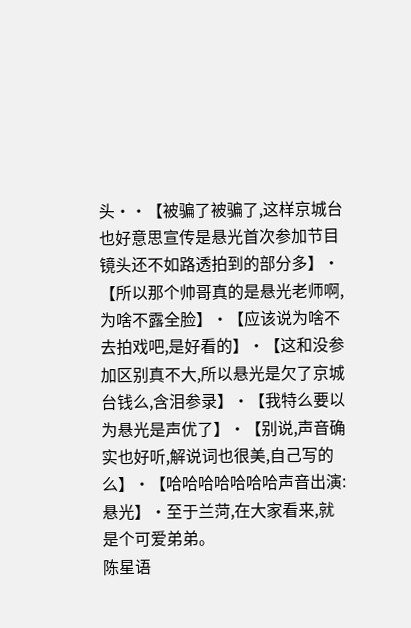头··【被骗了被骗了,这样京城台也好意思宣传是悬光首次参加节目镜头还不如路透拍到的部分多】·【所以那个帅哥真的是悬光老师啊,为啥不露全脸】·【应该说为啥不去拍戏吧,是好看的】·【这和没参加区别真不大,所以悬光是欠了京城台钱么,含泪参录】·【我特么要以为悬光是声优了】·【别说,声音确实也好听,解说词也很美,自己写的么】·【哈哈哈哈哈哈哈声音出演:悬光】·至于兰菏,在大家看来,就是个可爱弟弟。
陈星语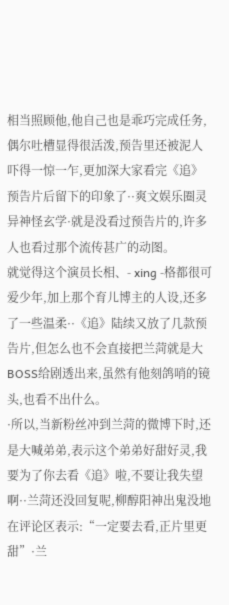相当照顾他,他自己也是乖巧完成任务,偶尔吐槽显得很活泼,预告里还被泥人吓得一惊一乍,更加深大家看完《追》预告片后留下的印象了··爽文娱乐圈灵异神怪玄学·就是没看过预告片的,许多人也看过那个流传甚广的动图。
就觉得这个演员长相、- xing -格都很可爱少年,加上那个育儿博主的人设,还多了一些温柔··《追》陆续又放了几款预告片,但怎么也不会直接把兰菏就是大BOSS给剧透出来,虽然有他刻鸽哨的镜头,也看不出什么。
·所以,当新粉丝冲到兰菏的微博下时,还是大喊弟弟,表示这个弟弟好甜好灵,我要为了你去看《追》啦,不要让我失望啊··兰菏还没回复呢,柳醇阳神出鬼没地在评论区表示:“一定要去看,正片里更甜”·兰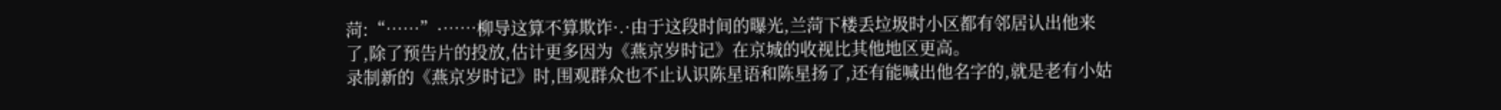菏:“……”·……柳导这算不算欺诈·.·由于这段时间的曝光,兰菏下楼丢垃圾时小区都有邻居认出他来了,除了预告片的投放,估计更多因为《燕京岁时记》在京城的收视比其他地区更高。
录制新的《燕京岁时记》时,围观群众也不止认识陈星语和陈星扬了,还有能喊出他名字的,就是老有小姑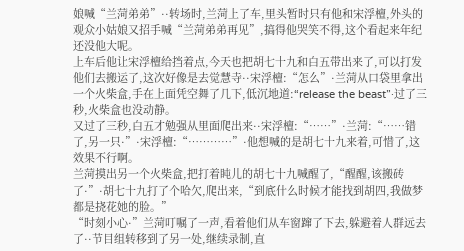娘喊“兰菏弟弟”··转场时,兰菏上了车,里头暂时只有他和宋浮檀,外头的观众小姑娘又招手喊“兰菏弟弟再见”,搞得他哭笑不得,这个看起来年纪还没他大呢。
上车后他让宋浮檀给挡着点,今天也把胡七十九和白五带出来了,可以打发他们去搬运了,这次好像是去觉慧寺··宋浮檀:“怎么”·兰菏从口袋里拿出一个火柴盒,手在上面凭空舞了几下,低沉地道:“release the beast”·过了三秒,火柴盒也没动静。
又过了三秒,白五才勉强从里面爬出来··宋浮檀:“……”·兰菏:“……错了,另一只·”·宋浮檀:“…………”·他想喊的是胡七十九来着,可惜了,这效果不行啊。
兰菏摸出另一个火柴盒,把打着盹儿的胡七十九喊醒了,“醒醒,该搬砖了·”·胡七十九打了个哈欠,爬出来,“到底什么时候才能找到胡四,我做梦都是挠花她的脸。”
“时刻小心·”兰菏叮嘱了一声,看着他们从车窗蹿了下去,躲避着人群远去了··节目组转移到了另一处,继续录制,直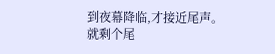到夜幕降临,才接近尾声。
就剩个尾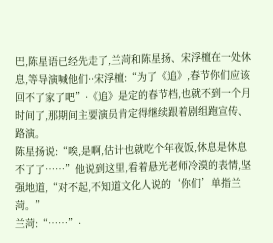巴,陈星语已经先走了,兰菏和陈星扬、宋浮檀在一处休息,等导演喊他们··宋浮檀:“为了《追》,春节你们应该回不了家了吧”·《追》是定的春节档,也就不到一个月时间了,那期间主要演员肯定得继续跟着剧组跑宣传、路演。
陈星扬说:“唉,是啊,估计也就吃个年夜饭,休息是休息不了了……”他说到这里,看着悬光老师冷漠的表情,坚强地道,“对不起,不知道文化人说的‘你们’单指兰菏。”
兰菏:“……”·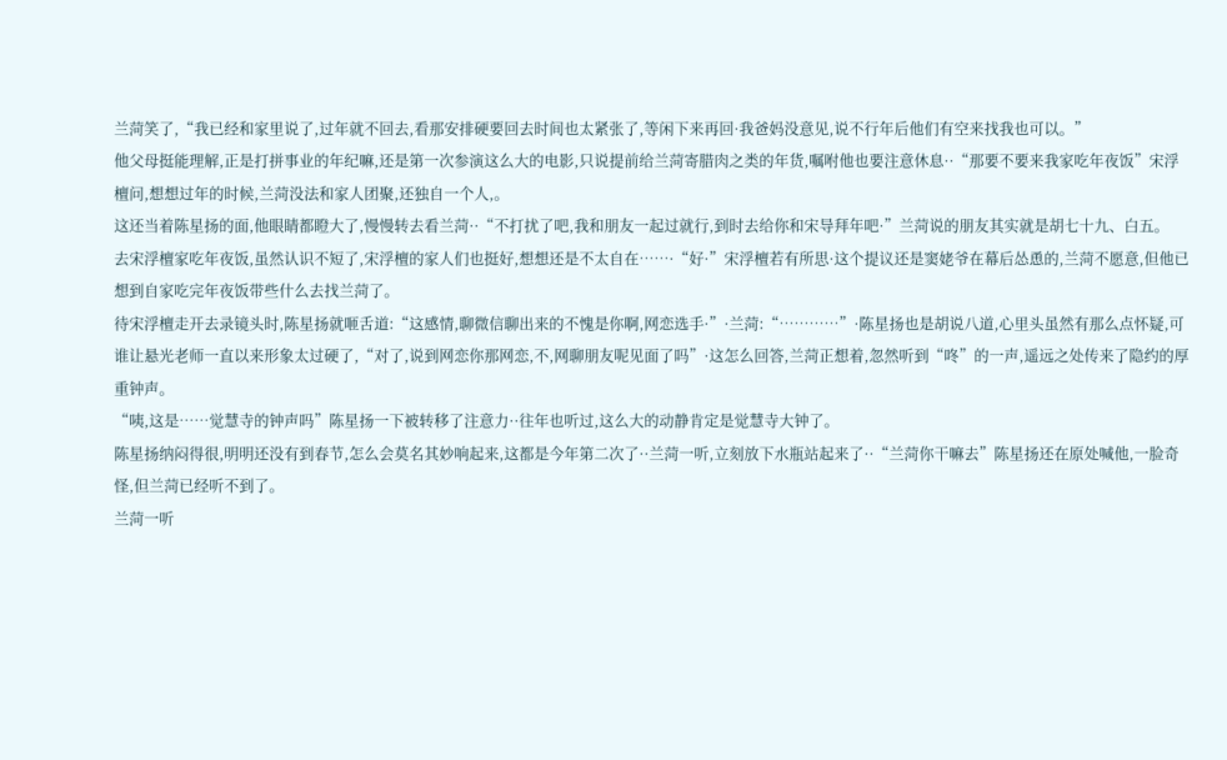兰菏笑了,“我已经和家里说了,过年就不回去,看那安排硬要回去时间也太紧张了,等闲下来再回·我爸妈没意见,说不行年后他们有空来找我也可以。”
他父母挺能理解,正是打拼事业的年纪嘛,还是第一次参演这么大的电影,只说提前给兰菏寄腊肉之类的年货,嘱咐他也要注意休息··“那要不要来我家吃年夜饭”宋浮檀问,想想过年的时候,兰菏没法和家人团聚,还独自一个人,。
这还当着陈星扬的面,他眼睛都瞪大了,慢慢转去看兰菏··“不打扰了吧,我和朋友一起过就行,到时去给你和宋导拜年吧·”兰菏说的朋友其实就是胡七十九、白五。
去宋浮檀家吃年夜饭,虽然认识不短了,宋浮檀的家人们也挺好,想想还是不太自在……·“好·”宋浮檀若有所思·这个提议还是窦姥爷在幕后怂恿的,兰菏不愿意,但他已想到自家吃完年夜饭带些什么去找兰菏了。
待宋浮檀走开去录镜头时,陈星扬就咂舌道:“这感情,聊微信聊出来的不愧是你啊,网恋选手·”·兰菏:“…………”·陈星扬也是胡说八道,心里头虽然有那么点怀疑,可谁让悬光老师一直以来形象太过硬了,“对了,说到网恋你那网恋,不,网聊朋友呢见面了吗”·这怎么回答,兰菏正想着,忽然听到“咚”的一声,遥远之处传来了隐约的厚重钟声。
“咦,这是……觉慧寺的钟声吗”陈星扬一下被转移了注意力··往年也听过,这么大的动静肯定是觉慧寺大钟了。
陈星扬纳闷得很,明明还没有到春节,怎么会莫名其妙响起来,这都是今年第二次了··兰菏一听,立刻放下水瓶站起来了··“兰菏你干嘛去”陈星扬还在原处喊他,一脸奇怪,但兰菏已经听不到了。
兰菏一听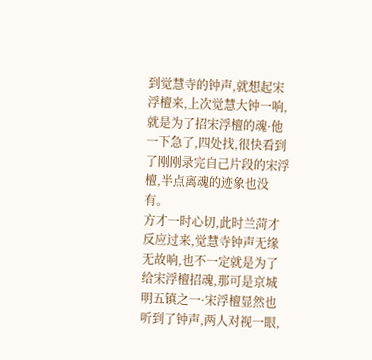到觉慧寺的钟声,就想起宋浮檀来,上次觉慧大钟一响,就是为了招宋浮檀的魂·他一下急了,四处找,很快看到了刚刚录完自己片段的宋浮檀,半点离魂的迹象也没有。
方才一时心切,此时兰菏才反应过来,觉慧寺钟声无缘无故响,也不一定就是为了给宋浮檀招魂,那可是京城明五镇之一·宋浮檀显然也听到了钟声,两人对视一眼,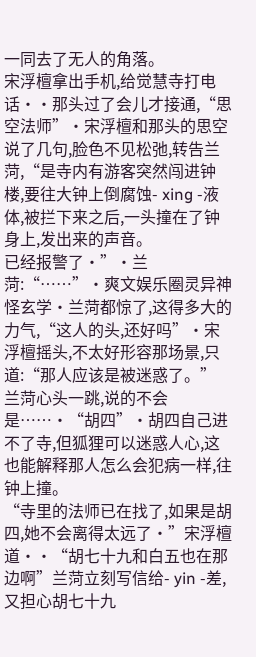一同去了无人的角落。
宋浮檀拿出手机,给觉慧寺打电话··那头过了会儿才接通,“思空法师”·宋浮檀和那头的思空说了几句,脸色不见松弛,转告兰菏,“是寺内有游客突然闯进钟楼,要往大钟上倒腐蚀- xing -液体,被拦下来之后,一头撞在了钟身上,发出来的声音。
已经报警了·”·兰菏:“……”·爽文娱乐圈灵异神怪玄学·兰菏都惊了,这得多大的力气,“这人的头,还好吗”·宋浮檀摇头,不太好形容那场景,只道:“那人应该是被迷惑了。”
兰菏心头一跳,说的不会是……·“胡四”·胡四自己进不了寺,但狐狸可以迷惑人心,这也能解释那人怎么会犯病一样,往钟上撞。
“寺里的法师已在找了,如果是胡四,她不会离得太远了·”宋浮檀道··“胡七十九和白五也在那边啊”兰菏立刻写信给- yin -差,又担心胡七十九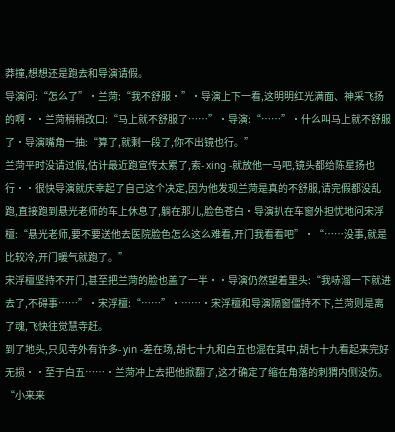莽撞,想想还是跑去和导演请假。
导演问:“怎么了”·兰菏:“我不舒服·”·导演上下一看,这明明红光满面、神采飞扬的啊··兰菏稍稍改口:“马上就不舒服了……”·导演:“……”·什么叫马上就不舒服了·导演嘴角一抽:“算了,就剩一段了,你不出镜也行。”
兰菏平时没请过假,估计最近跑宣传太累了,索- xing -就放他一马吧,镜头都给陈星扬也行··很快导演就庆幸起了自己这个决定,因为他发现兰菏是真的不舒服,请完假都没乱跑,直接跑到悬光老师的车上休息了,躺在那儿,脸色苍白·导演扒在车窗外担忧地问宋浮檀:“悬光老师,要不要送他去医院脸色怎么这么难看,开门我看看吧”·“……没事,就是比较冷,开门暖气就跑了。”
宋浮檀坚持不开门,甚至把兰菏的脸也盖了一半··导演仍然望着里头:“我哧溜一下就进去了,不碍事……”·宋浮檀:“……”·……·宋浮檀和导演隔窗僵持不下,兰菏则是离了魂,飞快往觉慧寺赶。
到了地头,只见寺外有许多- yin -差在场,胡七十九和白五也混在其中,胡七十九看起来完好无损··至于白五……·兰菏冲上去把他掀翻了,这才确定了缩在角落的刺猬内侧没伤。
“小来来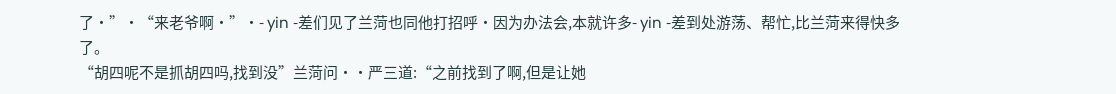了·”·“来老爷啊·”·- yin -差们见了兰菏也同他打招呼·因为办法会,本就许多- yin -差到处游荡、帮忙,比兰菏来得快多了。
“胡四呢不是抓胡四吗,找到没”兰菏问··严三道:“之前找到了啊,但是让她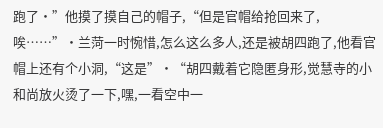跑了·”他摸了摸自己的帽子,“但是官帽给抢回来了,唉……”·兰菏一时惋惜,怎么这么多人,还是被胡四跑了,他看官帽上还有个小洞,“这是”·“胡四戴着它隐匿身形,觉慧寺的小和尚放火烫了一下,嘿,一看空中一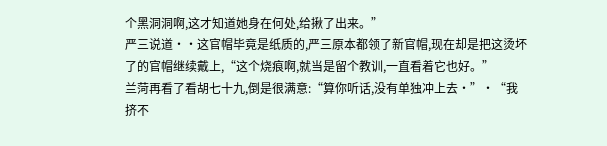个黑洞洞啊,这才知道她身在何处,给揪了出来。”
严三说道··这官帽毕竟是纸质的,严三原本都领了新官帽,现在却是把这烫坏了的官帽继续戴上,“这个烧痕啊,就当是留个教训,一直看着它也好。”
兰菏再看了看胡七十九,倒是很满意:“算你听话,没有单独冲上去·”·“我挤不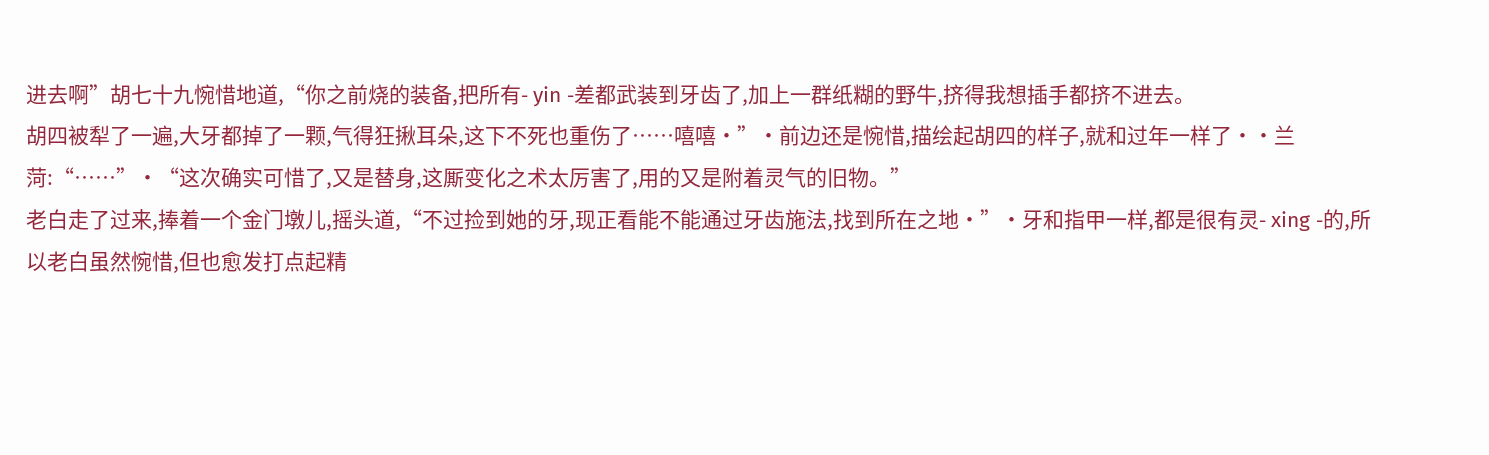进去啊”胡七十九惋惜地道,“你之前烧的装备,把所有- yin -差都武装到牙齿了,加上一群纸糊的野牛,挤得我想插手都挤不进去。
胡四被犁了一遍,大牙都掉了一颗,气得狂揪耳朵,这下不死也重伤了……嘻嘻·”·前边还是惋惜,描绘起胡四的样子,就和过年一样了··兰菏:“……”·“这次确实可惜了,又是替身,这厮变化之术太厉害了,用的又是附着灵气的旧物。”
老白走了过来,捧着一个金门墩儿,摇头道,“不过捡到她的牙,现正看能不能通过牙齿施法,找到所在之地·”·牙和指甲一样,都是很有灵- xing -的,所以老白虽然惋惜,但也愈发打点起精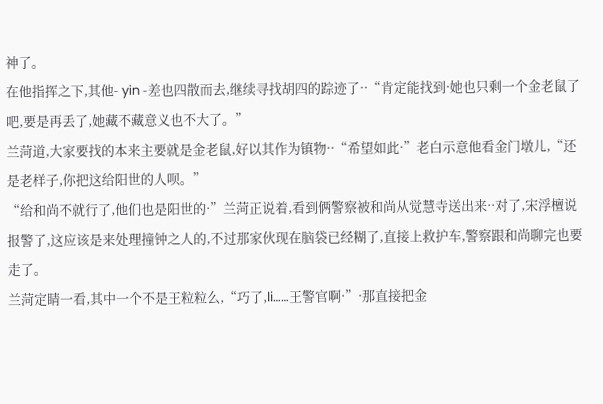神了。
在他指挥之下,其他- yin -差也四散而去,继续寻找胡四的踪迹了··“肯定能找到·她也只剩一个金老鼠了吧,要是再丢了,她藏不藏意义也不大了。”
兰菏道,大家要找的本来主要就是金老鼠,好以其作为镇物··“希望如此·”老白示意他看金门墩儿,“还是老样子,你把这给阳世的人呗。”
“给和尚不就行了,他们也是阳世的·”兰菏正说着,看到俩警察被和尚从觉慧寺送出来··对了,宋浮檀说报警了,这应该是来处理撞钟之人的,不过那家伙现在脑袋已经糊了,直接上救护车,警察跟和尚聊完也要走了。
兰菏定睛一看,其中一个不是王粒粒么,“巧了,li……王警官啊·”·那直接把金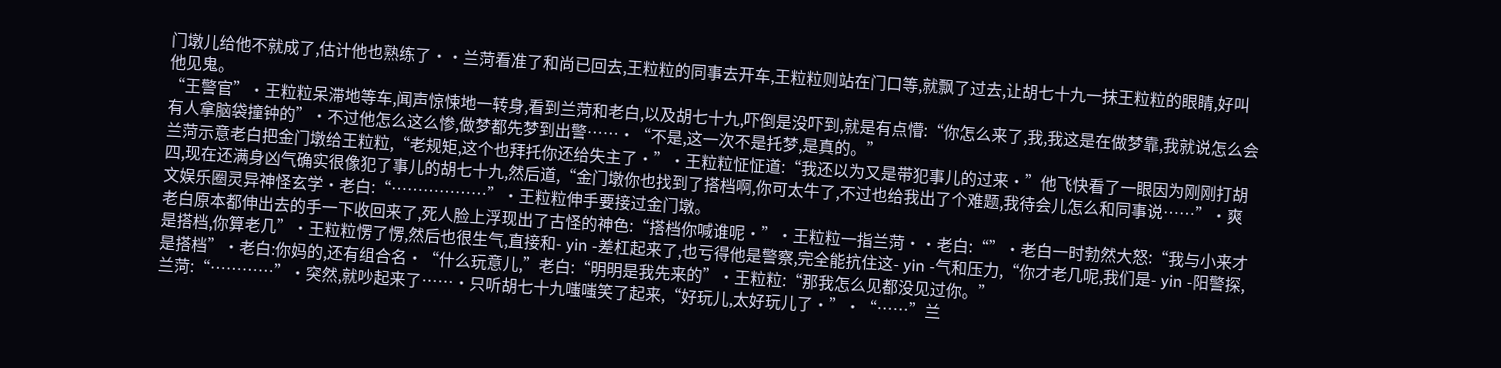门墩儿给他不就成了,估计他也熟练了··兰菏看准了和尚已回去,王粒粒的同事去开车,王粒粒则站在门口等,就飘了过去,让胡七十九一抹王粒粒的眼睛,好叫他见鬼。
“王警官”·王粒粒呆滞地等车,闻声惊悚地一转身,看到兰菏和老白,以及胡七十九,吓倒是没吓到,就是有点懵:“你怎么来了,我,我这是在做梦靠,我就说怎么会有人拿脑袋撞钟的”·不过他怎么这么惨,做梦都先梦到出警……·“不是,这一次不是托梦,是真的。”
兰菏示意老白把金门墩给王粒粒,“老规矩,这个也拜托你还给失主了·”·王粒粒怔怔道:“我还以为又是带犯事儿的过来·”他飞快看了一眼因为刚刚打胡四,现在还满身凶气确实很像犯了事儿的胡七十九,然后道,“金门墩你也找到了搭档啊,你可太牛了,不过也给我出了个难题,我待会儿怎么和同事说……”·爽文娱乐圈灵异神怪玄学·老白:“………………”·王粒粒伸手要接过金门墩。
老白原本都伸出去的手一下收回来了,死人脸上浮现出了古怪的神色:“搭档你喊谁呢·”·王粒粒一指兰菏··老白:“”·老白一时勃然大怒:“我与小来才是搭档,你算老几”·王粒粒愣了愣,然后也很生气,直接和- yin -差杠起来了,也亏得他是警察,完全能抗住这- yin -气和压力,“你才老几呢,我们是- yin -阳警探,是搭档”·老白:你妈的,还有组合名·“什么玩意儿,”老白:“明明是我先来的”·王粒粒:“那我怎么见都没见过你。”
兰菏:“…………”·突然,就吵起来了……·只听胡七十九嗤嗤笑了起来,“好玩儿,太好玩儿了·”·“……”兰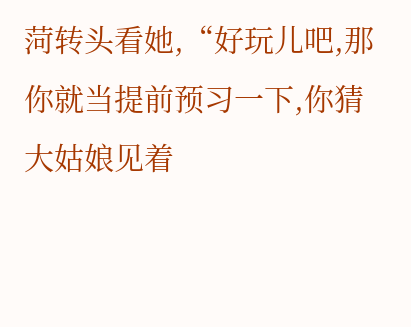菏转头看她,“好玩儿吧,那你就当提前预习一下,你猜大姑娘见着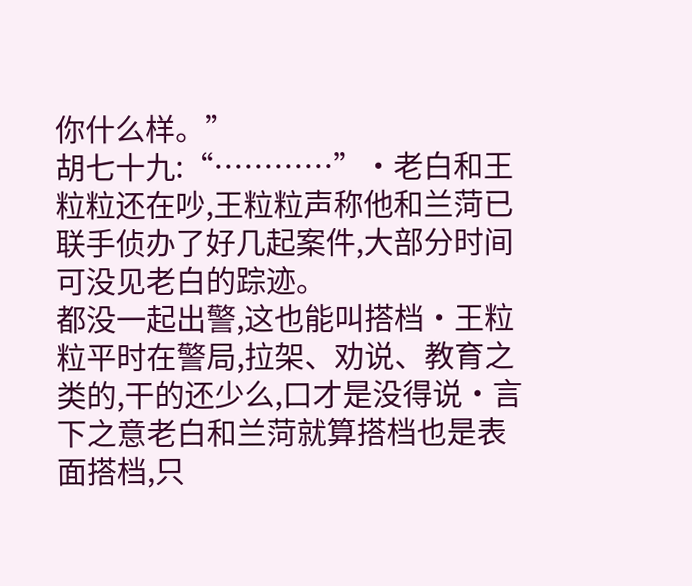你什么样。”
胡七十九:“…………”·老白和王粒粒还在吵,王粒粒声称他和兰菏已联手侦办了好几起案件,大部分时间可没见老白的踪迹。
都没一起出警,这也能叫搭档·王粒粒平时在警局,拉架、劝说、教育之类的,干的还少么,口才是没得说·言下之意老白和兰菏就算搭档也是表面搭档,只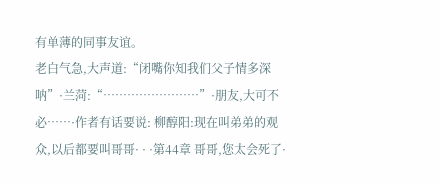有单薄的同事友谊。
老白气急,大声道:“闭嘴你知我们父子情多深呐”·兰菏:“……………………”·朋友,大可不必……·作者有话要说: 柳醇阳:现在叫弟弟的观众,以后都要叫哥哥· · ·第44章 哥哥,您太会死了·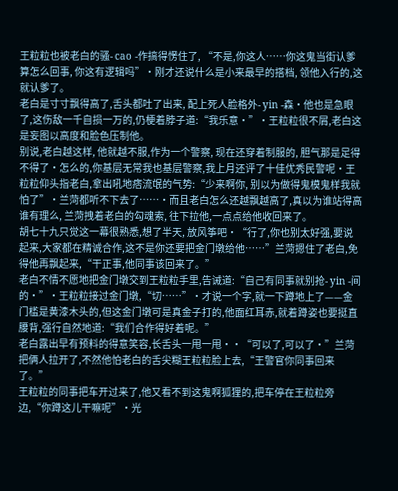王粒粒也被老白的骚- cao -作搞得愣住了, “不是,你这人……你这鬼当街认爹算怎么回事, 你这有逻辑吗”·刚才还说什么是小来最早的搭档, 领他入行的,这就认爹了。
老白是寸寸飘得高了,舌头都吐了出来, 配上死人脸格外- yin -森·他也是急眼了,这伤敌一千自损一万的,仍梗着脖子道:“我乐意·”·王粒粒很不屑,老白这是妄图以高度和脸色压制他。
别说,老白越这样, 他就越不服,作为一个警察, 现在还穿着制服的, 胆气那是足得不得了·怎么的,你基层无常我也基层警察,我上月还评了十佳优秀民警呢·王粒粒仰头指老白,拿出吼地痞流氓的气势:“少来啊你, 别以为做得鬼模鬼样我就怕了”·兰菏都听不下去了……·而且老白怎么还越飘越高了,真以为谁站得高谁有理么, 兰菏拽着老白的勾魂索, 往下拉他,一点点给他收回来了。
胡七十九只觉这一幕很熟悉,想了半天, 放风筝吧·“行了,你也别太好强,要说起来,大家都在精诚合作,这不是你还要把金门墩给他……”兰菏摁住了老白,免得他再飘起来,“干正事,他同事该回来了。”
老白不情不愿地把金门墩交到王粒粒手里,告诫道:“自己有同事就别抢- yin -间的·”·王粒粒接过金门墩,“切……”·才说一个字,就一下蹲地上了——金门槛是黄漆木头的,但这金门墩可是真金子打的,他面红耳赤,就着蹲姿也要挺直腰背,强行自然地道:“我们合作得好着呢。”
老白露出早有预料的得意笑容,长舌头一甩一甩··“可以了,可以了·”兰菏把俩人拉开了,不然他怕老白的舌尖糊王粒粒脸上去,“王警官你同事回来了。”
王粒粒的同事把车开过来了,他又看不到这鬼啊狐狸的,把车停在王粒粒旁边,“你蹲这儿干嘛呢”·光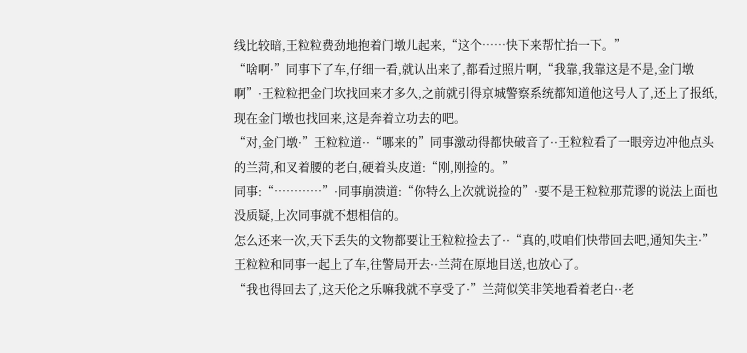线比较暗,王粒粒费劲地抱着门墩儿起来,“这个……快下来帮忙抬一下。”
“啥啊·”同事下了车,仔细一看,就认出来了,都看过照片啊,“我靠,我靠这是不是,金门墩啊”·王粒粒把金门坎找回来才多久,之前就引得京城警察系统都知道他这号人了,还上了报纸,现在金门墩也找回来,这是奔着立功去的吧。
“对,金门墩·”王粒粒道··“哪来的”同事激动得都快破音了··王粒粒看了一眼旁边冲他点头的兰菏,和叉着腰的老白,硬着头皮道:“刚,刚捡的。”
同事:“…………”·同事崩溃道:“你特么上次就说捡的”·要不是王粒粒那荒谬的说法上面也没质疑,上次同事就不想相信的。
怎么还来一次,天下丢失的文物都要让王粒粒捡去了··“真的,哎咱们快带回去吧,通知失主·”王粒粒和同事一起上了车,往警局开去··兰菏在原地目送,也放心了。
“我也得回去了,这天伦之乐嘛我就不享受了·”兰菏似笑非笑地看着老白··老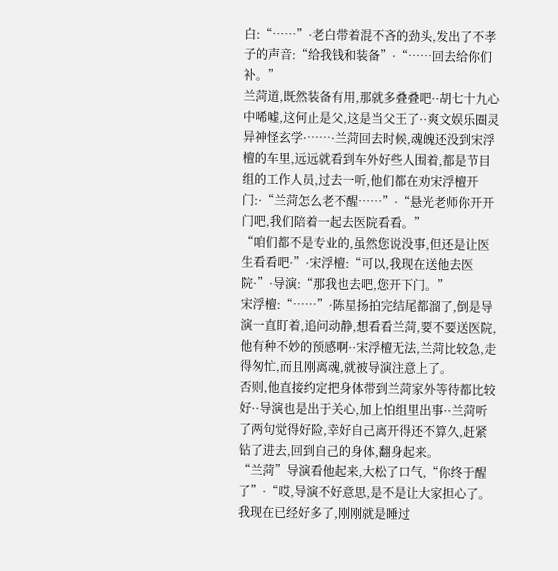白:“……”·老白带着混不吝的劲头,发出了不孝子的声音:“给我钱和装备”·“……回去给你们补。”
兰菏道,既然装备有用,那就多叠叠吧··胡七十九心中唏嘘,这何止是父,这是当父王了··爽文娱乐圈灵异神怪玄学·……·兰菏回去时候,魂魄还没到宋浮檀的车里,远远就看到车外好些人围着,都是节目组的工作人员,过去一听,他们都在劝宋浮檀开门:·“兰菏怎么老不醒……”·“悬光老师你开开门吧,我们陪着一起去医院看看。”
“咱们都不是专业的,虽然您说没事,但还是让医生看看吧·”·宋浮檀:“可以,我现在送他去医院·”·导演:“那我也去吧,您开下门。”
宋浮檀:“……”·陈星扬拍完结尾都溜了,倒是导演一直盯着,追问动静,想看看兰菏,要不要送医院,他有种不妙的预感啊··宋浮檀无法,兰菏比较急,走得匆忙,而且刚离魂,就被导演注意上了。
否则,他直接约定把身体带到兰菏家外等待都比较好··导演也是出于关心,加上怕组里出事··兰菏听了两句觉得好险,幸好自己离开得还不算久,赶紧钻了进去,回到自己的身体,翻身起来。
“兰菏”导演看他起来,大松了口气,“你终于醒了”·“哎,导演不好意思,是不是让大家担心了。
我现在已经好多了,刚刚就是睡过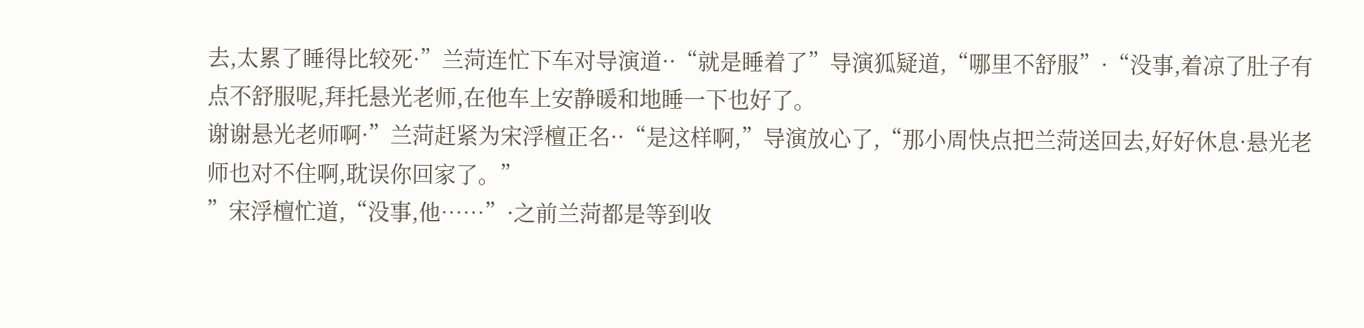去,太累了睡得比较死·”兰菏连忙下车对导演道··“就是睡着了”导演狐疑道,“哪里不舒服”·“没事,着凉了肚子有点不舒服呢,拜托悬光老师,在他车上安静暖和地睡一下也好了。
谢谢悬光老师啊·”兰菏赶紧为宋浮檀正名··“是这样啊,”导演放心了,“那小周快点把兰菏送回去,好好休息·悬光老师也对不住啊,耽误你回家了。”
”宋浮檀忙道,“没事,他……”·之前兰菏都是等到收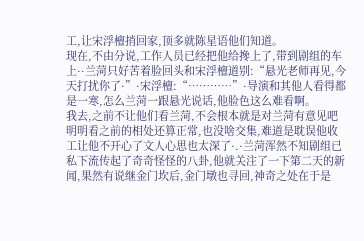工,让宋浮檀捎回家,顶多就陈星语他们知道。
现在,不由分说,工作人员已经把他给搀上了,带到剧组的车上··兰菏只好苦着脸回头和宋浮檀道别:“悬光老师再见,今天打扰你了·”·宋浮檀:“…………”·导演和其他人看得都是一寒,怎么兰菏一跟悬光说话,他脸色这么难看啊。
我去,之前不让他们看兰菏,不会根本就是对兰菏有意见吧明明看之前的相处还算正常,也没啥交集,难道是耽误他收工让他不开心了文人心思也太深了·.·兰菏浑然不知剧组已私下流传起了奇奇怪怪的八卦,他就关注了一下第二天的新闻,果然有说继金门坎后,金门墩也寻回,神奇之处在于是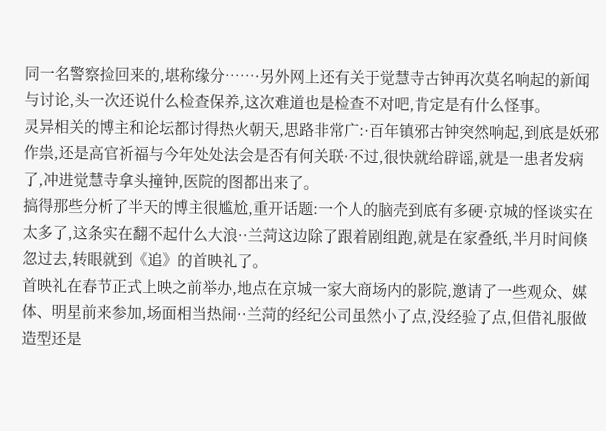同一名警察捡回来的,堪称缘分……·另外网上还有关于觉慧寺古钟再次莫名响起的新闻与讨论,头一次还说什么检查保养,这次难道也是检查不对吧,肯定是有什么怪事。
灵异相关的博主和论坛都讨得热火朝天,思路非常广:·百年镇邪古钟突然响起,到底是妖邪作祟,还是高官祈福与今年处处法会是否有何关联·不过,很快就给辟谣,就是一患者发病了,冲进觉慧寺拿头撞钟,医院的图都出来了。
搞得那些分析了半天的博主很尴尬,重开话题:一个人的脑壳到底有多硬·京城的怪谈实在太多了,这条实在翻不起什么大浪··兰菏这边除了跟着剧组跑,就是在家叠纸,半月时间倏忽过去,转眼就到《追》的首映礼了。
首映礼在春节正式上映之前举办,地点在京城一家大商场内的影院,邀请了一些观众、媒体、明星前来参加,场面相当热闹··兰菏的经纪公司虽然小了点,没经验了点,但借礼服做造型还是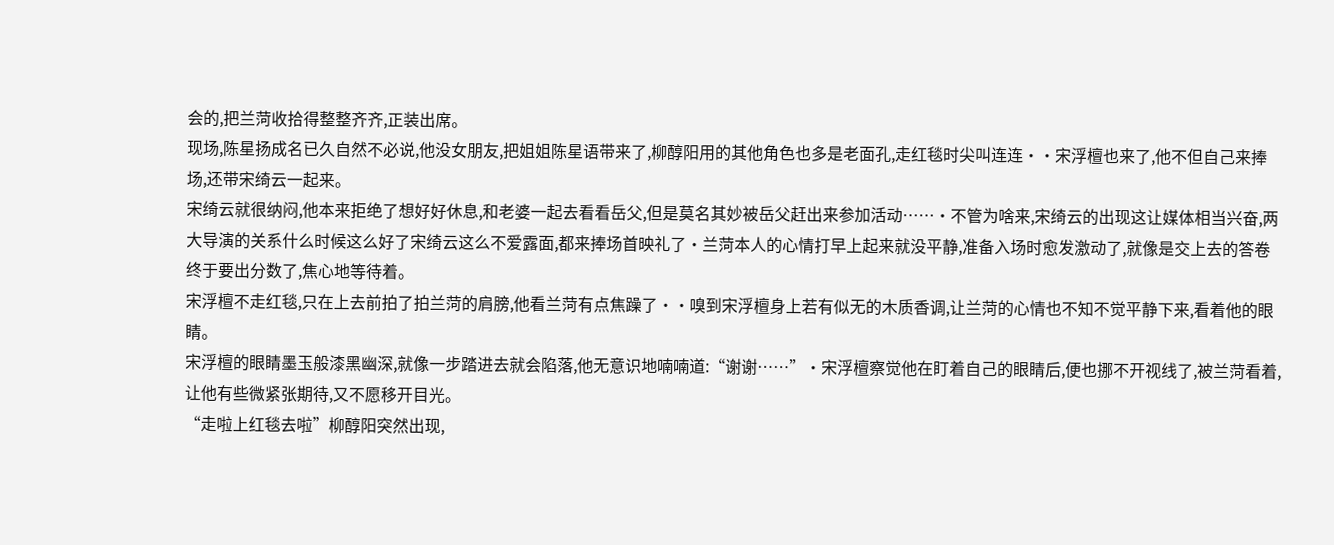会的,把兰菏收拾得整整齐齐,正装出席。
现场,陈星扬成名已久自然不必说,他没女朋友,把姐姐陈星语带来了,柳醇阳用的其他角色也多是老面孔,走红毯时尖叫连连··宋浮檀也来了,他不但自己来捧场,还带宋绮云一起来。
宋绮云就很纳闷,他本来拒绝了想好好休息,和老婆一起去看看岳父,但是莫名其妙被岳父赶出来参加活动……·不管为啥来,宋绮云的出现这让媒体相当兴奋,两大导演的关系什么时候这么好了宋绮云这么不爱露面,都来捧场首映礼了·兰菏本人的心情打早上起来就没平静,准备入场时愈发激动了,就像是交上去的答卷终于要出分数了,焦心地等待着。
宋浮檀不走红毯,只在上去前拍了拍兰菏的肩膀,他看兰菏有点焦躁了··嗅到宋浮檀身上若有似无的木质香调,让兰菏的心情也不知不觉平静下来,看着他的眼睛。
宋浮檀的眼睛墨玉般漆黑幽深,就像一步踏进去就会陷落,他无意识地喃喃道:“谢谢……”·宋浮檀察觉他在盯着自己的眼睛后,便也挪不开视线了,被兰菏看着,让他有些微紧张期待,又不愿移开目光。
“走啦上红毯去啦”柳醇阳突然出现,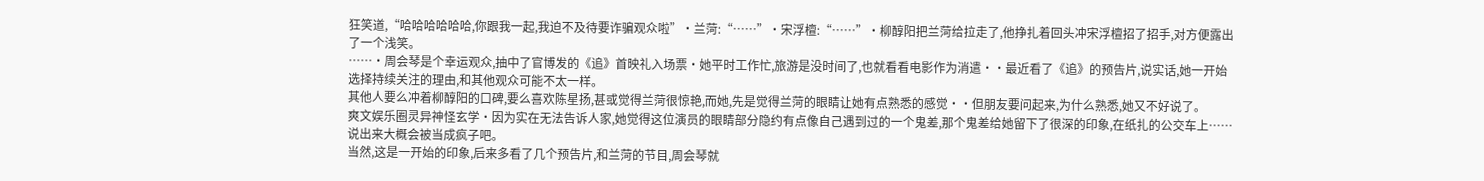狂笑道,“哈哈哈哈哈哈,你跟我一起,我迫不及待要诈骗观众啦”·兰菏:“……”·宋浮檀:“……”·柳醇阳把兰菏给拉走了,他挣扎着回头冲宋浮檀招了招手,对方便露出了一个浅笑。
……·周会琴是个幸运观众,抽中了官博发的《追》首映礼入场票·她平时工作忙,旅游是没时间了,也就看看电影作为消遣··最近看了《追》的预告片,说实话,她一开始选择持续关注的理由,和其他观众可能不太一样。
其他人要么冲着柳醇阳的口碑,要么喜欢陈星扬,甚或觉得兰菏很惊艳,而她,先是觉得兰菏的眼睛让她有点熟悉的感觉··但朋友要问起来,为什么熟悉,她又不好说了。
爽文娱乐圈灵异神怪玄学·因为实在无法告诉人家,她觉得这位演员的眼睛部分隐约有点像自己遇到过的一个鬼差,那个鬼差给她留下了很深的印象,在纸扎的公交车上……说出来大概会被当成疯子吧。
当然,这是一开始的印象,后来多看了几个预告片,和兰菏的节目,周会琴就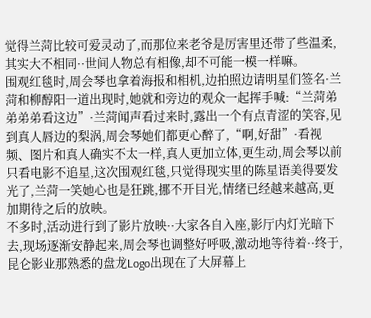觉得兰菏比较可爱灵动了,而那位来老爷是厉害里还带了些温柔,其实大不相同··世间人物总有相像,却不可能一模一样嘛。
围观红毯时,周会琴也拿着海报和相机,边拍照边请明星们签名·兰菏和柳醇阳一道出现时,她就和旁边的观众一起挥手喊:“兰菏弟弟弟弟看这边”·兰菏闻声看过来时,露出一个有点青涩的笑容,见到真人唇边的梨涡,周会琴她们都更心醉了,“啊,好甜”·看视频、图片和真人确实不太一样,真人更加立体,更生动,周会琴以前只看电影不追星,这次围观红毯,只觉得现实里的陈星语美得要发光了,兰菏一笑她心也是狂跳,挪不开目光,情绪已经越来越高,更加期待之后的放映。
不多时,活动进行到了影片放映··大家各自入座,影厅内灯光暗下去,现场逐渐安静起来,周会琴也调整好呼吸,激动地等待着··终于,昆仑影业那熟悉的盘龙Logo出现在了大屏幕上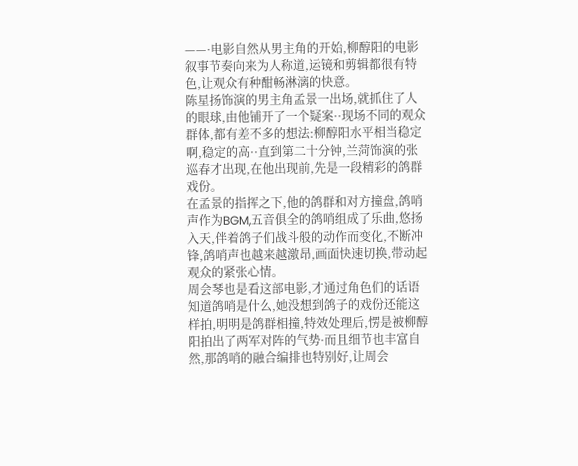——·电影自然从男主角的开始,柳醇阳的电影叙事节奏向来为人称道,运镜和剪辑都很有特色,让观众有种酣畅淋漓的快意。
陈星扬饰演的男主角孟景一出场,就抓住了人的眼球,由他铺开了一个疑案··现场不同的观众群体,都有差不多的想法:柳醇阳水平相当稳定啊,稳定的高··直到第二十分钟,兰菏饰演的张巡春才出现,在他出现前,先是一段精彩的鸽群戏份。
在孟景的指挥之下,他的鸽群和对方撞盘,鸽哨声作为BGM,五音俱全的鸽哨组成了乐曲,悠扬入天,伴着鸽子们战斗般的动作而变化,不断冲锋,鸽哨声也越来越激昂,画面快速切换,带动起观众的紧张心情。
周会琴也是看这部电影,才通过角色们的话语知道鸽哨是什么,她没想到鸽子的戏份还能这样拍,明明是鸽群相撞,特效处理后,愣是被柳醇阳拍出了两军对阵的气势·而且细节也丰富自然,那鸽哨的融合编排也特别好,让周会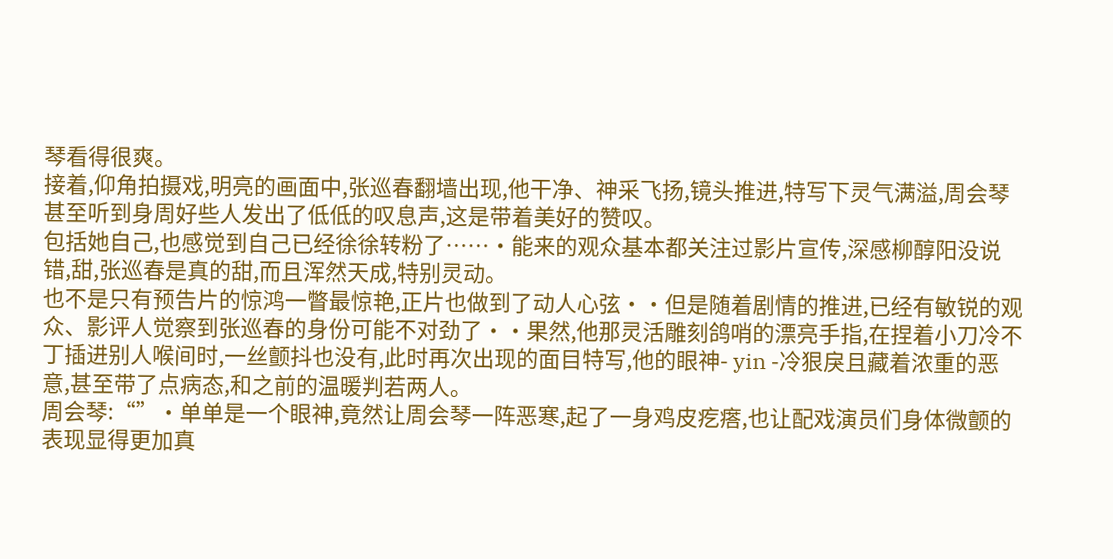琴看得很爽。
接着,仰角拍摄戏,明亮的画面中,张巡春翻墙出现,他干净、神采飞扬,镜头推进,特写下灵气满溢,周会琴甚至听到身周好些人发出了低低的叹息声,这是带着美好的赞叹。
包括她自己,也感觉到自己已经徐徐转粉了……·能来的观众基本都关注过影片宣传,深感柳醇阳没说错,甜,张巡春是真的甜,而且浑然天成,特别灵动。
也不是只有预告片的惊鸿一瞥最惊艳,正片也做到了动人心弦··但是随着剧情的推进,已经有敏锐的观众、影评人觉察到张巡春的身份可能不对劲了··果然,他那灵活雕刻鸽哨的漂亮手指,在捏着小刀冷不丁插进别人喉间时,一丝颤抖也没有,此时再次出现的面目特写,他的眼神- yin -冷狠戾且藏着浓重的恶意,甚至带了点病态,和之前的温暖判若两人。
周会琴:“”·单单是一个眼神,竟然让周会琴一阵恶寒,起了一身鸡皮疙瘩,也让配戏演员们身体微颤的表现显得更加真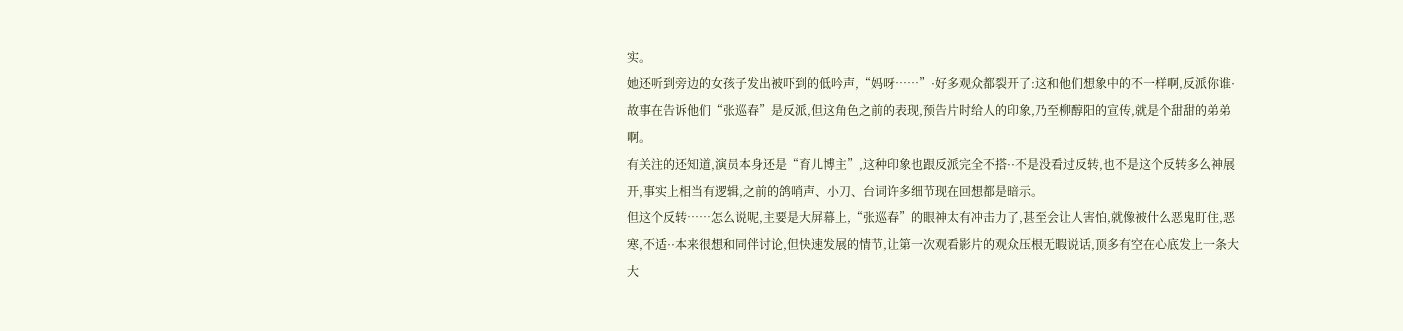实。
她还听到旁边的女孩子发出被吓到的低吟声,“妈呀……”·好多观众都裂开了:这和他们想象中的不一样啊,反派你谁·故事在告诉他们“张巡春”是反派,但这角色之前的表现,预告片时给人的印象,乃至柳醇阳的宣传,就是个甜甜的弟弟啊。
有关注的还知道,演员本身还是“育儿博主”,这种印象也跟反派完全不搭··不是没看过反转,也不是这个反转多么神展开,事实上相当有逻辑,之前的鸽哨声、小刀、台词许多细节现在回想都是暗示。
但这个反转……怎么说呢,主要是大屏幕上,“张巡春”的眼神太有冲击力了,甚至会让人害怕,就像被什么恶鬼盯住,恶寒,不适··本来很想和同伴讨论,但快速发展的情节,让第一次观看影片的观众压根无暇说话,顶多有空在心底发上一条大大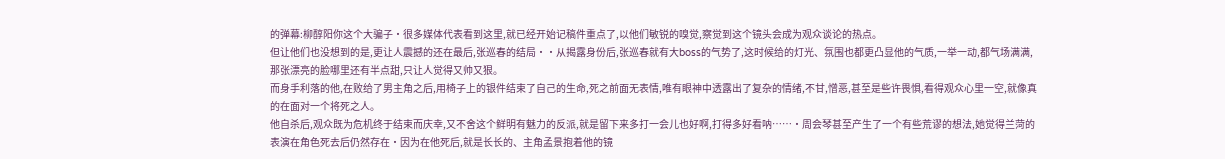的弹幕:柳醇阳你这个大骗子·很多媒体代表看到这里,就已经开始记稿件重点了,以他们敏锐的嗅觉,察觉到这个镜头会成为观众谈论的热点。
但让他们也没想到的是,更让人震撼的还在最后,张巡春的结局··从揭露身份后,张巡春就有大boss的气势了,这时候给的灯光、氛围也都更凸显他的气质,一举一动,都气场满满,那张漂亮的脸哪里还有半点甜,只让人觉得又帅又狠。
而身手利落的他,在败给了男主角之后,用椅子上的银件结束了自己的生命,死之前面无表情,唯有眼神中透露出了复杂的情绪,不甘,憎恶,甚至是些许畏惧,看得观众心里一空,就像真的在面对一个将死之人。
他自杀后,观众既为危机终于结束而庆幸,又不舍这个鲜明有魅力的反派,就是留下来多打一会儿也好啊,打得多好看呐……·周会琴甚至产生了一个有些荒谬的想法,她觉得兰菏的表演在角色死去后仍然存在·因为在他死后,就是长长的、主角孟景抱着他的镜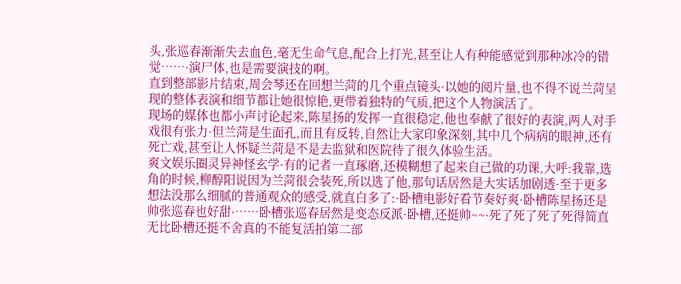头,张巡春渐渐失去血色,毫无生命气息,配合上打光,甚至让人有种能感觉到那种冰冷的错觉……·演尸体,也是需要演技的啊。
直到整部影片结束,周会琴还在回想兰菏的几个重点镜头·以她的阅片量,也不得不说兰菏呈现的整体表演和细节都让她很惊艳,更带着独特的气质,把这个人物演活了。
现场的媒体也都小声讨论起来,陈星扬的发挥一直很稳定,他也奉献了很好的表演,两人对手戏很有张力·但兰菏是生面孔,而且有反转,自然让大家印象深刻,其中几个病病的眼神,还有死亡戏,甚至让人怀疑兰菏是不是去监狱和医院待了很久体验生活。
爽文娱乐圈灵异神怪玄学·有的记者一直琢磨,还模糊想了起来自己做的功课,大呼:我靠,选角的时候,柳醇阳说因为兰菏很会装死,所以选了他,那句话居然是大实话加剧透·至于更多想法没那么细腻的普通观众的感受,就直白多了:·卧槽电影好看节奏好爽·卧槽陈星扬还是帅张巡春也好甜·……卧槽张巡春居然是变态反派·卧槽,还挺帅~~·死了死了死了死得简直无比卧槽还挺不舍真的不能复活拍第二部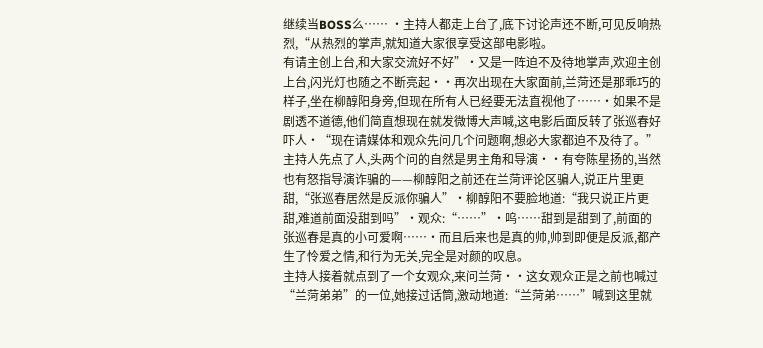继续当BOSS么…… ·主持人都走上台了,底下讨论声还不断,可见反响热烈,“从热烈的掌声,就知道大家很享受这部电影啦。
有请主创上台,和大家交流好不好”·又是一阵迫不及待地掌声,欢迎主创上台,闪光灯也随之不断亮起··再次出现在大家面前,兰菏还是那乖巧的样子,坐在柳醇阳身旁,但现在所有人已经要无法直视他了……·如果不是剧透不道德,他们简直想现在就发微博大声喊,这电影后面反转了张巡春好吓人·“现在请媒体和观众先问几个问题啊,想必大家都迫不及待了。”
主持人先点了人,头两个问的自然是男主角和导演··有夸陈星扬的,当然也有怒指导演诈骗的——柳醇阳之前还在兰菏评论区骗人,说正片里更甜,“张巡春居然是反派你骗人”·柳醇阳不要脸地道:“我只说正片更甜,难道前面没甜到吗”·观众:“……”·呜……甜到是甜到了,前面的张巡春是真的小可爱啊……·而且后来也是真的帅,帅到即便是反派,都产生了怜爱之情,和行为无关,完全是对颜的叹息。
主持人接着就点到了一个女观众,来问兰菏··这女观众正是之前也喊过“兰菏弟弟”的一位,她接过话筒,激动地道:“兰菏弟……”喊到这里就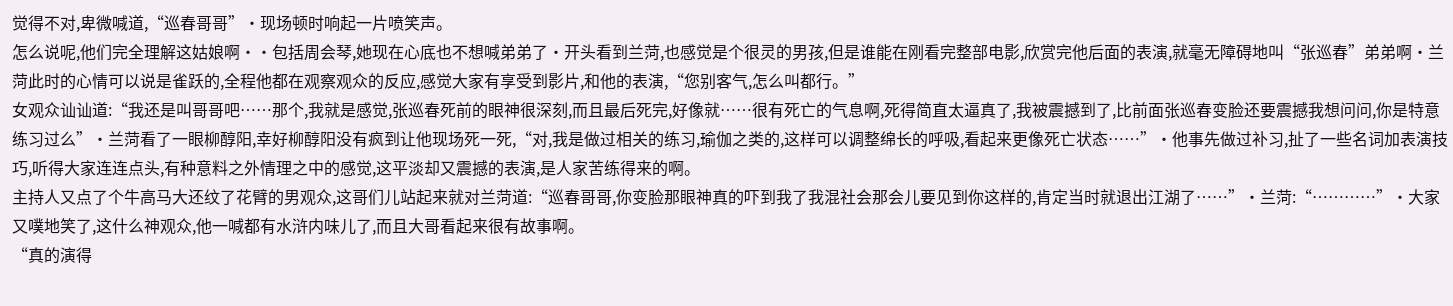觉得不对,卑微喊道,“巡春哥哥”·现场顿时响起一片喷笑声。
怎么说呢,他们完全理解这姑娘啊··包括周会琴,她现在心底也不想喊弟弟了·开头看到兰菏,也感觉是个很灵的男孩,但是谁能在刚看完整部电影,欣赏完他后面的表演,就毫无障碍地叫“张巡春”弟弟啊·兰菏此时的心情可以说是雀跃的,全程他都在观察观众的反应,感觉大家有享受到影片,和他的表演,“您别客气,怎么叫都行。”
女观众讪讪道:“我还是叫哥哥吧……那个,我就是感觉,张巡春死前的眼神很深刻,而且最后死完,好像就……很有死亡的气息啊,死得简直太逼真了,我被震撼到了,比前面张巡春变脸还要震撼我想问问,你是特意练习过么”·兰菏看了一眼柳醇阳,幸好柳醇阳没有疯到让他现场死一死,“对,我是做过相关的练习,瑜伽之类的,这样可以调整绵长的呼吸,看起来更像死亡状态……”·他事先做过补习,扯了一些名词加表演技巧,听得大家连连点头,有种意料之外情理之中的感觉,这平淡却又震撼的表演,是人家苦练得来的啊。
主持人又点了个牛高马大还纹了花臂的男观众,这哥们儿站起来就对兰菏道:“巡春哥哥,你变脸那眼神真的吓到我了我混社会那会儿要见到你这样的,肯定当时就退出江湖了……”·兰菏:“…………”·大家又噗地笑了,这什么神观众,他一喊都有水浒内味儿了,而且大哥看起来很有故事啊。
“真的演得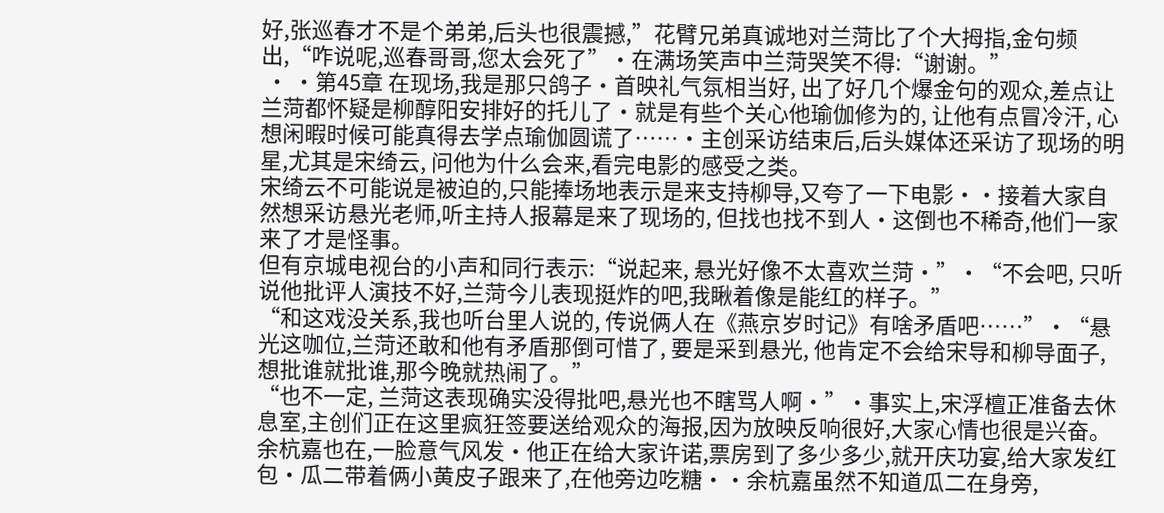好,张巡春才不是个弟弟,后头也很震撼,”花臂兄弟真诚地对兰菏比了个大拇指,金句频出,“咋说呢,巡春哥哥,您太会死了”·在满场笑声中兰菏哭笑不得:“谢谢。”
 · ·第45章 在现场,我是那只鸽子·首映礼气氛相当好, 出了好几个爆金句的观众,差点让兰菏都怀疑是柳醇阳安排好的托儿了·就是有些个关心他瑜伽修为的, 让他有点冒冷汗, 心想闲暇时候可能真得去学点瑜伽圆谎了……·主创采访结束后,后头媒体还采访了现场的明星,尤其是宋绮云, 问他为什么会来,看完电影的感受之类。
宋绮云不可能说是被迫的,只能捧场地表示是来支持柳导,又夸了一下电影··接着大家自然想采访悬光老师,听主持人报幕是来了现场的, 但找也找不到人·这倒也不稀奇,他们一家来了才是怪事。
但有京城电视台的小声和同行表示:“说起来, 悬光好像不太喜欢兰菏·”·“不会吧, 只听说他批评人演技不好,兰菏今儿表现挺炸的吧,我瞅着像是能红的样子。”
“和这戏没关系,我也听台里人说的, 传说俩人在《燕京岁时记》有啥矛盾吧……”·“悬光这咖位,兰菏还敢和他有矛盾那倒可惜了, 要是采到悬光, 他肯定不会给宋导和柳导面子,想批谁就批谁,那今晚就热闹了。”
“也不一定, 兰菏这表现确实没得批吧,悬光也不瞎骂人啊·”·事实上,宋浮檀正准备去休息室,主创们正在这里疯狂签要送给观众的海报,因为放映反响很好,大家心情也很是兴奋。
余杭嘉也在,一脸意气风发·他正在给大家许诺,票房到了多少多少,就开庆功宴,给大家发红包·瓜二带着俩小黄皮子跟来了,在他旁边吃糖··余杭嘉虽然不知道瓜二在身旁,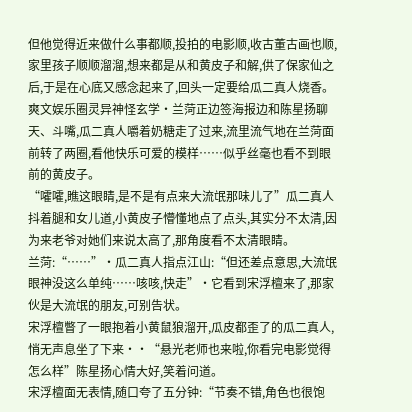但他觉得近来做什么事都顺,投拍的电影顺,收古董古画也顺,家里孩子顺顺溜溜,想来都是从和黄皮子和解,供了保家仙之后,于是在心底又感念起来了,回头一定要给瓜二真人烧香。
爽文娱乐圈灵异神怪玄学·兰菏正边签海报边和陈星扬聊天、斗嘴,瓜二真人嚼着奶糖走了过来,流里流气地在兰菏面前转了两圈,看他快乐可爱的模样……似乎丝毫也看不到眼前的黄皮子。
“嚯嚯,瞧这眼睛,是不是有点来大流氓那味儿了”瓜二真人抖着腿和女儿道,小黄皮子懵懂地点了点头,其实分不太清,因为来老爷对她们来说太高了,那角度看不太清眼睛。
兰菏:“……”·瓜二真人指点江山:“但还差点意思,大流氓眼神没这么单纯……咳咳,快走”·它看到宋浮檀来了,那家伙是大流氓的朋友,可别告状。
宋浮檀瞥了一眼抱着小黄鼠狼溜开,瓜皮都歪了的瓜二真人,悄无声息坐了下来··“悬光老师也来啦,你看完电影觉得怎么样”陈星扬心情大好,笑着问道。
宋浮檀面无表情,随口夸了五分钟:“节奏不错,角色也很饱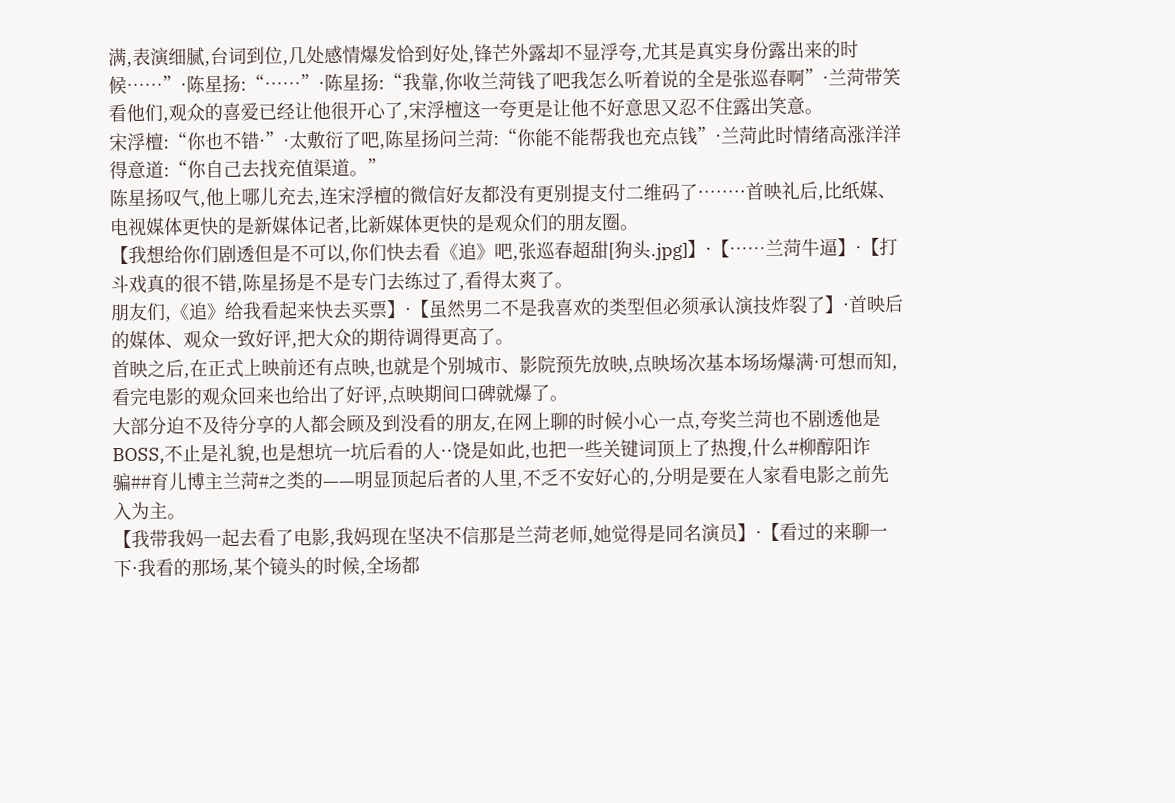满,表演细腻,台词到位,几处感情爆发恰到好处,锋芒外露却不显浮夸,尤其是真实身份露出来的时候……”·陈星扬:“……”·陈星扬:“我靠,你收兰菏钱了吧我怎么听着说的全是张巡春啊”·兰菏带笑看他们,观众的喜爱已经让他很开心了,宋浮檀这一夸更是让他不好意思又忍不住露出笑意。
宋浮檀:“你也不错·”·太敷衍了吧,陈星扬问兰菏:“你能不能帮我也充点钱”·兰菏此时情绪高涨洋洋得意道:“你自己去找充值渠道。”
陈星扬叹气,他上哪儿充去,连宋浮檀的微信好友都没有更别提支付二维码了·……·首映礼后,比纸媒、电视媒体更快的是新媒体记者,比新媒体更快的是观众们的朋友圈。
【我想给你们剧透但是不可以,你们快去看《追》吧,张巡春超甜[狗头.jpg]】·【……兰菏牛逼】·【打斗戏真的很不错,陈星扬是不是专门去练过了,看得太爽了。
朋友们,《追》给我看起来快去买票】·【虽然男二不是我喜欢的类型但必须承认演技炸裂了】·首映后的媒体、观众一致好评,把大众的期待调得更高了。
首映之后,在正式上映前还有点映,也就是个别城市、影院预先放映,点映场次基本场场爆满·可想而知,看完电影的观众回来也给出了好评,点映期间口碑就爆了。
大部分迫不及待分享的人都会顾及到没看的朋友,在网上聊的时候小心一点,夸奖兰菏也不剧透他是BOSS,不止是礼貌,也是想坑一坑后看的人··饶是如此,也把一些关键词顶上了热搜,什么#柳醇阳诈骗##育儿博主兰菏#之类的——明显顶起后者的人里,不乏不安好心的,分明是要在人家看电影之前先入为主。
【我带我妈一起去看了电影,我妈现在坚决不信那是兰菏老师,她觉得是同名演员】·【看过的来聊一下·我看的那场,某个镜头的时候,全场都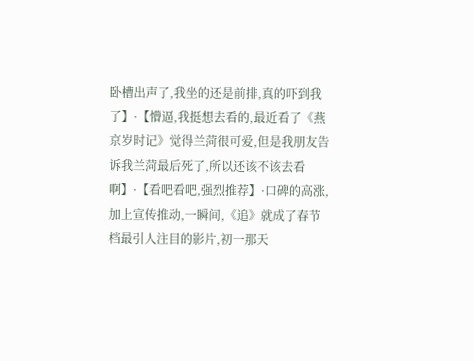卧槽出声了,我坐的还是前排,真的吓到我了】·【懵逼,我挺想去看的,最近看了《燕京岁时记》觉得兰菏很可爱,但是我朋友告诉我兰菏最后死了,所以还该不该去看啊】·【看吧看吧,强烈推荐】·口碑的高涨,加上宣传推动,一瞬间,《追》就成了春节档最引人注目的影片,初一那天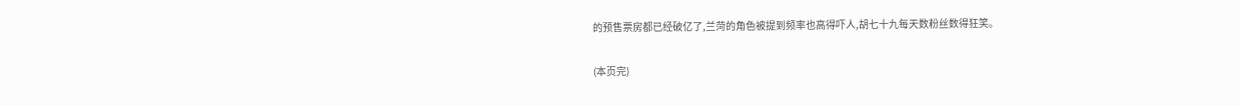的预售票房都已经破亿了,兰菏的角色被提到频率也高得吓人,胡七十九每天数粉丝数得狂笑。

(本页完)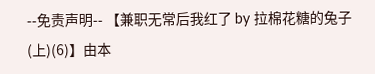--免责声明-- 【兼职无常后我红了 by 拉棉花糖的兔子(上)(6)】由本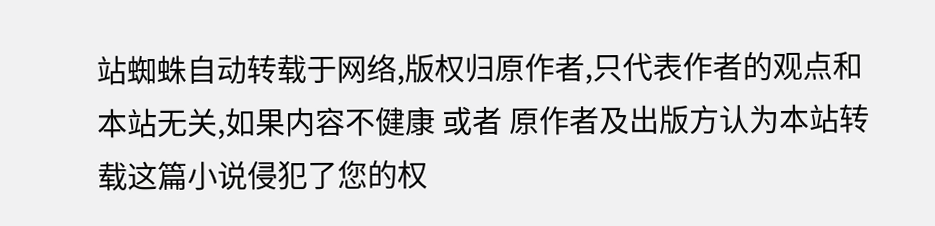站蜘蛛自动转载于网络,版权归原作者,只代表作者的观点和本站无关,如果内容不健康 或者 原作者及出版方认为本站转载这篇小说侵犯了您的权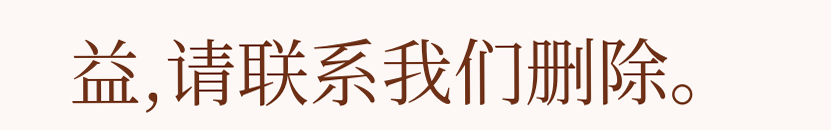益,请联系我们删除。